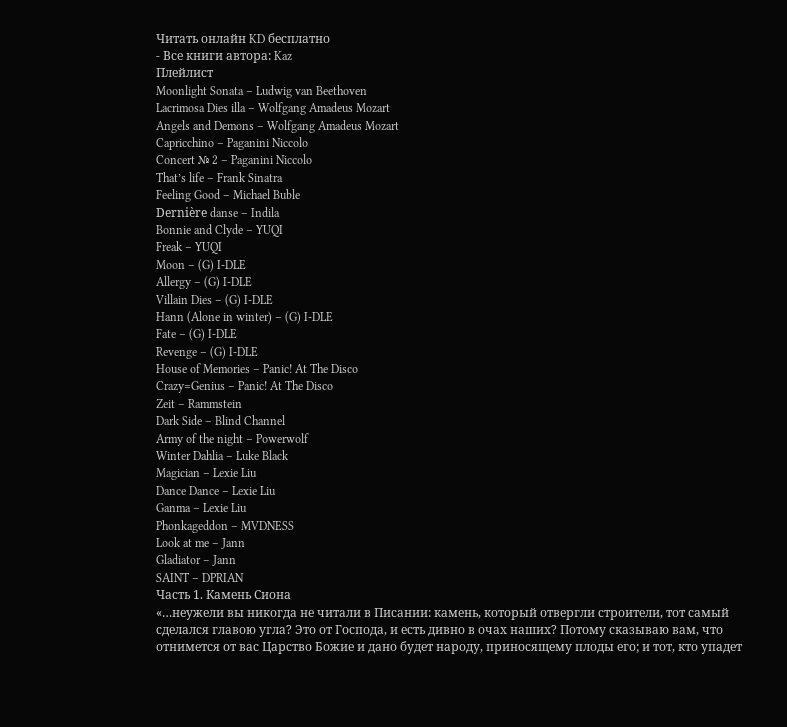Читать онлайн KD бесплатно
- Все книги автора: Kaz
Плейлист
Moonlight Sonata – Ludwig van Beethoven
Lacrimosa Dies illa – Wolfgang Amadeus Mozart
Angels and Demons – Wolfgang Amadeus Mozart
Capricchino – Paganini Niccolo
Concert № 2 – Paganini Niccolo
That’s life – Frank Sinatra
Feeling Good – Michael Buble
Dernière danse – Indila
Bonnie and Clyde – YUQI
Freak – YUQI
Moon – (G) I-DLE
Allergy – (G) I-DLE
Villain Dies – (G) I-DLE
Hann (Alone in winter) – (G) I-DLE
Fate – (G) I-DLE
Revenge – (G) I-DLE
House of Memories – Panic! At The Disco
Crazy=Genius – Panic! At The Disco
Zeit – Rammstein
Dark Side – Blind Channel
Army of the night – Powerwolf
Winter Dahlia – Luke Black
Magician – Lexie Liu
Dance Dance – Lexie Liu
Ganma – Lexie Liu
Phonkageddon – MVDNESS
Look at me – Jann
Gladiator – Jann
SAINT – DPRIAN
Часть 1. Камень Сиона
«…неужели вы никогда не читали в Писании: камень, который отвергли строители, тот самый сделался главою угла? Это от Господа, и есть дивно в очах наших? Потому сказываю вам, что отнимется от вас Царство Божие и дано будет народу, приносящему плоды его; и тот, кто упадет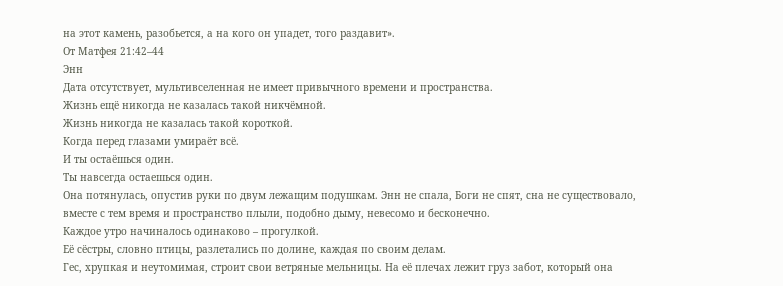на этот камень, разобьется, а на кого он упадет, того раздавит».
От Матфея 21:42–44
Энн
Дата отсутствует, мультивселенная не имеет привычного времени и пространства.
Жизнь ещё никогда не казалась такой никчёмной.
Жизнь никогда не казалась такой короткой.
Когда перед глазами умираёт всё.
И ты остаёшься один.
Ты навсегда остаешься один.
Она потянулась, опустив руки по двум лежащим подушкам. Энн не спала, Боги не спят, сна не существовало, вместе с тем время и пространство плыли, подобно дыму, невесомо и бесконечно.
Каждое утро начиналось одинаково – прогулкой.
Её сёстры, словно птицы, разлетались по долине, каждая по своим делам.
Гес, хрупкая и неутомимая, строит свои ветряные мельницы. На её плечах лежит груз забот, который она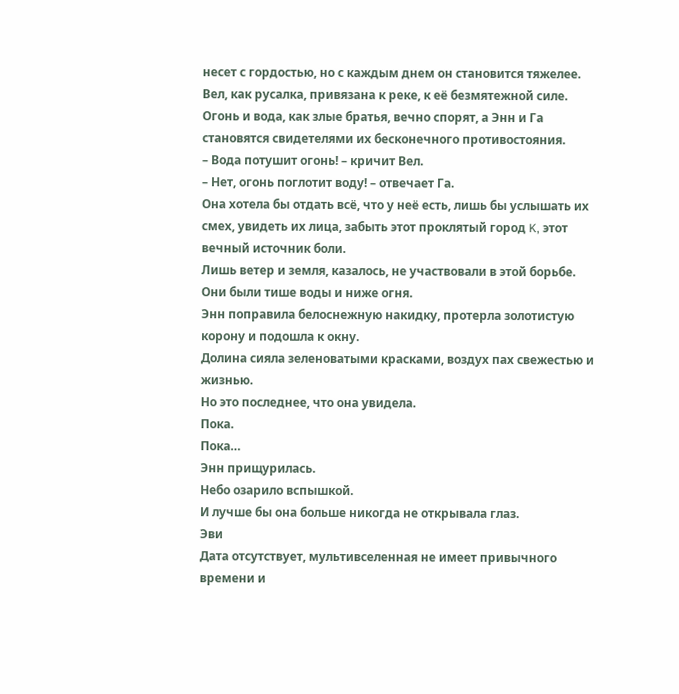несет с гордостью, но с каждым днем он становится тяжелее.
Вел, как русалка, привязана к реке, к её безмятежной силе.
Огонь и вода, как злые братья, вечно спорят, а Энн и Га становятся свидетелями их бесконечного противостояния.
– Вода потушит огонь! – кричит Вел.
– Нет, огонь поглотит воду! – отвечает Га.
Она хотела бы отдать всё, что у неё есть, лишь бы услышать их смех, увидеть их лица, забыть этот проклятый город K, этот вечный источник боли.
Лишь ветер и земля, казалось, не участвовали в этой борьбе. Они были тише воды и ниже огня.
Энн поправила белоснежную накидку, протерла золотистую корону и подошла к окну.
Долина сияла зеленоватыми красками, воздух пах свежестью и жизнью.
Но это последнее, что она увидела.
Пока.
Пока…
Энн прищурилась.
Небо озарило вспышкой.
И лучше бы она больше никогда не открывала глаз.
Эви
Дата отсутствует, мультивселенная не имеет привычного времени и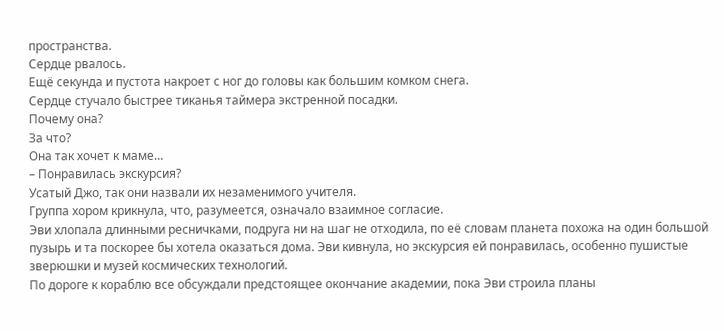пространства.
Сердце рвалось.
Ещё секунда и пустота накроет с ног до головы как большим комком снега.
Сердце стучало быстрее тиканья таймера экстренной посадки.
Почему она?
За что?
Она так хочет к маме…
– Понравилась экскурсия?
Усатый Джо, так они назвали их незаменимого учителя.
Группа хором крикнула, что, разумеется, означало взаимное согласие.
Эви хлопала длинными ресничками, подруга ни на шаг не отходила, по её словам планета похожа на один большой пузырь и та поскорее бы хотела оказаться дома. Эви кивнула, но экскурсия ей понравилась, особенно пушистые зверюшки и музей космических технологий.
По дороге к кораблю все обсуждали предстоящее окончание академии, пока Эви строила планы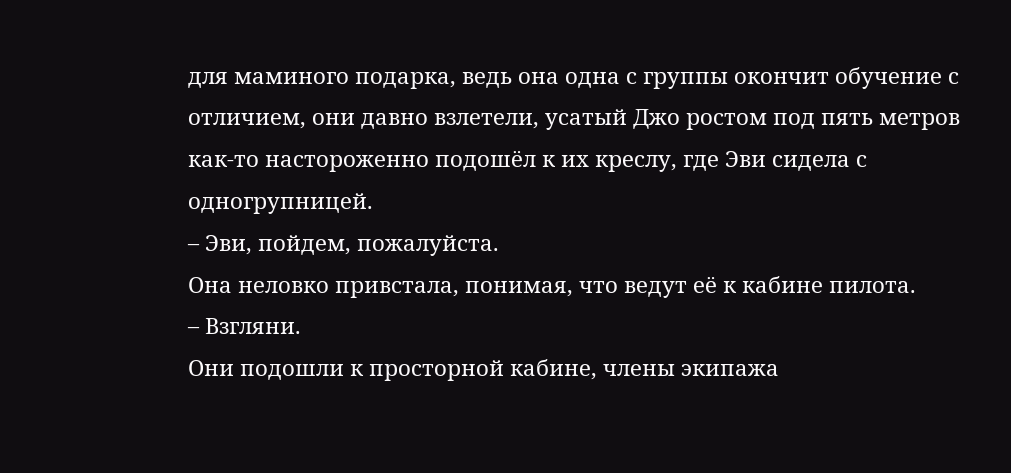для маминого подарка, ведь она одна с группы окончит обучение с отличием, они давно взлетели, усатый Джо ростом под пять метров как-то настороженно подошёл к их креслу, где Эви сидела с одногрупницей.
– Эви, пойдем, пожалуйста.
Она неловко привстала, понимая, что ведут её к кабине пилота.
– Взгляни.
Они подошли к просторной кабине, члены экипажа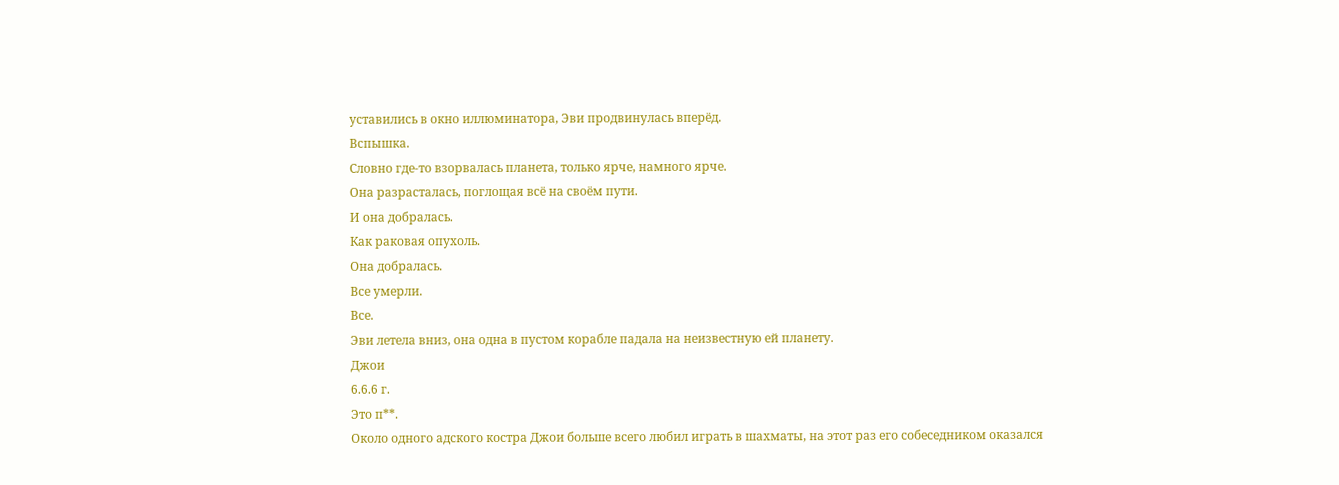уставились в окно иллюминатора, Эви продвинулась вперёд.
Вспышка.
Словно где-то взорвалась планета, только ярче, намного ярче.
Она разрасталась, поглощая всё на своём пути.
И она добралась.
Как раковая опухоль.
Она добралась.
Все умерли.
Все.
Эви летела вниз, она одна в пустом корабле падала на неизвестную ей планету.
Джои
6.6.6 г.
Это п**.
Около одного адского костра Джои больше всего любил играть в шахматы, на этот раз его собеседником оказался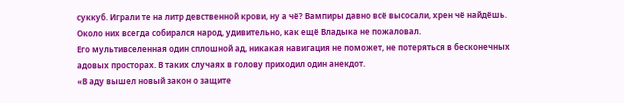суккуб. Играли те на литр девственной крови, ну а чё? Вампиры давно всё высосали, хрен чё найдёшь.
Около них всегда собирался народ, удивительно, как ещё Владыка не пожаловал.
Его мультивселенная один сплошной ад, никакая навигация не поможет, не потеряться в бесконечных адовых просторах. В таких случаях в голову приходил один анекдот.
«В аду вышел новый закон о защите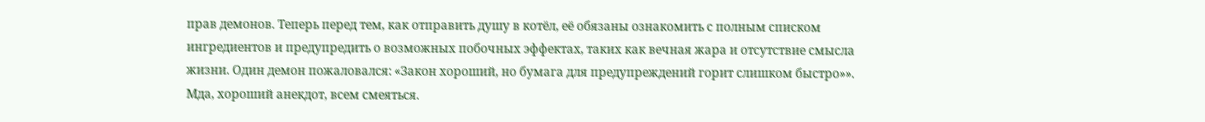прав демонов. Теперь перед тем, как отправить душу в котёл, её обязаны ознакомить с полным списком ингредиентов и предупредить о возможных побочных эффектах, таких как вечная жара и отсутствие смысла жизни. Один демон пожаловался: «Закон хороший, но бумага для предупреждений горит слишком быстро»».
Мда, хороший анекдот, всем смеяться.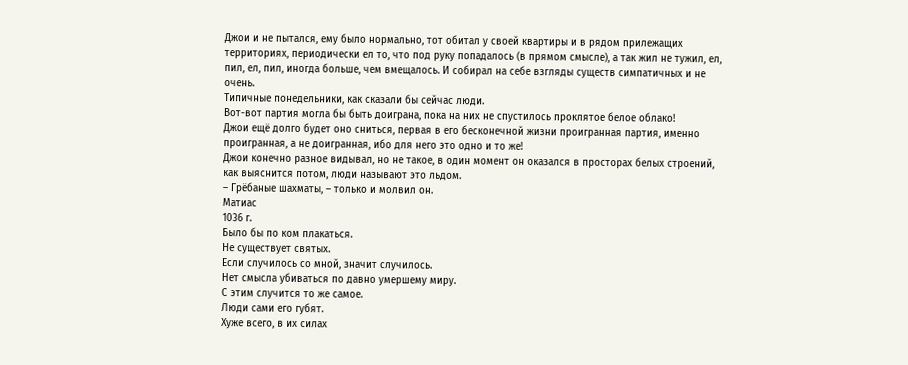Джои и не пытался, ему было нормально, тот обитал у своей квартиры и в рядом прилежащих территориях, периодически ел то, что под руку попадалось (в прямом смысле), а так жил не тужил, ел, пил, ел, пил, иногда больше, чем вмещалось. И собирал на себе взгляды существ симпатичных и не очень.
Типичные понедельники, как сказали бы сейчас люди.
Вот-вот партия могла бы быть доиграна, пока на них не спустилось проклятое белое облако!
Джои ещё долго будет оно сниться, первая в его бесконечной жизни проигранная партия, именно проигранная, а не доигранная, ибо для него это одно и то же!
Джои конечно разное видывал, но не такое, в один момент он оказался в просторах белых строений, как выяснится потом, люди называют это льдом.
– Грёбаные шахматы, – только и молвил он.
Матиас
1036 г.
Было бы по ком плакаться.
Не существует святых.
Если случилось со мной, значит случилось.
Нет смысла убиваться по давно умершему миру.
С этим случится то же самое.
Люди сами его губят.
Хуже всего, в их силах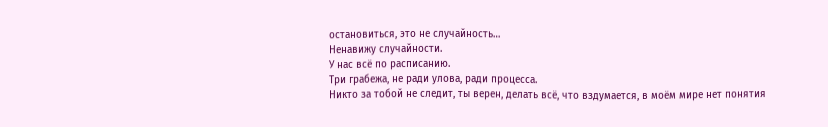остановиться, это не случайность…
Ненавижу случайности.
У нас всё по расписанию.
Три грабежа, не ради улова, ради процесса.
Никто за тобой не следит, ты верен, делать всё, что вздумается, в моём мире нет понятия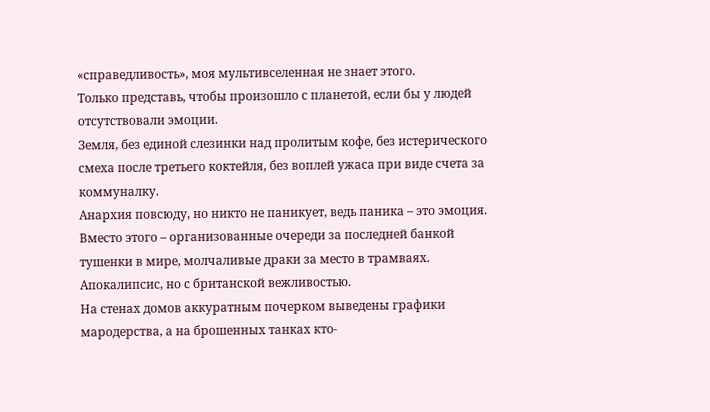«справедливость», моя мультивселенная не знает этого.
Только представь, чтобы произошло с планетой, если бы у людей отсутствовали эмоции.
Земля, без единой слезинки над пролитым кофе, без истерического смеха после третьего коктейля, без воплей ужаса при виде счета за коммуналку.
Анархия повсюду, но никто не паникует, ведь паника – это эмоция. Вместо этого – организованные очереди за последней банкой тушенки в мире, молчаливые драки за место в трамваях.
Апокалипсис, но с британской вежливостью.
На стенах домов аккуратным почерком выведены графики мародерства, а на брошенных танках кто-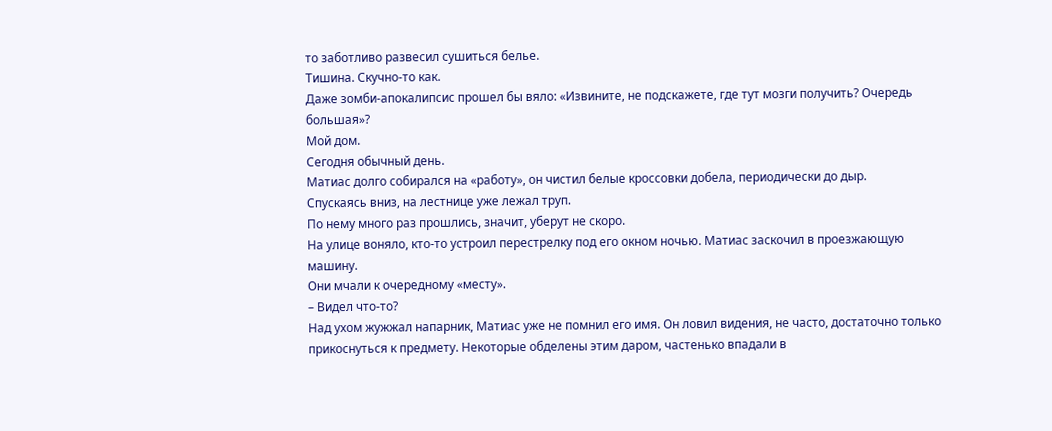то заботливо развесил сушиться белье.
Тишина. Скучно-то как.
Даже зомби-апокалипсис прошел бы вяло: «Извините, не подскажете, где тут мозги получить? Очередь большая»?
Мой дом.
Сегодня обычный день.
Матиас долго собирался на «работу», он чистил белые кроссовки добела, периодически до дыр.
Спускаясь вниз, на лестнице уже лежал труп.
По нему много раз прошлись, значит, уберут не скоро.
На улице воняло, кто-то устроил перестрелку под его окном ночью. Матиас заскочил в проезжающую машину.
Они мчали к очередному «месту».
– Видел что-то?
Над ухом жужжал напарник, Матиас уже не помнил его имя. Он ловил видения, не часто, достаточно только прикоснуться к предмету. Некоторые обделены этим даром, частенько впадали в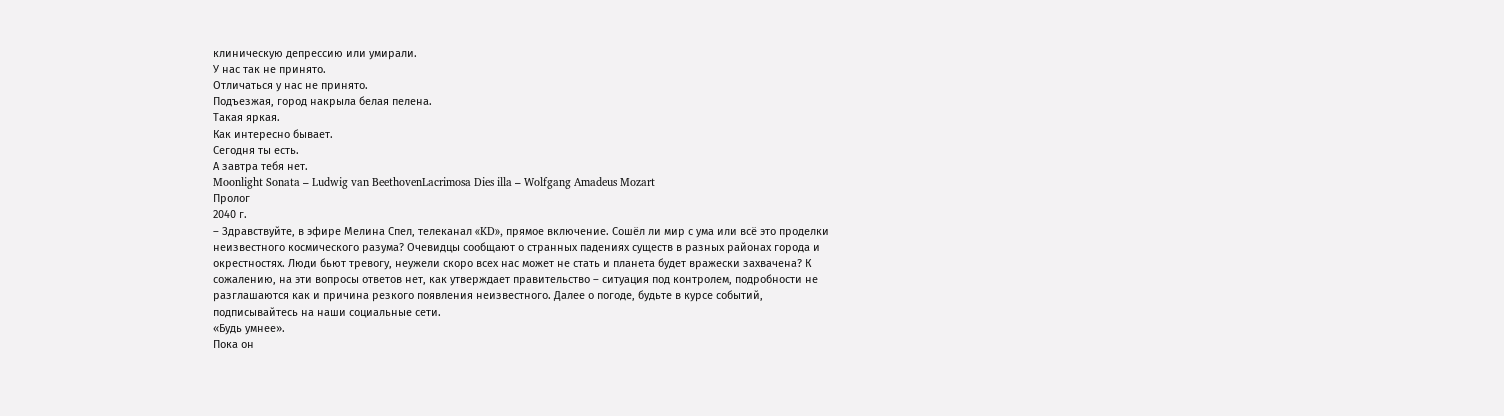клиническую депрессию или умирали.
У нас так не принято.
Отличаться у нас не принято.
Подъезжая, город накрыла белая пелена.
Такая яркая.
Как интересно бывает.
Сегодня ты есть.
А завтра тебя нет.
Moonlight Sonata – Ludwig van BeethovenLacrimosa Dies illa – Wolfgang Amadeus Mozart
Пролог
2040 г.
– Здравствуйте, в эфире Мелина Спел, телеканал «KD», прямое включение. Сошёл ли мир с ума или всё это проделки неизвестного космического разума? Очевидцы сообщают о странных падениях существ в разных районах города и окрестностях. Люди бьют тревогу, неужели скоро всех нас может не стать и планета будет вражески захвачена? К сожалению, на эти вопросы ответов нет, как утверждает правительство – ситуация под контролем, подробности не разглашаются как и причина резкого появления неизвестного. Далее о погоде, будьте в курсе событий, подписывайтесь на наши социальные сети.
«Будь умнее».
Пока он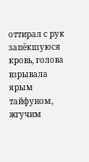оттирал с рук запёкшуюся кровь, голова взрывала ярым тайфуном, жгучим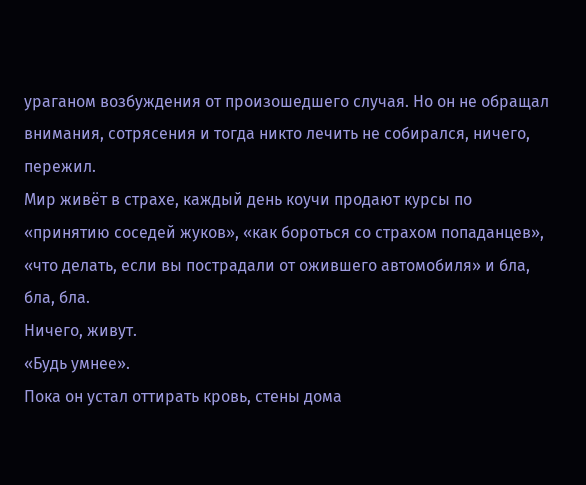ураганом возбуждения от произошедшего случая. Но он не обращал внимания, сотрясения и тогда никто лечить не собирался, ничего, пережил.
Мир живёт в страхе, каждый день коучи продают курсы по «принятию соседей жуков», «как бороться со страхом попаданцев», «что делать, если вы пострадали от ожившего автомобиля» и бла, бла, бла.
Ничего, живут.
«Будь умнее».
Пока он устал оттирать кровь, стены дома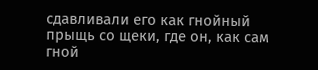сдавливали его как гнойный прыщь со щеки, где он, как сам гной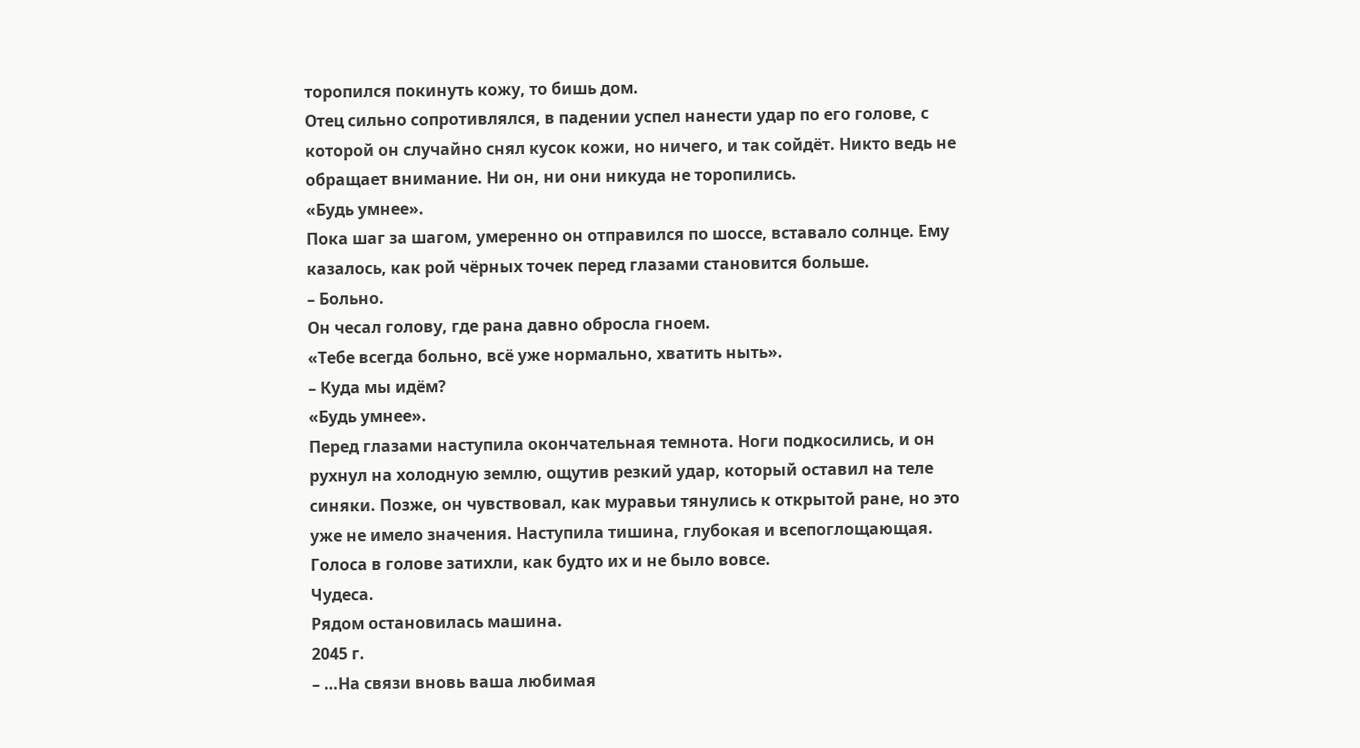торопился покинуть кожу, то бишь дом.
Отец сильно сопротивлялся, в падении успел нанести удар по его голове, с которой он случайно снял кусок кожи, но ничего, и так сойдёт. Никто ведь не обращает внимание. Ни он, ни они никуда не торопились.
«Будь умнее».
Пока шаг за шагом, умеренно он отправился по шоссе, вставало солнце. Ему казалось, как рой чёрных точек перед глазами становится больше.
– Больно.
Он чесал голову, где рана давно обросла гноем.
«Тебе всегда больно, всё уже нормально, хватить ныть».
– Куда мы идём?
«Будь умнее».
Перед глазами наступила окончательная темнота. Ноги подкосились, и он рухнул на холодную землю, ощутив резкий удар, который оставил на теле синяки. Позже, он чувствовал, как муравьи тянулись к открытой ране, но это уже не имело значения. Наступила тишина, глубокая и всепоглощающая. Голоса в голове затихли, как будто их и не было вовсе.
Чудеса.
Рядом остановилась машина.
2045 г.
– …На связи вновь ваша любимая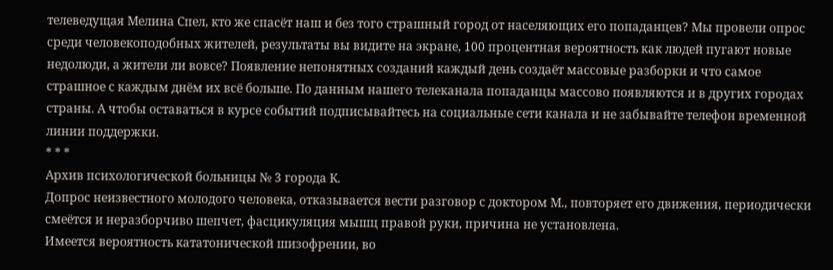телеведущая Мелина Спел, кто же спасёт наш и без того страшный город от населяющих его попаданцев? Мы провели опрос среди человекоподобных жителей, результаты вы видите на экране, 100 процентная вероятность как людей пугают новые недолюди, а жители ли вовсе? Появление непонятных созданий каждый день создаёт массовые разборки и что самое страшное с каждым днём их всё больше. По данным нашего телеканала попаданцы массово появляются и в других городах страны. А чтобы оставаться в курсе событий подписывайтесь на социальные сети канала и не забывайте телефон временной линии поддержки.
* * *
Архив психологической больницы № 3 города К.
Допрос неизвестного молодого человека, отказывается вести разговор с доктором М., повторяет его движения, периодически смеётся и неразборчиво шепчет, фасцикуляция мышц правой руки, причина не установлена.
Имеется вероятность кататонической шизофрении, во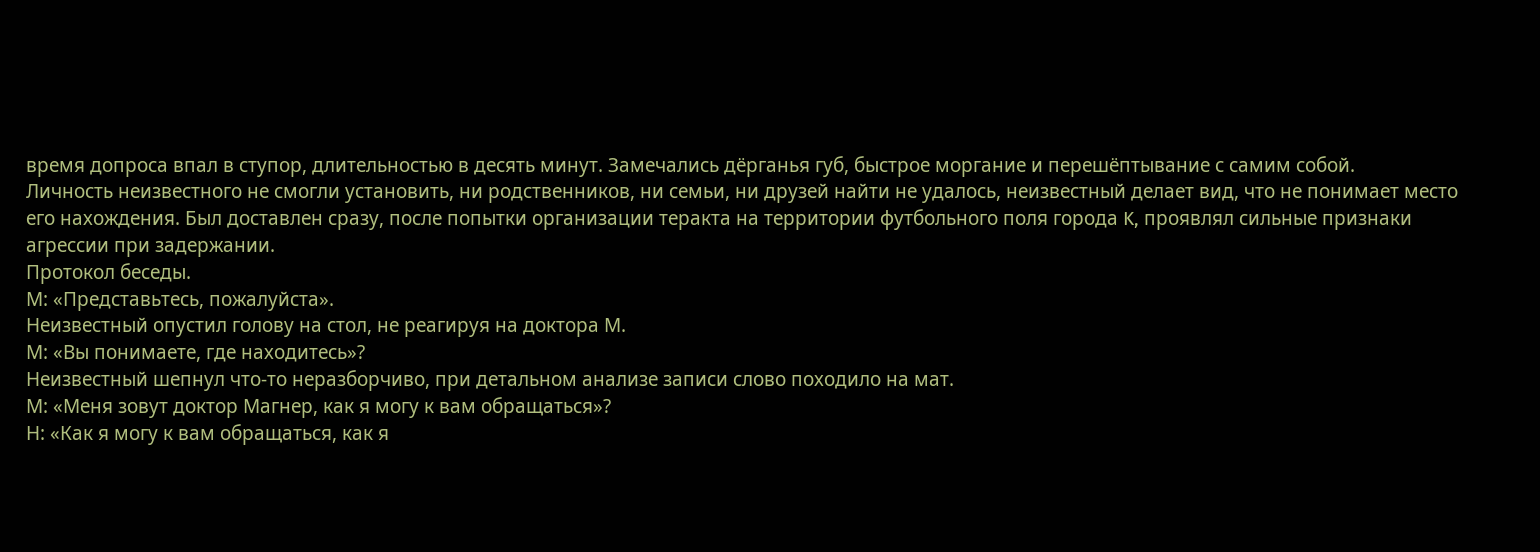время допроса впал в ступор, длительностью в десять минут. Замечались дёрганья губ, быстрое моргание и перешёптывание с самим собой.
Личность неизвестного не смогли установить, ни родственников, ни семьи, ни друзей найти не удалось, неизвестный делает вид, что не понимает место его нахождения. Был доставлен сразу, после попытки организации теракта на территории футбольного поля города K, проявлял сильные признаки агрессии при задержании.
Протокол беседы.
М: «Представьтесь, пожалуйста».
Неизвестный опустил голову на стол, не реагируя на доктора М.
М: «Вы понимаете, где находитесь»?
Неизвестный шепнул что-то неразборчиво, при детальном анализе записи слово походило на мат.
М: «Меня зовут доктор Магнер, как я могу к вам обращаться»?
Н: «Как я могу к вам обращаться, как я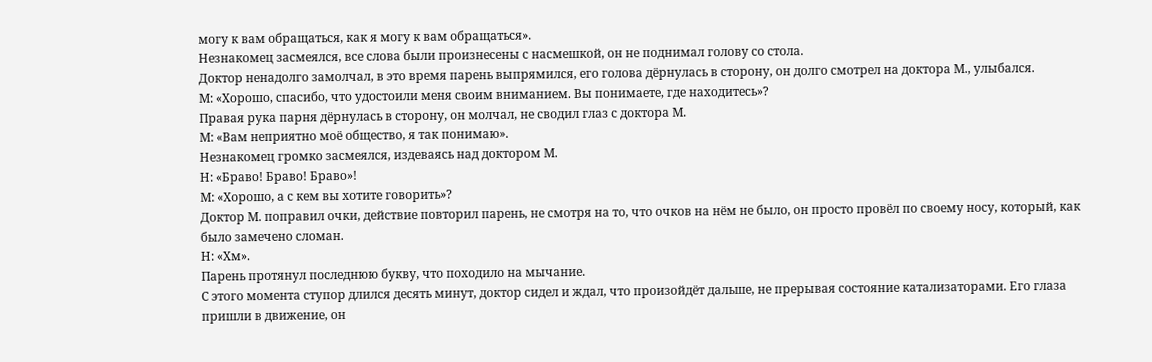могу к вам обращаться, как я могу к вам обращаться».
Незнакомец засмеялся, все слова были произнесены с насмешкой, он не поднимал голову со стола.
Доктор ненадолго замолчал, в это время парень выпрямился, его голова дёрнулась в сторону, он долго смотрел на доктора М., улыбался.
М: «Хорошо, спасибо, что удостоили меня своим вниманием. Вы понимаете, где находитесь»?
Правая рука парня дёрнулась в сторону, он молчал, не сводил глаз с доктора М.
М: «Вам неприятно моё общество, я так понимаю».
Незнакомец громко засмеялся, издеваясь над доктором М.
Н: «Браво! Браво! Браво»!
М: «Хорошо, а с кем вы хотите говорить»?
Доктор М. поправил очки, действие повторил парень, не смотря на то, что очков на нём не было, он просто провёл по своему носу, который, как было замечено сломан.
Н: «Хм».
Парень протянул последнюю букву, что походило на мычание.
С этого момента ступор длился десять минут, доктор сидел и ждал, что произойдёт дальше, не прерывая состояние катализаторами. Его глаза пришли в движение, он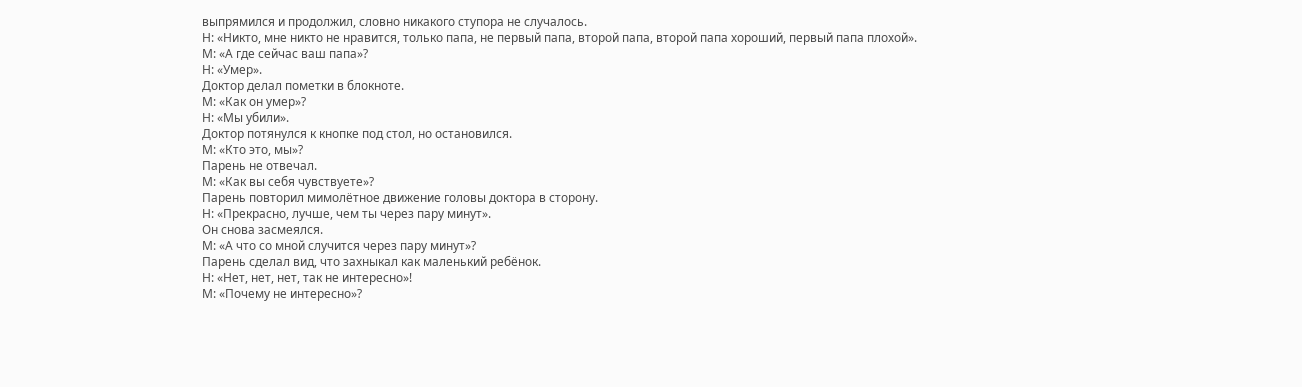выпрямился и продолжил, словно никакого ступора не случалось.
Н: «Никто, мне никто не нравится, только папа, не первый папа, второй папа, второй папа хороший, первый папа плохой».
М: «А где сейчас ваш папа»?
Н: «Умер».
Доктор делал пометки в блокноте.
М: «Как он умер»?
Н: «Мы убили».
Доктор потянулся к кнопке под стол, но остановился.
М: «Кто это, мы»?
Парень не отвечал.
М: «Как вы себя чувствуете»?
Парень повторил мимолётное движение головы доктора в сторону.
Н: «Прекрасно, лучше, чем ты через пару минут».
Он снова засмеялся.
М: «А что со мной случится через пару минут»?
Парень сделал вид, что захныкал как маленький ребёнок.
Н: «Нет, нет, нет, так не интересно»!
М: «Почему не интересно»?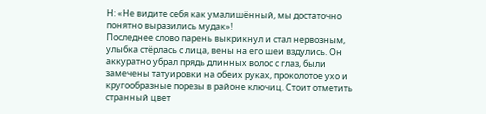Н: «Не видите себя как умалишённый, мы достаточно понятно выразились мудак»!
Последнее слово парень выкрикнул и стал нервозным, улыбка стёрлась с лица, вены на его шеи вздулись. Он аккуратно убрал прядь длинных волос с глаз, были замечены татуировки на обеих руках, проколотое ухо и кругообразные порезы в районе ключиц. Стоит отметить странный цвет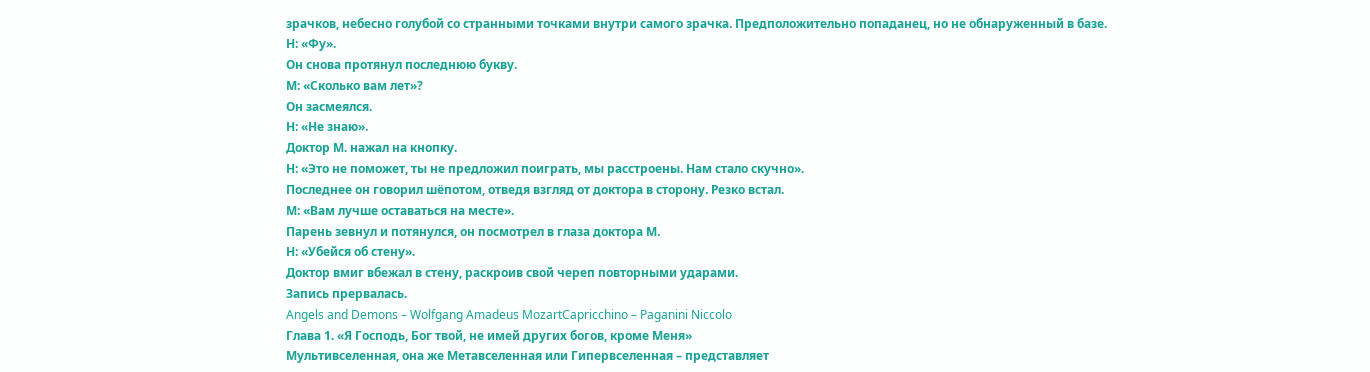зрачков, небесно голубой со странными точками внутри самого зрачка. Предположительно попаданец, но не обнаруженный в базе.
Н: «Фу».
Он снова протянул последнюю букву.
М: «Сколько вам лет»?
Он засмеялся.
Н: «Не знаю».
Доктор М. нажал на кнопку.
Н: «Это не поможет, ты не предложил поиграть, мы расстроены. Нам стало скучно».
Последнее он говорил шёпотом, отведя взгляд от доктора в сторону. Резко встал.
М: «Вам лучше оставаться на месте».
Парень зевнул и потянулся, он посмотрел в глаза доктора М.
Н: «Убейся об стену».
Доктор вмиг вбежал в стену, раскроив свой череп повторными ударами.
Запись прервалась.
Angels and Demons – Wolfgang Amadeus MozartCapricchino – Paganini Niccolo
Глава 1. «Я Господь, Бог твой, не имей других богов, кроме Меня»
Мультивселенная, она же Метавселенная или Гипервселенная – представляет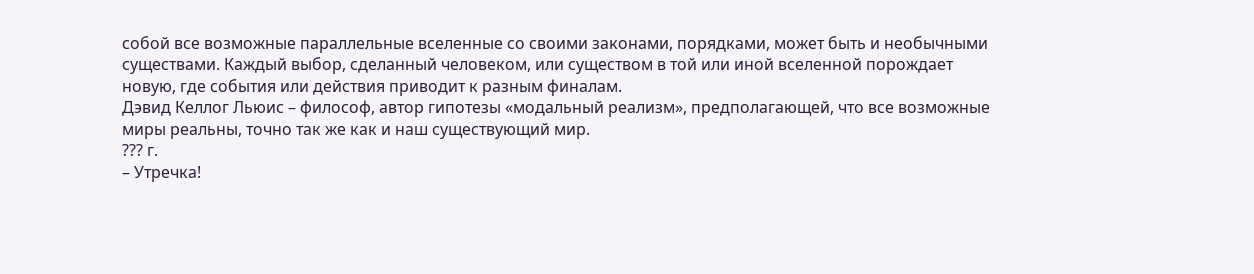собой все возможные параллельные вселенные со своими законами, порядками, может быть и необычными существами. Каждый выбор, сделанный человеком, или существом в той или иной вселенной порождает новую, где события или действия приводит к разным финалам.
Дэвид Келлог Льюис – философ, автор гипотезы «модальный реализм», предполагающей, что все возможные миры реальны, точно так же как и наш существующий мир.
??? г.
– Утречка!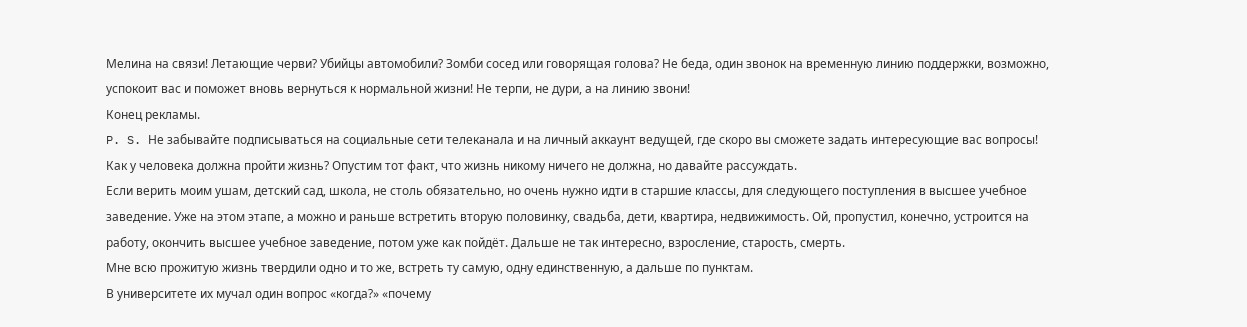Мелина на связи! Летающие черви? Убийцы автомобили? Зомби сосед или говорящая голова? Не беда, один звонок на временную линию поддержки, возможно, успокоит вас и поможет вновь вернуться к нормальной жизни! Не терпи, не дури, а на линию звони!
Конец рекламы.
P. S. Не забывайте подписываться на социальные сети телеканала и на личный аккаунт ведущей, где скоро вы сможете задать интересующие вас вопросы!
Как у человека должна пройти жизнь? Опустим тот факт, что жизнь никому ничего не должна, но давайте рассуждать.
Если верить моим ушам, детский сад, школа, не столь обязательно, но очень нужно идти в старшие классы, для следующего поступления в высшее учебное заведение. Уже на этом этапе, а можно и раньше встретить вторую половинку, свадьба, дети, квартира, недвижимость. Ой, пропустил, конечно, устроится на работу, окончить высшее учебное заведение, потом уже как пойдёт. Дальше не так интересно, взросление, старость, смерть.
Мне всю прожитую жизнь твердили одно и то же, встреть ту самую, одну единственную, а дальше по пунктам.
В университете их мучал один вопрос «когда?» «почему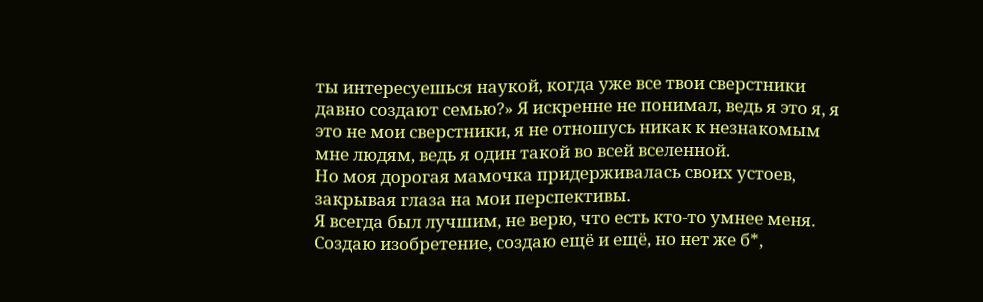ты интересуешься наукой, когда уже все твои сверстники давно создают семью?» Я искренне не понимал, ведь я это я, я это не мои сверстники, я не отношусь никак к незнакомым мне людям, ведь я один такой во всей вселенной.
Но моя дорогая мамочка придерживалась своих устоев, закрывая глаза на мои перспективы.
Я всегда был лучшим, не верю, что есть кто-то умнее меня. Создаю изобретение, создаю ещё и ещё, но нет же б*,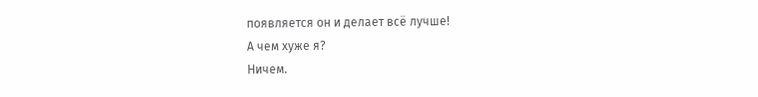появляется он и делает всё лучше!
А чем хуже я?
Ничем.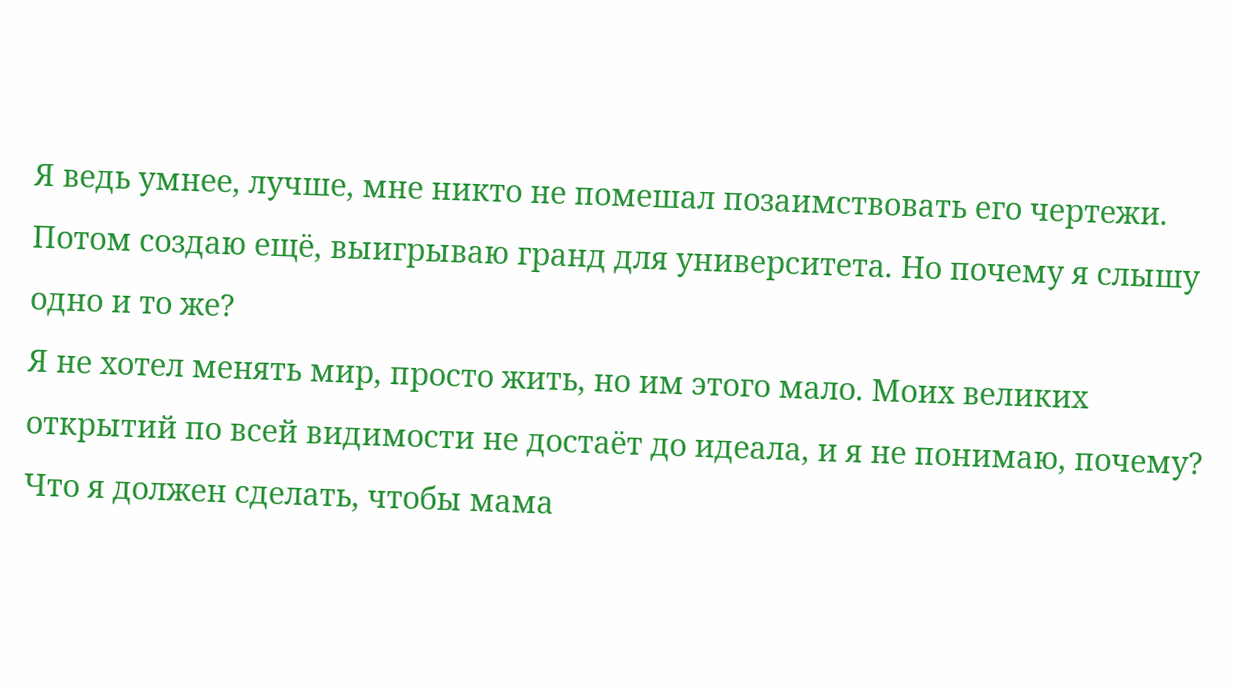Я ведь умнее, лучше, мне никто не помешал позаимствовать его чертежи. Потом создаю ещё, выигрываю гранд для университета. Но почему я слышу одно и то же?
Я не хотел менять мир, просто жить, но им этого мало. Моих великих открытий по всей видимости не достаёт до идеала, и я не понимаю, почему?
Что я должен сделать, чтобы мама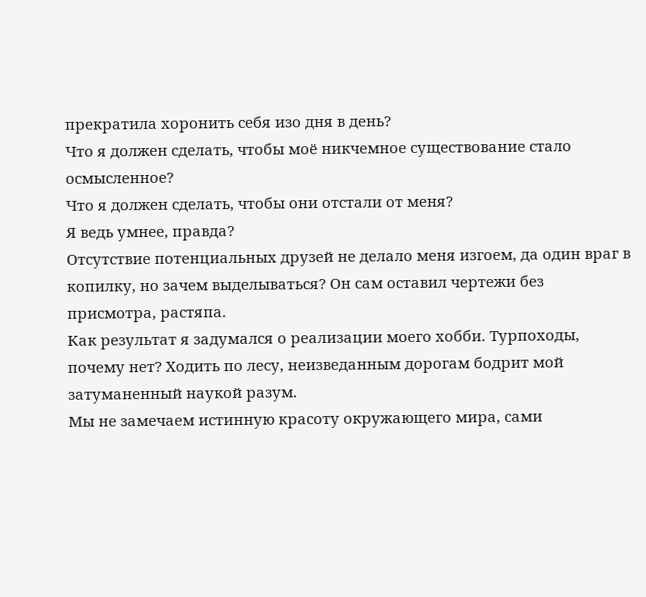прекратила хоронить себя изо дня в день?
Что я должен сделать, чтобы моё никчемное существование стало осмысленное?
Что я должен сделать, чтобы они отстали от меня?
Я ведь умнее, правда?
Отсутствие потенциальных друзей не делало меня изгоем, да один враг в копилку, но зачем выделываться? Он сам оставил чертежи без присмотра, растяпа.
Как результат я задумался о реализации моего хобби. Турпоходы, почему нет? Ходить по лесу, неизведанным дорогам бодрит мой затуманенный наукой разум.
Мы не замечаем истинную красоту окружающего мира, сами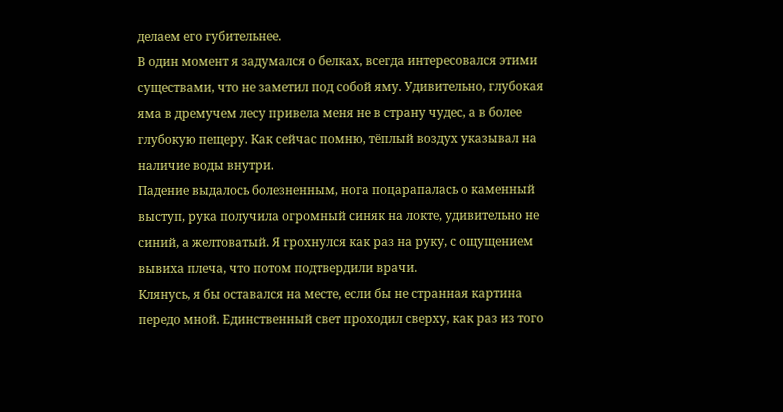делаем его губительнее.
В один момент я задумался о белках, всегда интересовался этими существами, что не заметил под собой яму. Удивительно, глубокая яма в дремучем лесу привела меня не в страну чудес, а в более глубокую пещеру. Как сейчас помню, тёплый воздух указывал на наличие воды внутри.
Падение выдалось болезненным, нога поцарапалась о каменный выступ, рука получила огромный синяк на локте, удивительно не синий, а желтоватый. Я грохнулся как раз на руку, с ощущением вывиха плеча, что потом подтвердили врачи.
Клянусь, я бы оставался на месте, если бы не странная картина передо мной. Единственный свет проходил сверху, как раз из того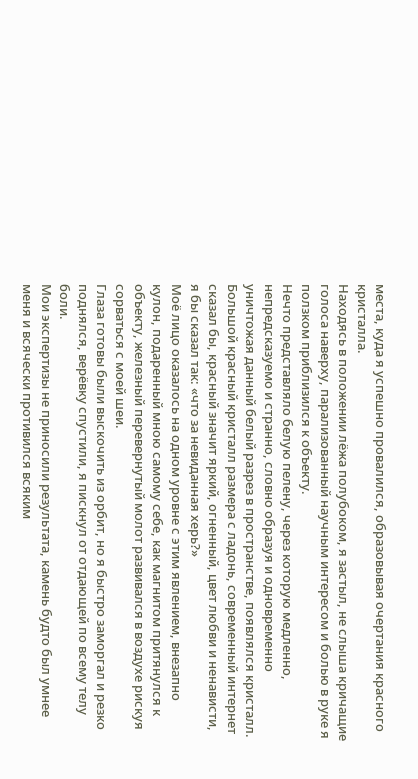места, куда я успешно провалился, образовывая очертания красного кристалла.
Находясь в положении лёжа полубоком, я застыл, не слыша кричащие голоса наверху, парализованный научным интересом и болью в руке я ползком приблизился к объекту.
Нечто представляло белую пелену, через которую медленно, непредсказуемо и странно, словно образуя и одновременно уничтожая данный белый разрез в пространстве, появлялся кристалл. Большой красный кристалл размера с ладонь, современный интернет сказал бы, красный значит яркий, огненный, цвет любви и ненависти, я бы сказал так: «что за невиданная херь?»
Моё лицо оказалось на одном уровне с этим явлением, внезапно кулон, подаренный мною самому себе, как магнитом притянулся к объекту, железный перевернутый молот развивался в воздухе рискуя сорваться с моей шеи.
Глаза готовы были выскочить из орбит, но я быстро заморгал и резко поднялся, верёвку спустили, я пискнул от отдающей по всему телу боли.
Мои экспертизы не приносили результата, камень будто был умнее меня и всячески противился всяким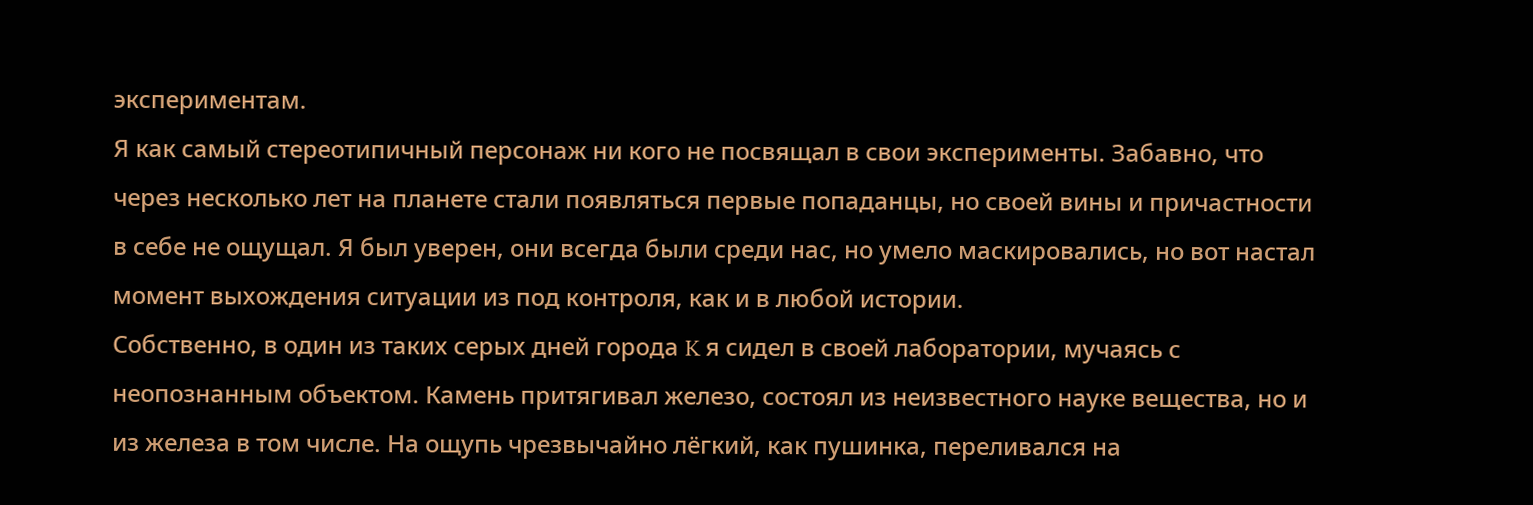экспериментам.
Я как самый стереотипичный персонаж ни кого не посвящал в свои эксперименты. Забавно, что через несколько лет на планете стали появляться первые попаданцы, но своей вины и причастности в себе не ощущал. Я был уверен, они всегда были среди нас, но умело маскировались, но вот настал момент выхождения ситуации из под контроля, как и в любой истории.
Собственно, в один из таких серых дней города K я сидел в своей лаборатории, мучаясь с неопознанным объектом. Камень притягивал железо, состоял из неизвестного науке вещества, но и из железа в том числе. На ощупь чрезвычайно лёгкий, как пушинка, переливался на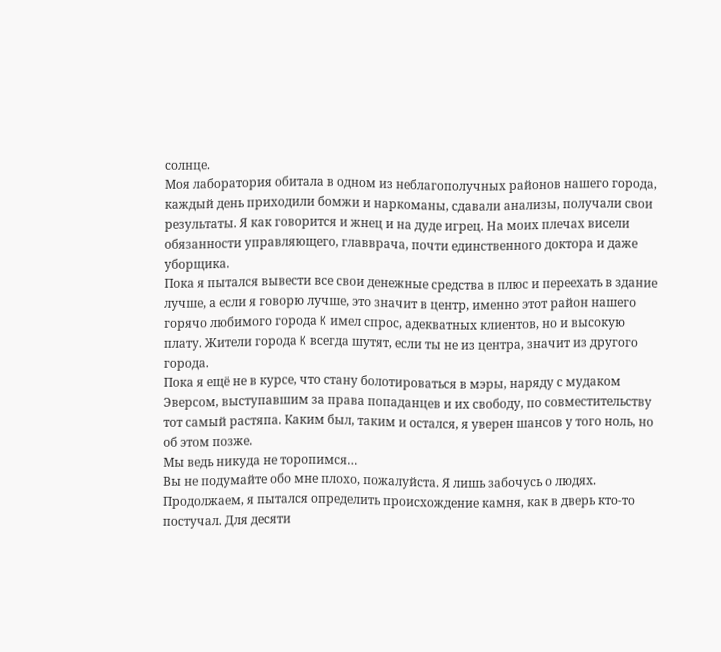солнце.
Моя лаборатория обитала в одном из неблагополучных районов нашего города, каждый день приходили бомжи и наркоманы, сдавали анализы, получали свои результаты. Я как говорится и жнец и на дуде игрец. На моих плечах висели обязанности управляющего, главврача, почти единственного доктора и даже уборщика.
Пока я пытался вывести все свои денежные средства в плюс и переехать в здание лучше, а если я говорю лучше, это значит в центр, именно этот район нашего горячо любимого города K имел спрос, адекватных клиентов, но и высокую плату. Жители города K всегда шутят, если ты не из центра, значит из другого города.
Пока я ещё не в курсе, что стану болотироваться в мэры, наряду с мудаком Эверсом, выступавшим за права попаданцев и их свободу, по совместительству тот самый растяпа. Каким был, таким и остался, я уверен шансов у того ноль, но об этом позже.
Мы ведь никуда не торопимся…
Вы не подумайте обо мне плохо, пожалуйста. Я лишь забочусь о людях.
Продолжаем, я пытался определить происхождение камня, как в дверь кто-то постучал. Для десяти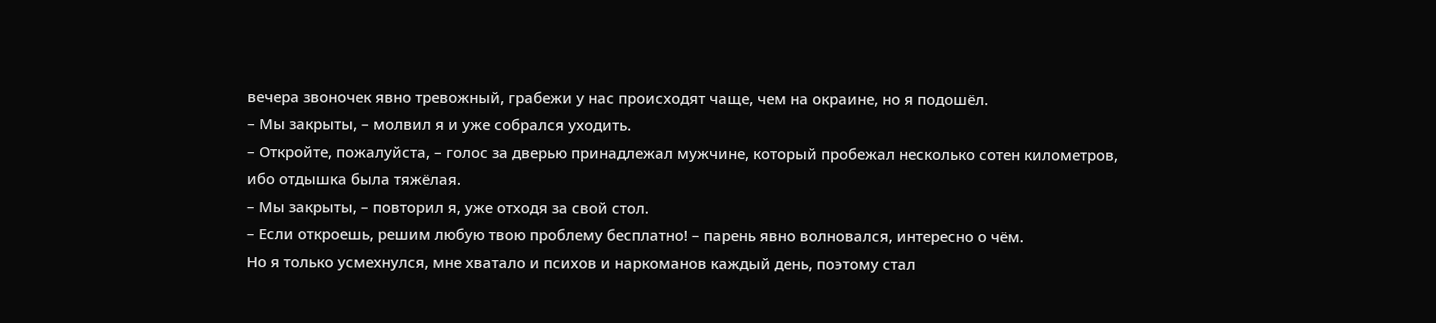вечера звоночек явно тревожный, грабежи у нас происходят чаще, чем на окраине, но я подошёл.
– Мы закрыты, – молвил я и уже собрался уходить.
– Откройте, пожалуйста, – голос за дверью принадлежал мужчине, который пробежал несколько сотен километров, ибо отдышка была тяжёлая.
– Мы закрыты, – повторил я, уже отходя за свой стол.
– Если откроешь, решим любую твою проблему бесплатно! – парень явно волновался, интересно о чём.
Но я только усмехнулся, мне хватало и психов и наркоманов каждый день, поэтому стал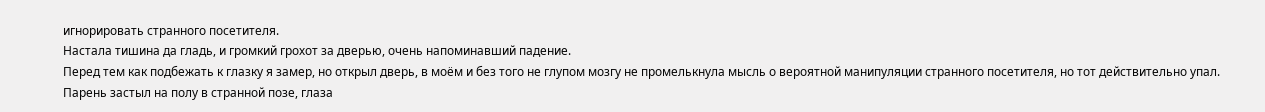игнорировать странного посетителя.
Настала тишина да гладь, и громкий грохот за дверью, очень напоминавший падение.
Перед тем как подбежать к глазку я замер, но открыл дверь, в моём и без того не глупом мозгу не промелькнула мысль о вероятной манипуляции странного посетителя, но тот действительно упал.
Парень застыл на полу в странной позе, глаза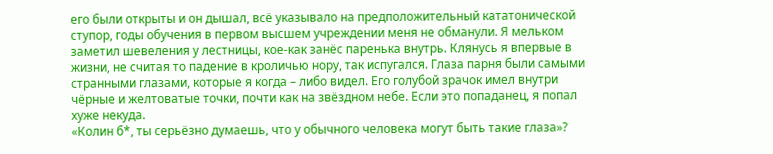его были открыты и он дышал, всё указывало на предположительный кататонической ступор, годы обучения в первом высшем учреждении меня не обманули. Я мельком заметил шевеления у лестницы, кое-как занёс паренька внутрь. Клянусь я впервые в жизни, не считая то падение в кроличью нору, так испугался. Глаза парня были самыми странными глазами, которые я когда – либо видел. Его голубой зрачок имел внутри чёрные и желтоватые точки, почти как на звёздном небе. Если это попаданец, я попал хуже некуда.
«Колин б*, ты серьёзно думаешь, что у обычного человека могут быть такие глаза»?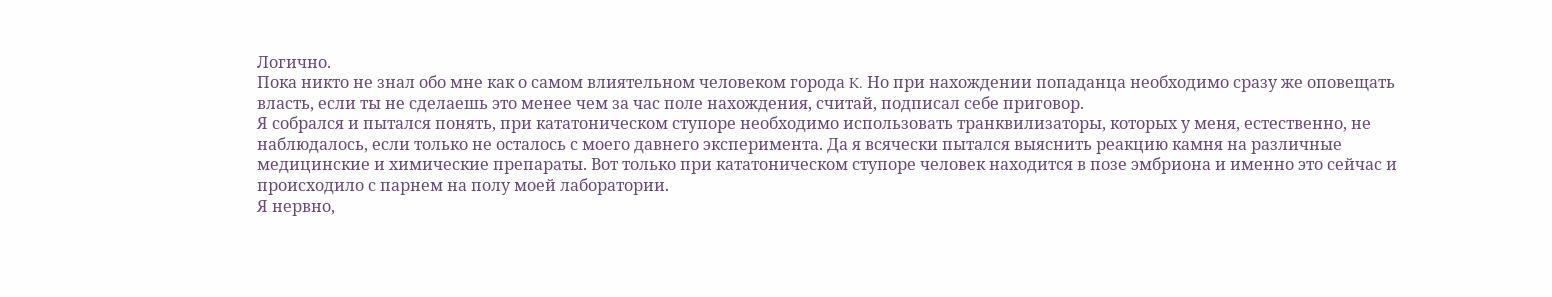Логично.
Пока никто не знал обо мне как о самом влиятельном человеком города K. Но при нахождении попаданца необходимо сразу же оповещать власть, если ты не сделаешь это менее чем за час поле нахождения, считай, подписал себе приговор.
Я собрался и пытался понять, при кататоническом ступоре необходимо использовать транквилизаторы, которых у меня, естественно, не наблюдалось, если только не осталось с моего давнего эксперимента. Да я всячески пытался выяснить реакцию камня на различные медицинские и химические препараты. Вот только при кататоническом ступоре человек находится в позе эмбриона и именно это сейчас и происходило с парнем на полу моей лаборатории.
Я нервно,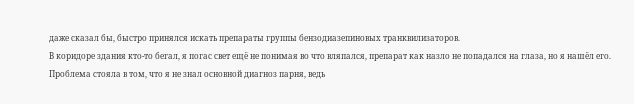даже сказал бы, быстро принялся искать препараты группы бензодиазепиновых транквилизаторов.
В коридоре здания кто-то бегал, я погас свет ещё не понимая во что вляпался, препарат как назло не попадался на глаза, но я нашёл его. Проблема стояла в том, что я не знал основной диагноз парня, ведь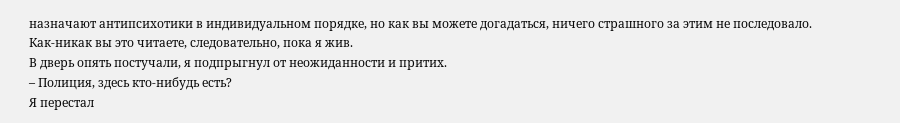назначают антипсихотики в индивидуальном порядке, но как вы можете догадаться, ничего страшного за этим не последовало.
Как-никак вы это читаете, следовательно, пока я жив.
В дверь опять постучали, я подпрыгнул от неожиданности и притих.
– Полиция, здесь кто-нибудь есть?
Я перестал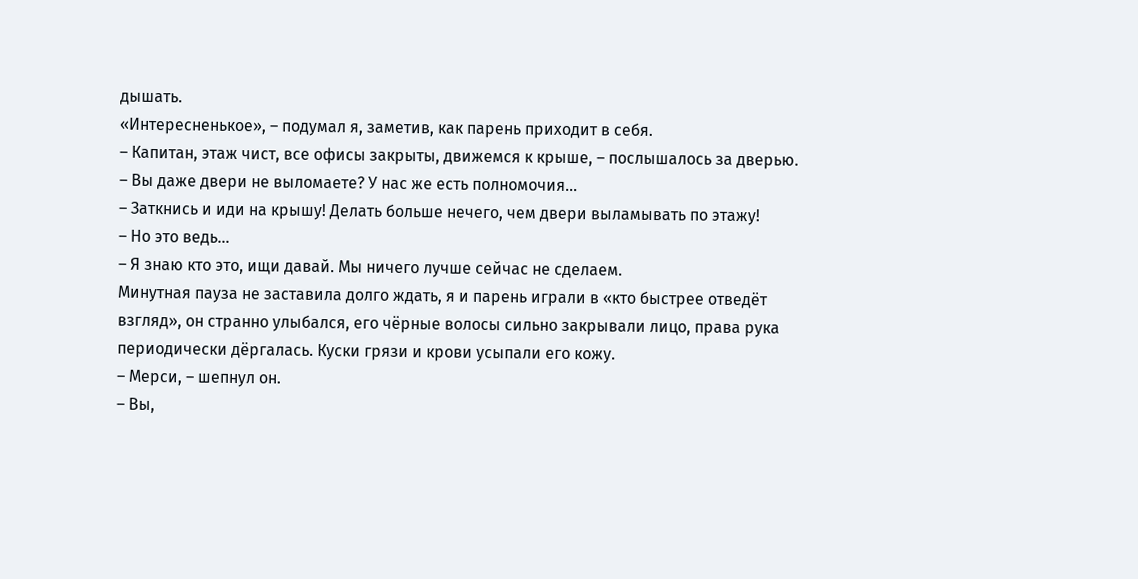дышать.
«Интересненькое», – подумал я, заметив, как парень приходит в себя.
– Капитан, этаж чист, все офисы закрыты, движемся к крыше, – послышалось за дверью.
– Вы даже двери не выломаете? У нас же есть полномочия…
– Заткнись и иди на крышу! Делать больше нечего, чем двери выламывать по этажу!
– Но это ведь…
– Я знаю кто это, ищи давай. Мы ничего лучше сейчас не сделаем.
Минутная пауза не заставила долго ждать, я и парень играли в «кто быстрее отведёт взгляд», он странно улыбался, его чёрные волосы сильно закрывали лицо, права рука периодически дёргалась. Куски грязи и крови усыпали его кожу.
– Мерси, – шепнул он.
– Вы,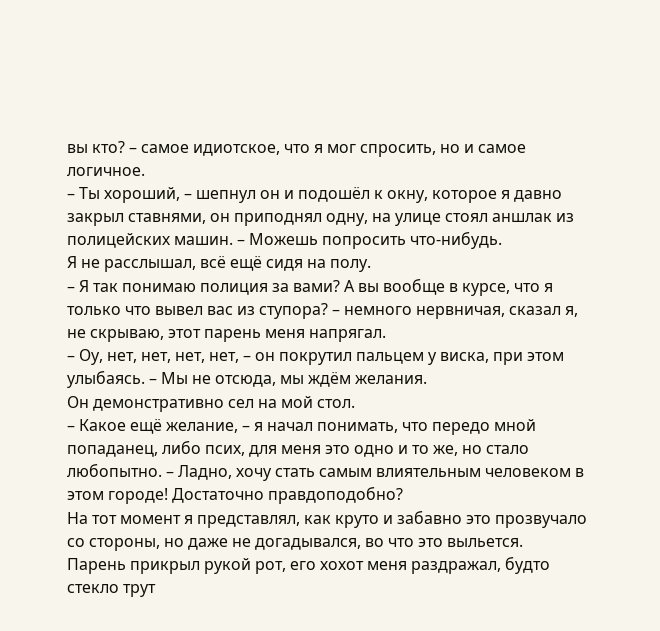вы кто? – самое идиотское, что я мог спросить, но и самое логичное.
– Ты хороший, – шепнул он и подошёл к окну, которое я давно закрыл ставнями, он приподнял одну, на улице стоял аншлак из полицейских машин. – Можешь попросить что-нибудь.
Я не расслышал, всё ещё сидя на полу.
– Я так понимаю полиция за вами? А вы вообще в курсе, что я только что вывел вас из ступора? – немного нервничая, сказал я, не скрываю, этот парень меня напрягал.
– Оу, нет, нет, нет, нет, – он покрутил пальцем у виска, при этом улыбаясь. – Мы не отсюда, мы ждём желания.
Он демонстративно сел на мой стол.
– Какое ещё желание, – я начал понимать, что передо мной попаданец, либо псих, для меня это одно и то же, но стало любопытно. – Ладно, хочу стать самым влиятельным человеком в этом городе! Достаточно правдоподобно?
На тот момент я представлял, как круто и забавно это прозвучало со стороны, но даже не догадывался, во что это выльется.
Парень прикрыл рукой рот, его хохот меня раздражал, будто стекло трут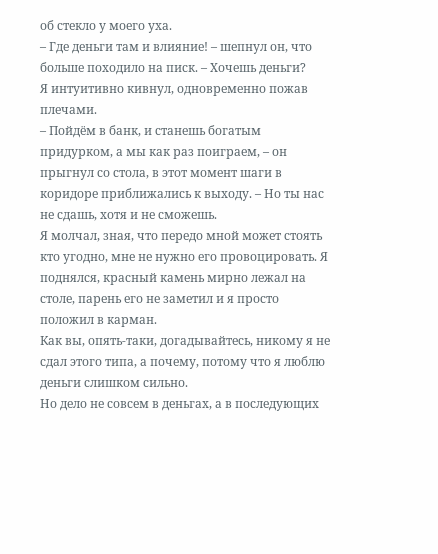об стекло у моего уха.
– Где деньги там и влияние! – шепнул он, что больше походило на писк. – Хочешь деньги?
Я интуитивно кивнул, одновременно пожав плечами.
– Пойдём в банк, и станешь богатым придурком, а мы как раз поиграем, – он прыгнул со стола, в этот момент шаги в коридоре приближались к выходу. – Но ты нас не сдашь, хотя и не сможешь.
Я молчал, зная, что передо мной может стоять кто угодно, мне не нужно его провоцировать. Я поднялся, красный камень мирно лежал на столе, парень его не заметил и я просто положил в карман.
Как вы, опять-таки, догадывайтесь, никому я не сдал этого типа, а почему, потому что я люблю деньги слишком сильно.
Но дело не совсем в деньгах, а в последующих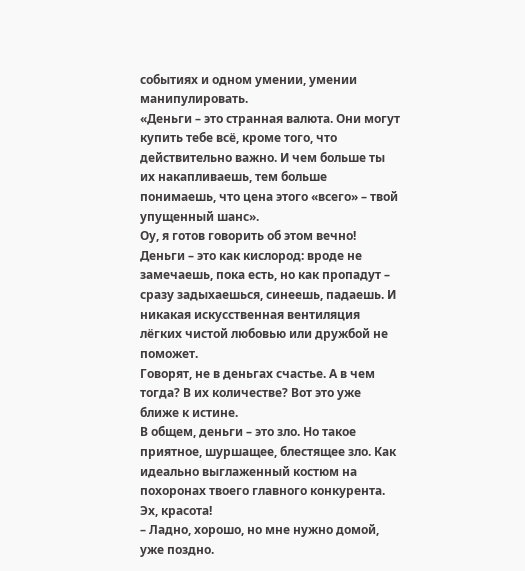событиях и одном умении, умении манипулировать.
«Деньги – это странная валюта. Они могут купить тебе всё, кроме того, что действительно важно. И чем больше ты их накапливаешь, тем больше понимаешь, что цена этого «всего» – твой упущенный шанс».
Оу, я готов говорить об этом вечно!
Деньги – это как кислород: вроде не замечаешь, пока есть, но как пропадут – сразу задыхаешься, синеешь, падаешь. И никакая искусственная вентиляция лёгких чистой любовью или дружбой не поможет.
Говорят, не в деньгах счастье. А в чем тогда? В их количестве? Вот это уже ближе к истине.
В общем, деньги – это зло. Но такое приятное, шуршащее, блестящее зло. Как идеально выглаженный костюм на похоронах твоего главного конкурента. Эх, красота!
– Ладно, хорошо, но мне нужно домой, уже поздно.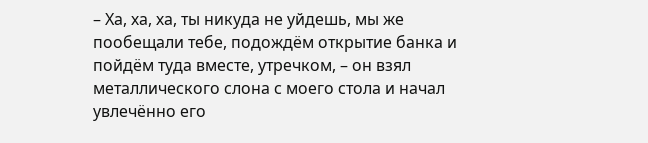– Ха, ха, ха, ты никуда не уйдешь, мы же пообещали тебе, подождём открытие банка и пойдём туда вместе, утречком, – он взял металлического слона с моего стола и начал увлечённо его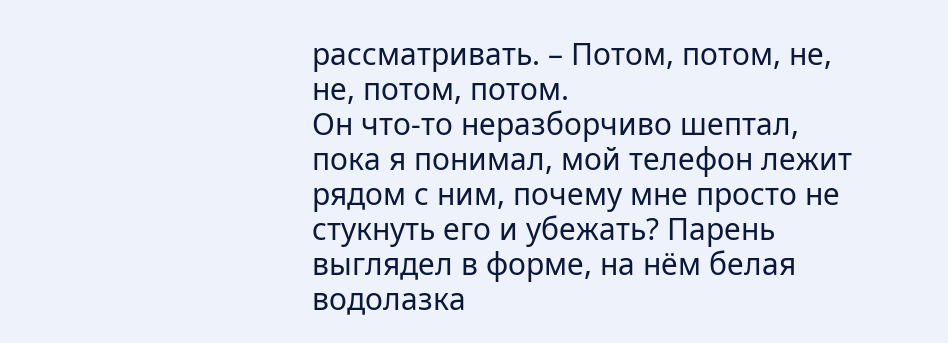рассматривать. – Потом, потом, не, не, потом, потом.
Он что-то неразборчиво шептал, пока я понимал, мой телефон лежит рядом с ним, почему мне просто не стукнуть его и убежать? Парень выглядел в форме, на нём белая водолазка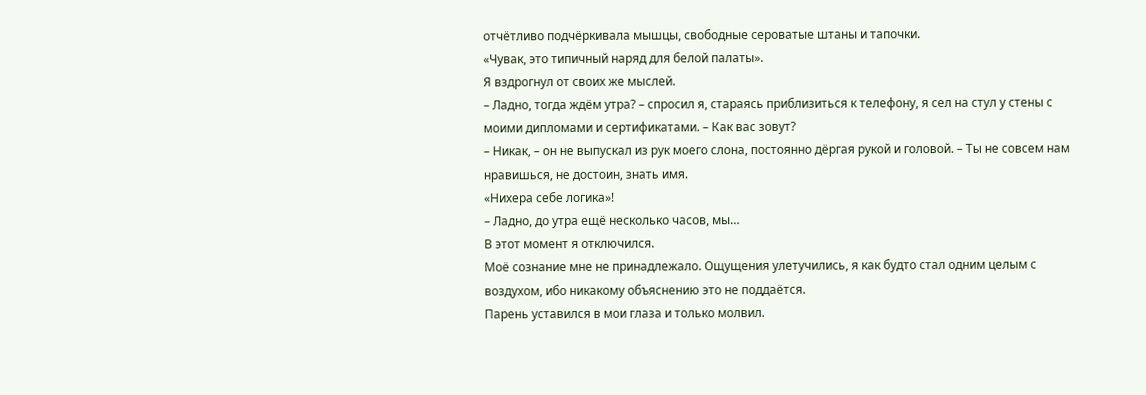отчётливо подчёркивала мышцы, свободные сероватые штаны и тапочки.
«Чувак, это типичный наряд для белой палаты».
Я вздрогнул от своих же мыслей.
– Ладно, тогда ждём утра? – спросил я, стараясь приблизиться к телефону, я сел на стул у стены с моими дипломами и сертификатами. – Как вас зовут?
– Никак, – он не выпускал из рук моего слона, постоянно дёргая рукой и головой. – Ты не совсем нам нравишься, не достоин, знать имя.
«Нихера себе логика»!
– Ладно, до утра ещё несколько часов, мы…
В этот момент я отключился.
Моё сознание мне не принадлежало. Ощущения улетучились, я как будто стал одним целым с воздухом, ибо никакому объяснению это не поддаётся.
Парень уставился в мои глаза и только молвил.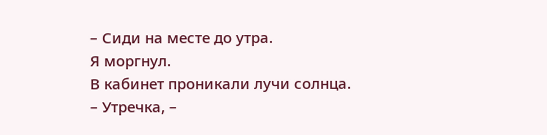– Сиди на месте до утра.
Я моргнул.
В кабинет проникали лучи солнца.
– Утречка, –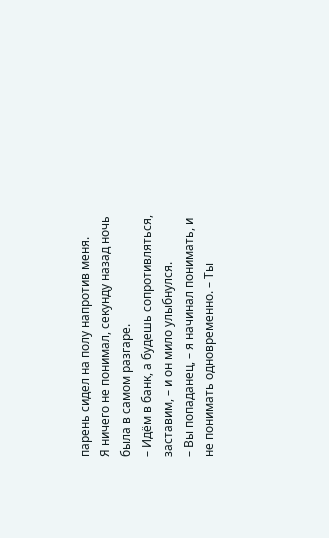парень сидел на полу напротив меня.
Я ничего не понимал, секунду назад ночь была в самом разгаре.
– Идём в банк, а будешь сопротивляться, заставим, – и он мило улыбнулся.
– Вы попаданец, – я начинал понимать, и не понимать одновременно. – Ты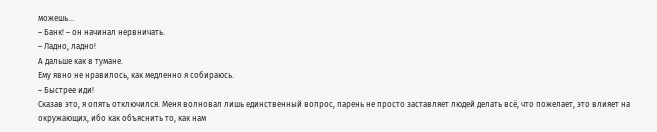можешь…
– Банк! – он начинал нервничать.
– Ладно, ладно!
А дальше как в тумане.
Ему явно не нравилось, как медленно я собираюсь.
– Быстрее иди!
Сказав это, я опять отключился. Меня волновал лишь единственный вопрос, парень не просто заставляет людей делать всё, что пожелает, это влияет на окружающих, ибо как объяснить то, как нам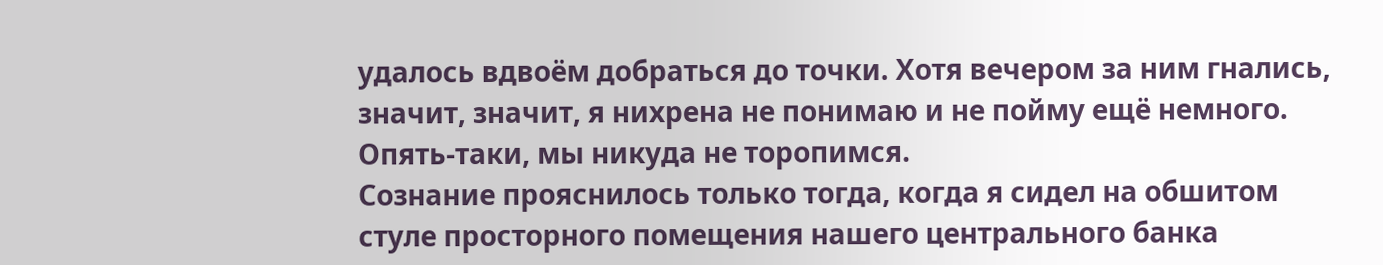удалось вдвоём добраться до точки. Хотя вечером за ним гнались, значит, значит, я нихрена не понимаю и не пойму ещё немного.
Опять-таки, мы никуда не торопимся.
Сознание прояснилось только тогда, когда я сидел на обшитом стуле просторного помещения нашего центрального банка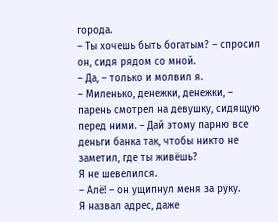города.
– Ты хочешь быть богатым? – спросил он, сидя рядом со мной.
– Да, – только и молвил я.
– Миленько, денежки, денежки, – парень смотрел на девушку, сидящую перед ними. – Дай этому парню все деньги банка так, чтобы никто не заметил, где ты живёшь?
Я не шевелился.
– Алё! – он ущипнул меня за руку.
Я назвал адрес, даже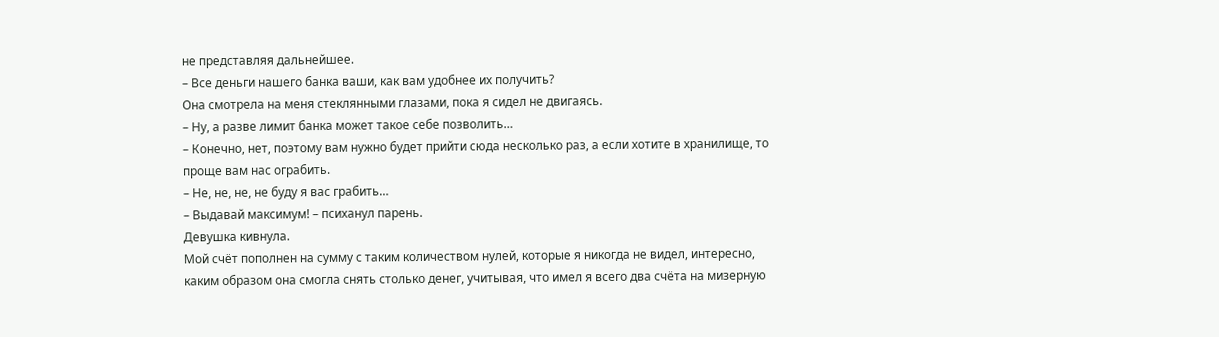не представляя дальнейшее.
– Все деньги нашего банка ваши, как вам удобнее их получить?
Она смотрела на меня стеклянными глазами, пока я сидел не двигаясь.
– Ну, а разве лимит банка может такое себе позволить…
– Конечно, нет, поэтому вам нужно будет прийти сюда несколько раз, а если хотите в хранилище, то проще вам нас ограбить.
– Не, не, не, не буду я вас грабить…
– Выдавай максимум! – психанул парень.
Девушка кивнула.
Мой счёт пополнен на сумму с таким количеством нулей, которые я никогда не видел, интересно, каким образом она смогла снять столько денег, учитывая, что имел я всего два счёта на мизерную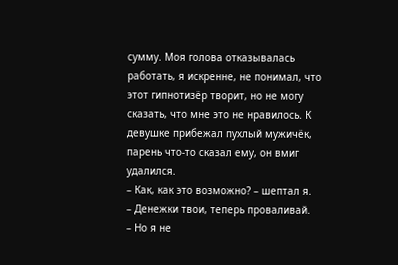сумму. Моя голова отказывалась работать, я искренне, не понимал, что этот гипнотизёр творит, но не могу сказать, что мне это не нравилось. К девушке прибежал пухлый мужичёк, парень что-то сказал ему, он вмиг удалился.
– Как, как это возможно? – шептал я.
– Денежки твои, теперь проваливай.
– Но я не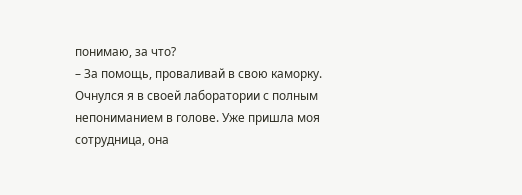понимаю, за что?
– За помощь, проваливай в свою каморку.
Очнулся я в своей лаборатории с полным непониманием в голове. Уже пришла моя сотрудница, она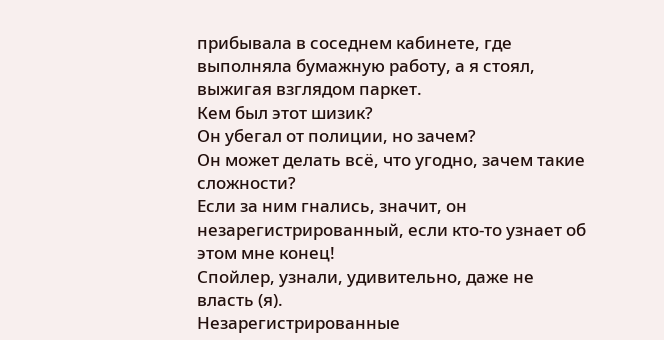прибывала в соседнем кабинете, где выполняла бумажную работу, а я стоял, выжигая взглядом паркет.
Кем был этот шизик?
Он убегал от полиции, но зачем?
Он может делать всё, что угодно, зачем такие сложности?
Если за ним гнались, значит, он незарегистрированный, если кто-то узнает об этом мне конец!
Спойлер, узнали, удивительно, даже не власть (я).
Незарегистрированные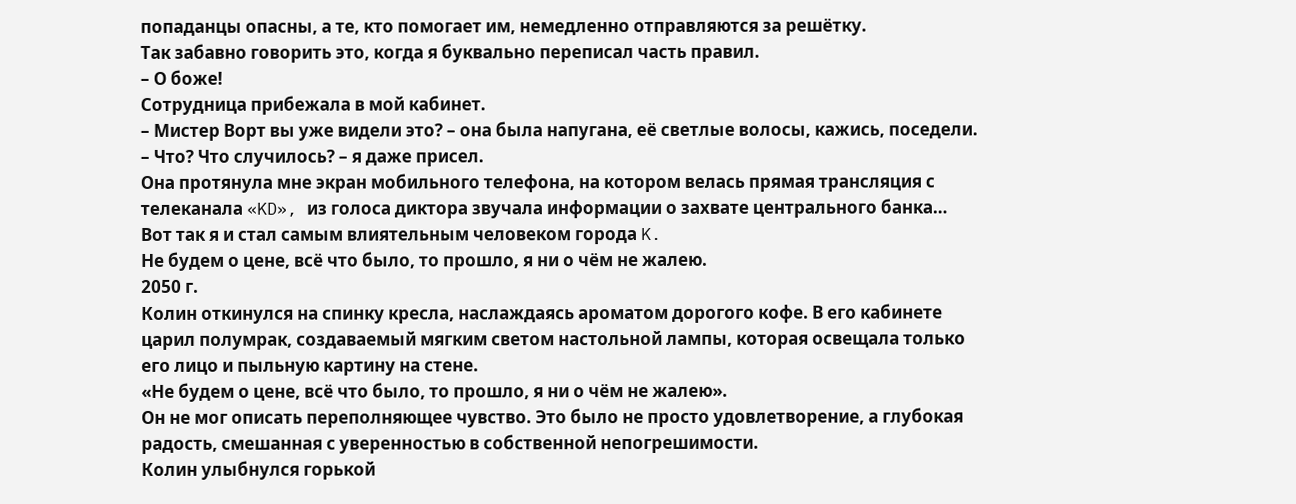попаданцы опасны, а те, кто помогает им, немедленно отправляются за решётку.
Так забавно говорить это, когда я буквально переписал часть правил.
– О боже!
Сотрудница прибежала в мой кабинет.
– Мистер Ворт вы уже видели это? – она была напугана, её светлые волосы, кажись, поседели.
– Что? Что случилось? – я даже присел.
Она протянула мне экран мобильного телефона, на котором велась прямая трансляция с телеканала «KD», из голоса диктора звучала информации о захвате центрального банка…
Вот так я и стал самым влиятельным человеком города K.
Не будем о цене, всё что было, то прошло, я ни о чём не жалею.
2050 г.
Колин откинулся на спинку кресла, наслаждаясь ароматом дорогого кофе. В его кабинете царил полумрак, создаваемый мягким светом настольной лампы, которая освещала только его лицо и пыльную картину на стене.
«Не будем о цене, всё что было, то прошло, я ни о чём не жалею».
Он не мог описать переполняющее чувство. Это было не просто удовлетворение, а глубокая радость, смешанная с уверенностью в собственной непогрешимости.
Колин улыбнулся горькой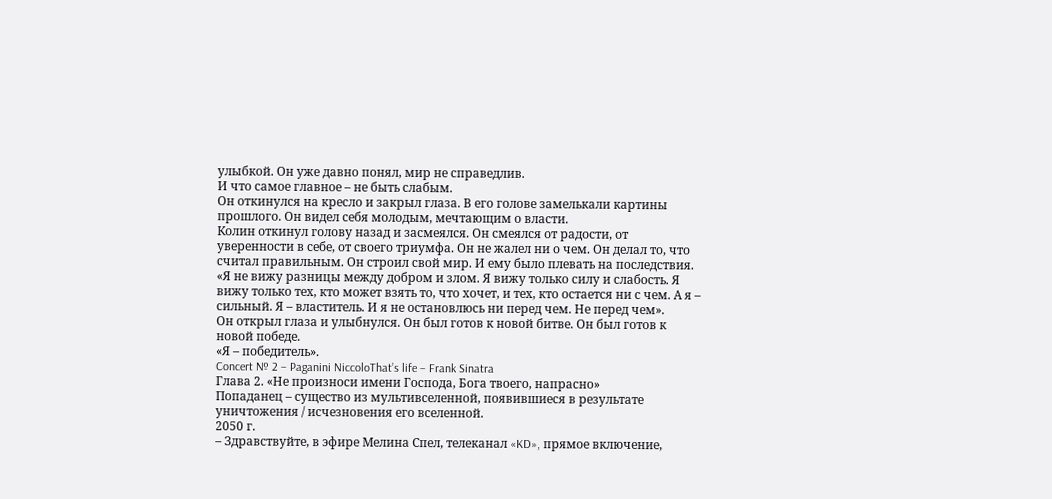улыбкой. Он уже давно понял, мир не справедлив.
И что самое главное – не быть слабым.
Он откинулся на кресло и закрыл глаза. В его голове замелькали картины прошлого. Он видел себя молодым, мечтающим о власти.
Колин откинул голову назад и засмеялся. Он смеялся от радости, от уверенности в себе, от своего триумфа. Он не жалел ни о чем. Он делал то, что считал правильным. Он строил свой мир. И ему было плевать на последствия.
«Я не вижу разницы между добром и злом. Я вижу только силу и слабость. Я вижу только тех, кто может взять то, что хочет, и тех, кто остается ни с чем. А я – сильный. Я – властитель. И я не остановлюсь ни перед чем. Не перед чем».
Он открыл глаза и улыбнулся. Он был готов к новой битве. Он был готов к новой победе.
«Я – победитель».
Concert № 2 – Paganini NiccoloThat’s life – Frank Sinatra
Глава 2. «Не произноси имени Господа, Бога твоего, напрасно»
Попаданец – существо из мультивселенной, появившиеся в результате уничтожения / исчезновения его вселенной.
2050 г.
– Здравствуйте, в эфире Мелина Спел, телеканал «KD», прямое включение,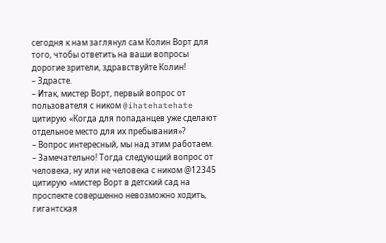сегодня к нам заглянул сам Колин Ворт для того, чтобы ответить на ваши вопросы дорогие зрители, здравствуйте Колин!
– Здрасте.
– Итак, мистер Ворт, первый вопрос от пользователя с ником @ihatehatehate цитирую «Когда для попаданцев уже сделают отдельное место для их пребывания»?
– Вопрос интересный, мы над этим работаем.
– Замечательно! Тогда следующий вопрос от человека, ну или не человека с ником @12345 цитирую «мистер Ворт в детский сад на проспекте совершенно невозможно ходить, гигантская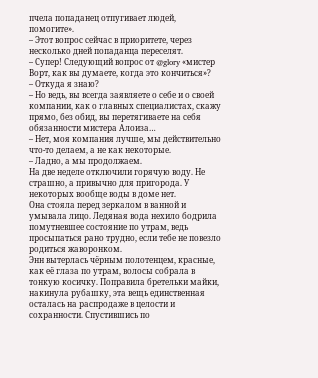пчела попаданец отпугивает людей, помогите».
– Этот вопрос сейчас в приоритете, через несколько дней попаданца переселят.
– Супер! Следующий вопрос от @glory «мистер Ворт, как вы думаете, когда это кончиться»?
– Откуда я знаю?
– Но ведь, вы всегда заявляете о себе и о своей компании, как о главных специалистах, скажу прямо, без обид, вы перетягиваете на себя обязанности мистера Алоиза…
– Нет, моя компания лучше, мы действительно что-то делаем, а не как некоторые.
– Ладно, а мы продолжаем.
На две неделе отключили горячую воду. Не страшно, а привычно для пригорода. У некоторых вообще воды в доме нет.
Она стояла перед зеркалом в ванной и умывала лицо. Ледяная вода нехило бодрила помутневшее состояние по утрам, ведь просыпаться рано трудно, если тебе не повезло родиться жаворонком.
Энн вытерлась чёрным полотенцем, красные, как её глаза по утрам, волосы собрала в тонкую косичку. Поправила бретельки майки, накинула рубашку, эта вещь единственная осталась на распродаже в целости и сохранности. Спустившись по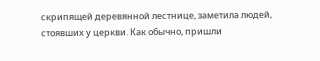скрипящей деревянной лестнице, заметила людей, стоявших у церкви. Как обычно, пришли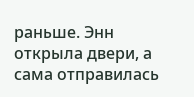раньше. Энн открыла двери, а сама отправилась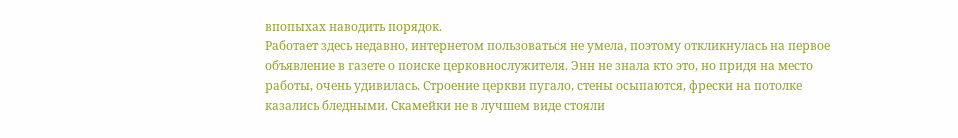впопыхах наводить порядок.
Работает здесь недавно, интернетом пользоваться не умела, поэтому откликнулась на первое объявление в газете о поиске церковнослужителя. Энн не знала кто это, но придя на место работы, очень удивилась. Строение церкви пугало, стены осыпаются, фрески на потолке казались бледными. Скамейки не в лучшем виде стояли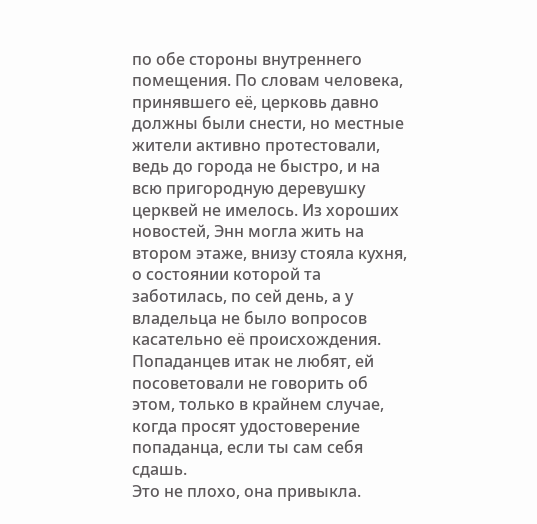по обе стороны внутреннего помещения. По словам человека, принявшего её, церковь давно должны были снести, но местные жители активно протестовали, ведь до города не быстро, и на всю пригородную деревушку церквей не имелось. Из хороших новостей, Энн могла жить на втором этаже, внизу стояла кухня, о состоянии которой та заботилась, по сей день, а у владельца не было вопросов касательно её происхождения.
Попаданцев итак не любят, ей посоветовали не говорить об этом, только в крайнем случае, когда просят удостоверение попаданца, если ты сам себя сдашь.
Это не плохо, она привыкла.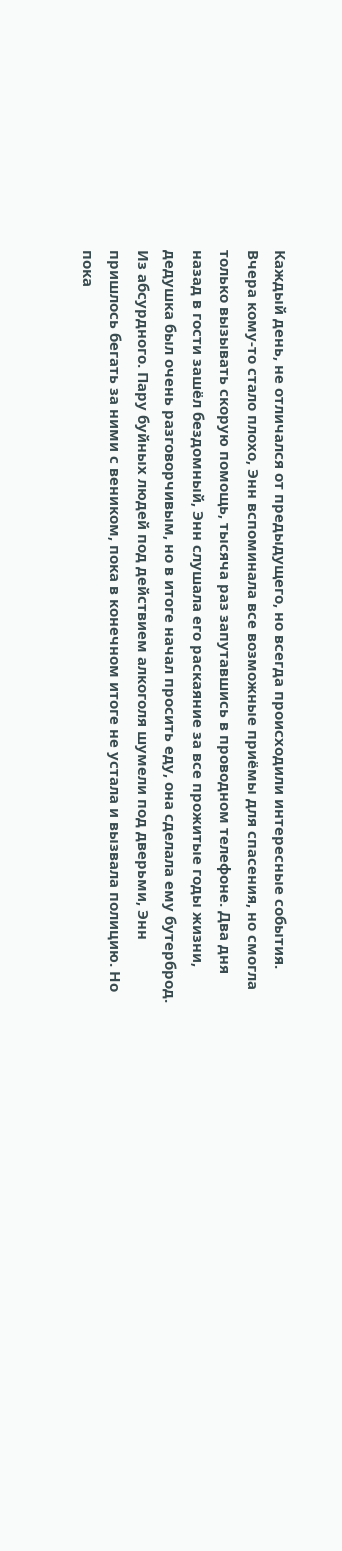Каждый день, не отличался от предыдущего, но всегда происходили интересные события. Вчера кому-то стало плохо, Энн вспоминала все возможные приёмы для спасения, но смогла только вызывать скорую помощь, тысяча раз запутавшись в проводном телефоне. Два дня назад в гости зашёл бездомный, Энн слушала его раскаяние за все прожитые годы жизни, дедушка был очень разговорчивым, но в итоге начал просить еду, она сделала ему бутерброд. Из абсурдного. Пару буйных людей под действием алкоголя шумели под дверьми, Энн пришлось бегать за ними с веником, пока в конечном итоге не устала и вызвала полицию. Но пока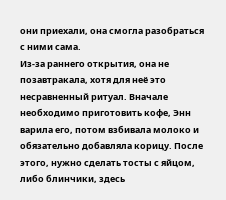они приехали, она смогла разобраться с ними сама.
Из-за раннего открытия, она не позавтракала, хотя для неё это несравненный ритуал. Вначале необходимо приготовить кофе, Энн варила его, потом взбивала молоко и обязательно добавляла корицу. После этого, нужно сделать тосты с яйцом, либо блинчики, здесь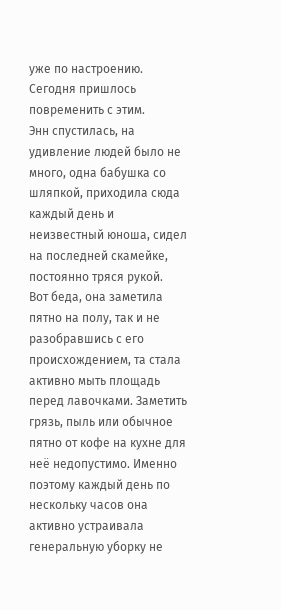уже по настроению. Сегодня пришлось повременить с этим.
Энн спустилась, на удивление людей было не много, одна бабушка со шляпкой, приходила сюда каждый день и неизвестный юноша, сидел на последней скамейке, постоянно тряся рукой.
Вот беда, она заметила пятно на полу, так и не разобравшись с его происхождением, та стала активно мыть площадь перед лавочками. Заметить грязь, пыль или обычное пятно от кофе на кухне для неё недопустимо. Именно поэтому каждый день по нескольку часов она активно устраивала генеральную уборку не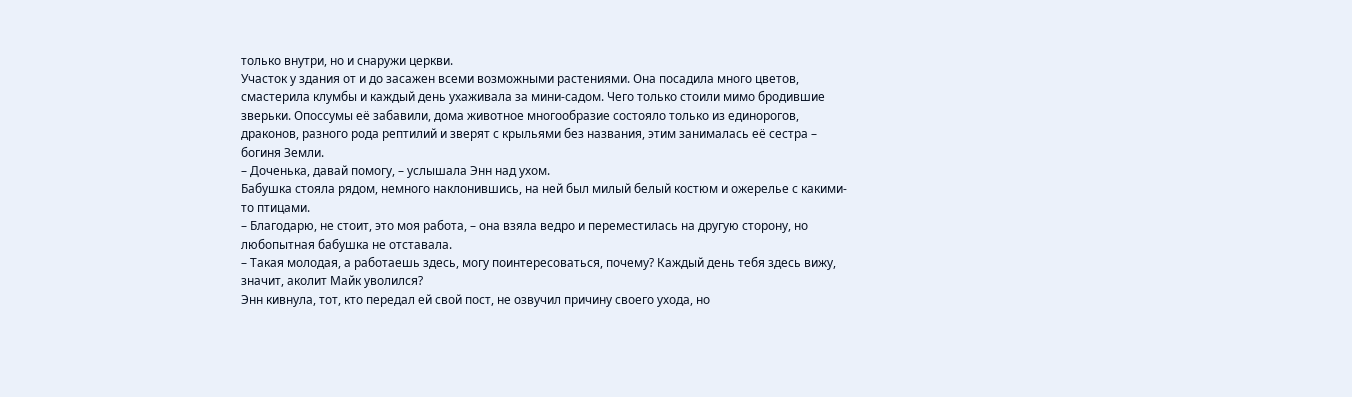только внутри, но и снаружи церкви.
Участок у здания от и до засажен всеми возможными растениями. Она посадила много цветов, смастерила клумбы и каждый день ухаживала за мини-садом. Чего только стоили мимо бродившие зверьки. Опоссумы её забавили, дома животное многообразие состояло только из единорогов, драконов, разного рода рептилий и зверят с крыльями без названия, этим занималась её сестра – богиня Земли.
– Доченька, давай помогу, – услышала Энн над ухом.
Бабушка стояла рядом, немного наклонившись, на ней был милый белый костюм и ожерелье с какими-то птицами.
– Благодарю, не стоит, это моя работа, – она взяла ведро и переместилась на другую сторону, но любопытная бабушка не отставала.
– Такая молодая, а работаешь здесь, могу поинтересоваться, почему? Каждый день тебя здесь вижу, значит, аколит Майк уволился?
Энн кивнула, тот, кто передал ей свой пост, не озвучил причину своего ухода, но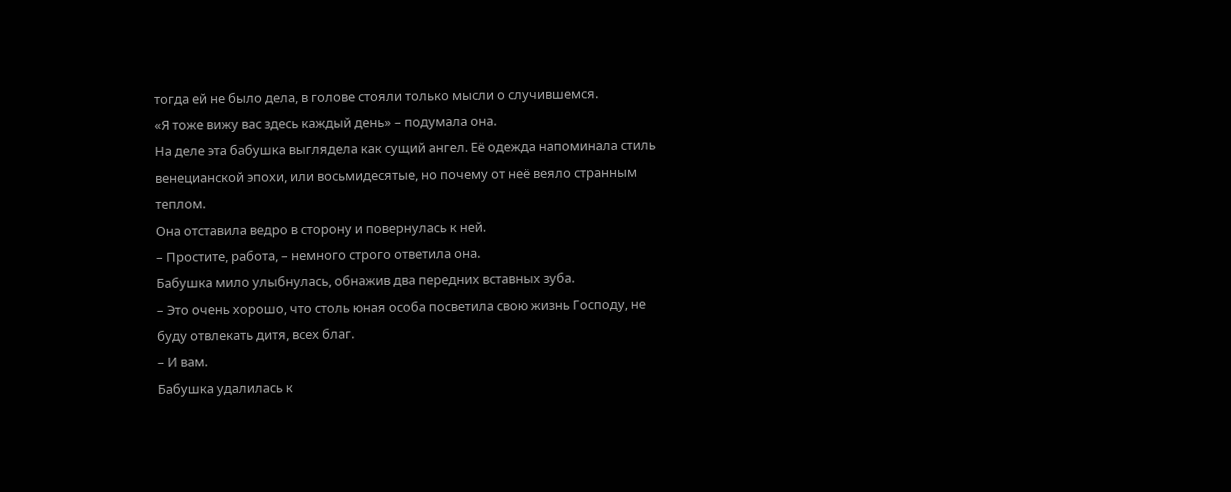тогда ей не было дела, в голове стояли только мысли о случившемся.
«Я тоже вижу вас здесь каждый день» – подумала она.
На деле эта бабушка выглядела как сущий ангел. Её одежда напоминала стиль венецианской эпохи, или восьмидесятые, но почему от неё веяло странным теплом.
Она отставила ведро в сторону и повернулась к ней.
– Простите, работа, – немного строго ответила она.
Бабушка мило улыбнулась, обнажив два передних вставных зуба.
– Это очень хорошо, что столь юная особа посветила свою жизнь Господу, не буду отвлекать дитя, всех благ.
– И вам.
Бабушка удалилась к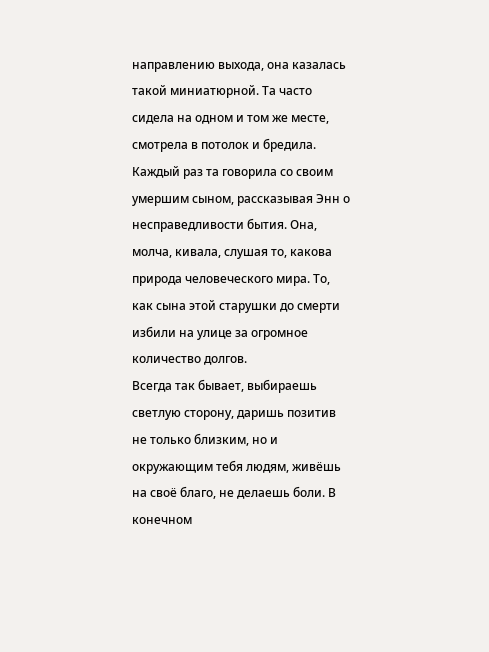направлению выхода, она казалась такой миниатюрной. Та часто сидела на одном и том же месте, смотрела в потолок и бредила. Каждый раз та говорила со своим умершим сыном, рассказывая Энн о несправедливости бытия. Она, молча, кивала, слушая то, какова природа человеческого мира. То, как сына этой старушки до смерти избили на улице за огромное количество долгов.
Всегда так бывает, выбираешь светлую сторону, даришь позитив не только близким, но и окружающим тебя людям, живёшь на своё благо, не делаешь боли. В конечном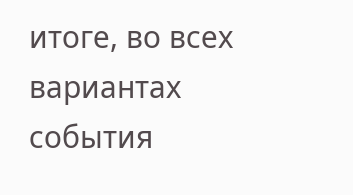итоге, во всех вариантах события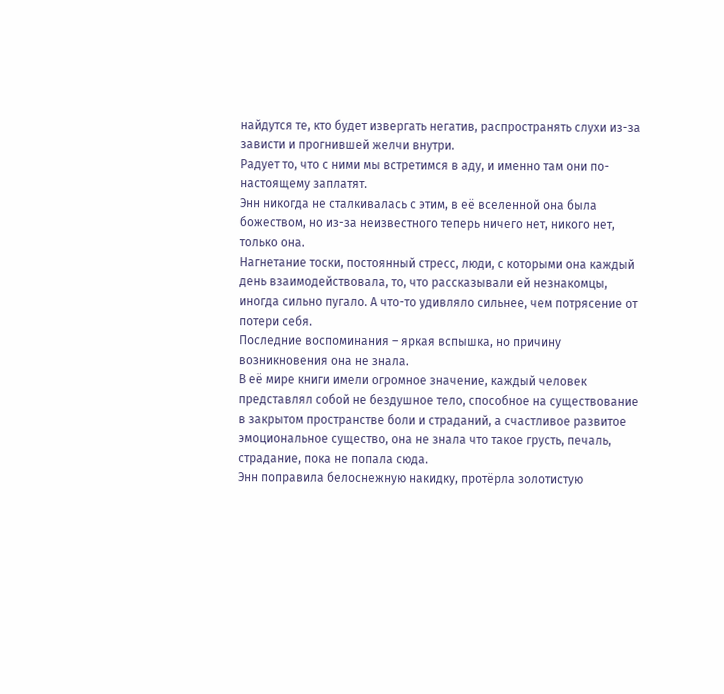найдутся те, кто будет извергать негатив, распространять слухи из-за зависти и прогнившей желчи внутри.
Радует то, что с ними мы встретимся в аду, и именно там они по-настоящему заплатят.
Энн никогда не сталкивалась с этим, в её вселенной она была божеством, но из-за неизвестного теперь ничего нет, никого нет, только она.
Нагнетание тоски, постоянный стресс, люди, с которыми она каждый день взаимодействовала, то, что рассказывали ей незнакомцы, иногда сильно пугало. А что-то удивляло сильнее, чем потрясение от потери себя.
Последние воспоминания – яркая вспышка, но причину возникновения она не знала.
В её мире книги имели огромное значение, каждый человек представлял собой не бездушное тело, способное на существование в закрытом пространстве боли и страданий, а счастливое развитое эмоциональное существо, она не знала что такое грусть, печаль, страдание, пока не попала сюда.
Энн поправила белоснежную накидку, протёрла золотистую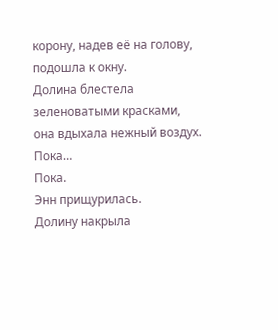корону, надев её на голову, подошла к окну.
Долина блестела зеленоватыми красками, она вдыхала нежный воздух.
Пока…
Пока.
Энн прищурилась.
Долину накрыла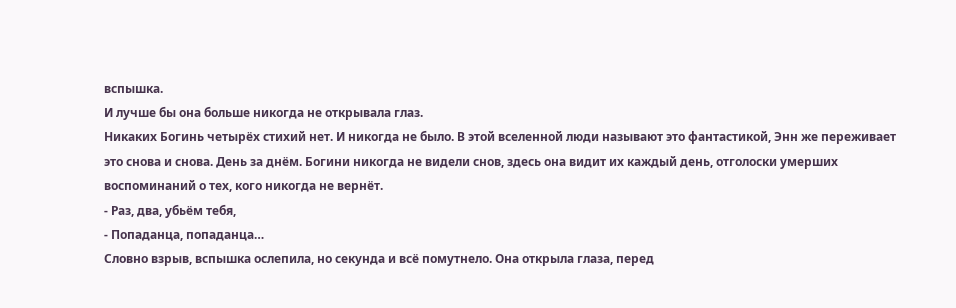вспышка.
И лучше бы она больше никогда не открывала глаз.
Никаких Богинь четырёх стихий нет. И никогда не было. В этой вселенной люди называют это фантастикой, Энн же переживает это снова и снова. День за днём. Богини никогда не видели снов, здесь она видит их каждый день, отголоски умерших воспоминаний о тех, кого никогда не вернёт.
- Раз, два, убьём тебя,
- Попаданца, попаданца…
Словно взрыв, вспышка ослепила, но секунда и всё помутнело. Она открыла глаза, перед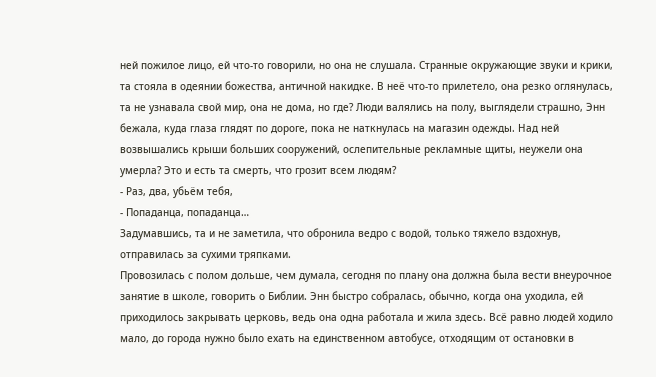ней пожилое лицо, ей что-то говорили, но она не слушала. Странные окружающие звуки и крики, та стояла в одеянии божества, античной накидке. В неё что-то прилетело, она резко оглянулась, та не узнавала свой мир, она не дома, но где? Люди валялись на полу, выглядели страшно, Энн бежала, куда глаза глядят по дороге, пока не наткнулась на магазин одежды. Над ней возвышались крыши больших сооружений, ослепительные рекламные щиты, неужели она умерла? Это и есть та смерть, что грозит всем людям?
- Раз, два, убьём тебя,
- Попаданца, попаданца…
Задумавшись, та и не заметила, что обронила ведро с водой, только тяжело вздохнув, отправилась за сухими тряпками.
Провозилась с полом дольше, чем думала, сегодня по плану она должна была вести внеурочное занятие в школе, говорить о Библии. Энн быстро собралась, обычно, когда она уходила, ей приходилось закрывать церковь, ведь она одна работала и жила здесь. Всё равно людей ходило мало, до города нужно было ехать на единственном автобусе, отходящим от остановки в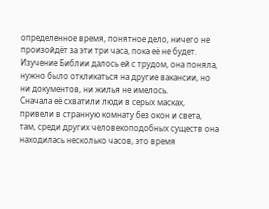определенное время, понятное дело, ничего не произойдёт за эти три часа, пока её не будет.
Изучение Библии далось ей с трудом, она поняла, нужно было откликаться на другие вакансии, но ни документов, ни жилья не имелось.
Сначала её схватили люди в серых масках, привели в странную комнату без окон и света, там, среди других человекоподобных существ она находилась несколько часов, это время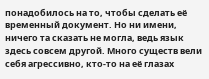понадобилось на то, чтобы сделать её временный документ. Но ни имени, ничего та сказать не могла, ведь язык здесь совсем другой. Много существ вели себя агрессивно, кто-то на её глазах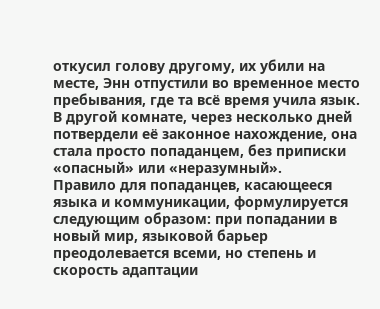откусил голову другому, их убили на месте, Энн отпустили во временное место пребывания, где та всё время учила язык. В другой комнате, через несколько дней потвердели её законное нахождение, она стала просто попаданцем, без приписки «опасный» или «неразумный».
Правило для попаданцев, касающееся языка и коммуникации, формулируется следующим образом: при попадании в новый мир, языковой барьер преодолевается всеми, но степень и скорость адаптации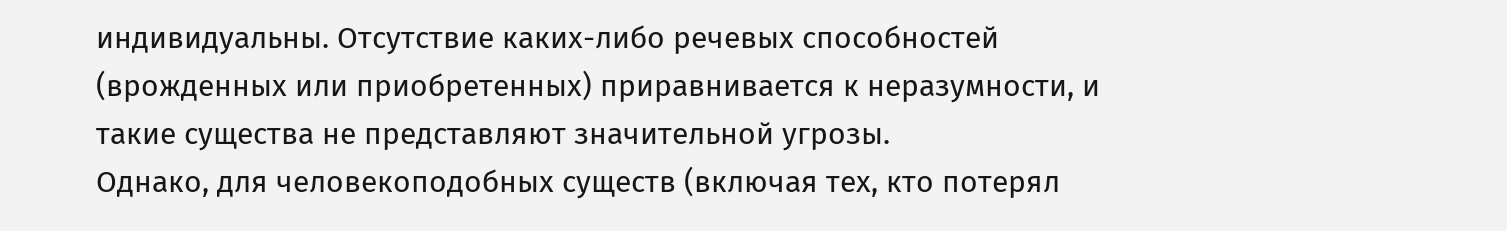индивидуальны. Отсутствие каких-либо речевых способностей (врожденных или приобретенных) приравнивается к неразумности, и такие существа не представляют значительной угрозы.
Однако, для человекоподобных существ (включая тех, кто потерял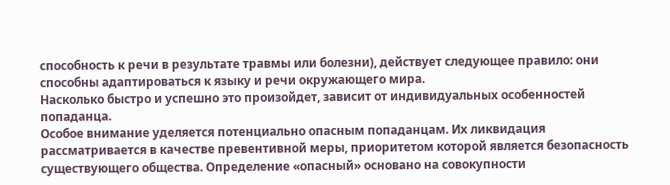способность к речи в результате травмы или болезни), действует следующее правило: они способны адаптироваться к языку и речи окружающего мира.
Насколько быстро и успешно это произойдет, зависит от индивидуальных особенностей попаданца.
Особое внимание уделяется потенциально опасным попаданцам. Их ликвидация рассматривается в качестве превентивной меры, приоритетом которой является безопасность существующего общества. Определение «опасный» основано на совокупности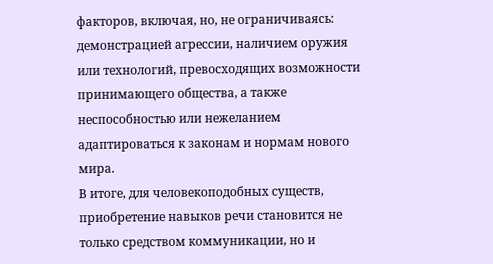факторов, включая, но, не ограничиваясь: демонстрацией агрессии, наличием оружия или технологий, превосходящих возможности принимающего общества, а также неспособностью или нежеланием адаптироваться к законам и нормам нового мира.
В итоге, для человекоподобных существ, приобретение навыков речи становится не только средством коммуникации, но и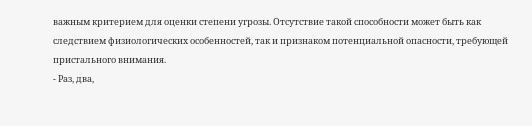важным критерием для оценки степени угрозы. Отсутствие такой способности может быть как следствием физиологических особенностей, так и признаком потенциальной опасности, требующей пристального внимания.
- Раз, два,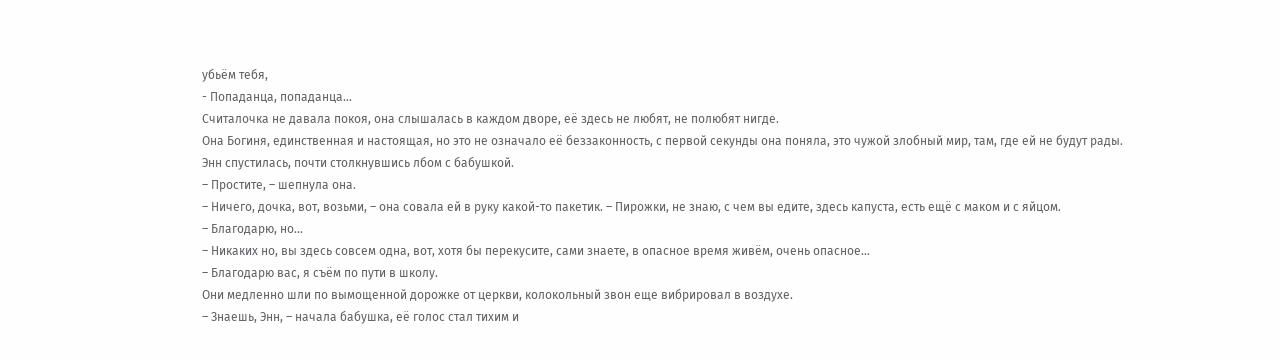убьём тебя,
- Попаданца, попаданца…
Считалочка не давала покоя, она слышалась в каждом дворе, её здесь не любят, не полюбят нигде.
Она Богиня, единственная и настоящая, но это не означало её беззаконность, с первой секунды она поняла, это чужой злобный мир, там, где ей не будут рады.
Энн спустилась, почти столкнувшись лбом с бабушкой.
– Простите, – шепнула она.
– Ничего, дочка, вот, возьми, – она совала ей в руку какой-то пакетик. – Пирожки, не знаю, с чем вы едите, здесь капуста, есть ещё с маком и с яйцом.
– Благодарю, но…
– Никаких но, вы здесь совсем одна, вот, хотя бы перекусите, сами знаете, в опасное время живём, очень опасное…
– Благодарю вас, я съём по пути в школу.
Они медленно шли по вымощенной дорожке от церкви, колокольный звон еще вибрировал в воздухе.
– Знаешь, Энн, – начала бабушка, её голос стал тихим и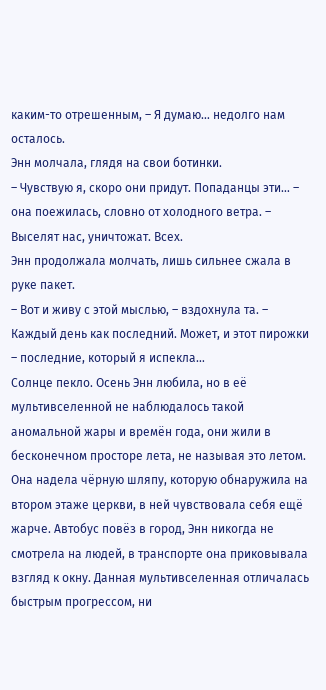каким-то отрешенным, – Я думаю… недолго нам осталось.
Энн молчала, глядя на свои ботинки.
– Чувствую я, скоро они придут. Попаданцы эти… – она поежилась, словно от холодного ветра. – Выселят нас, уничтожат. Всех.
Энн продолжала молчать, лишь сильнее сжала в руке пакет.
– Вот и живу с этой мыслью, – вздохнула та. – Каждый день как последний. Может, и этот пирожки – последние, который я испекла…
Солнце пекло. Осень Энн любила, но в её мультивселенной не наблюдалось такой аномальной жары и времён года, они жили в бесконечном просторе лета, не называя это летом.
Она надела чёрную шляпу, которую обнаружила на втором этаже церкви, в ней чувствовала себя ещё жарче. Автобус повёз в город, Энн никогда не смотрела на людей, в транспорте она приковывала взгляд к окну. Данная мультивселенная отличалась быстрым прогрессом, ни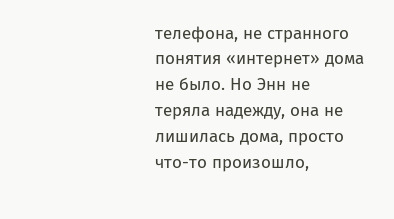телефона, не странного понятия «интернет» дома не было. Но Энн не теряла надежду, она не лишилась дома, просто что-то произошло,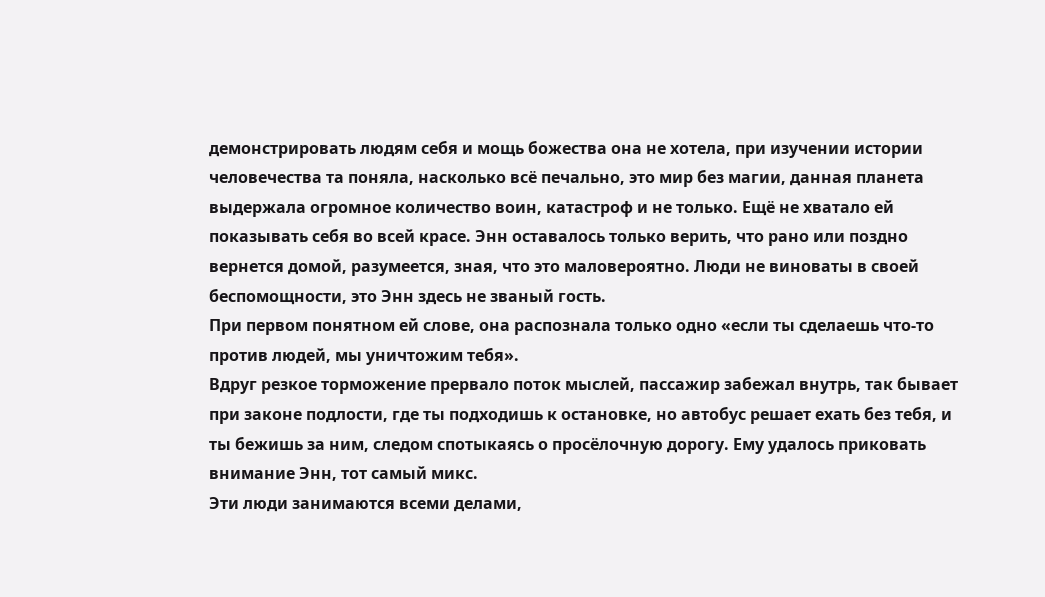демонстрировать людям себя и мощь божества она не хотела, при изучении истории человечества та поняла, насколько всё печально, это мир без магии, данная планета выдержала огромное количество воин, катастроф и не только. Ещё не хватало ей показывать себя во всей красе. Энн оставалось только верить, что рано или поздно вернется домой, разумеется, зная, что это маловероятно. Люди не виноваты в своей беспомощности, это Энн здесь не званый гость.
При первом понятном ей слове, она распознала только одно «если ты сделаешь что-то против людей, мы уничтожим тебя».
Вдруг резкое торможение прервало поток мыслей, пассажир забежал внутрь, так бывает при законе подлости, где ты подходишь к остановке, но автобус решает ехать без тебя, и ты бежишь за ним, следом спотыкаясь о просёлочную дорогу. Ему удалось приковать внимание Энн, тот самый микс.
Эти люди занимаются всеми делами,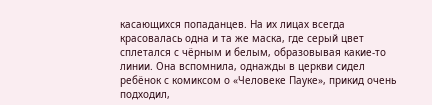касающихся попаданцев. На их лицах всегда красовалась одна и та же маска, где серый цвет сплетался с чёрным и белым, образовывая какие-то линии. Она вспомнила, однажды в церкви сидел ребёнок с комиксом о «Человеке Пауке», прикид очень подходил,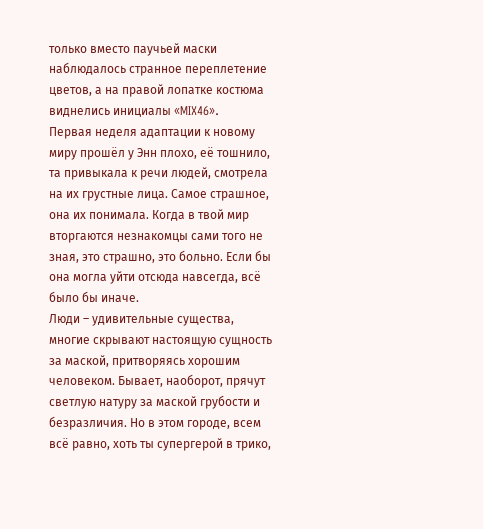только вместо паучьей маски наблюдалось странное переплетение цветов, а на правой лопатке костюма виднелись инициалы «MIX46».
Первая неделя адаптации к новому миру прошёл у Энн плохо, её тошнило, та привыкала к речи людей, смотрела на их грустные лица. Самое страшное, она их понимала. Когда в твой мир вторгаются незнакомцы сами того не зная, это страшно, это больно. Если бы она могла уйти отсюда навсегда, всё было бы иначе.
Люди – удивительные существа, многие скрывают настоящую сущность за маской, притворяясь хорошим человеком. Бывает, наоборот, прячут светлую натуру за маской грубости и безразличия. Но в этом городе, всем всё равно, хоть ты супергерой в трико,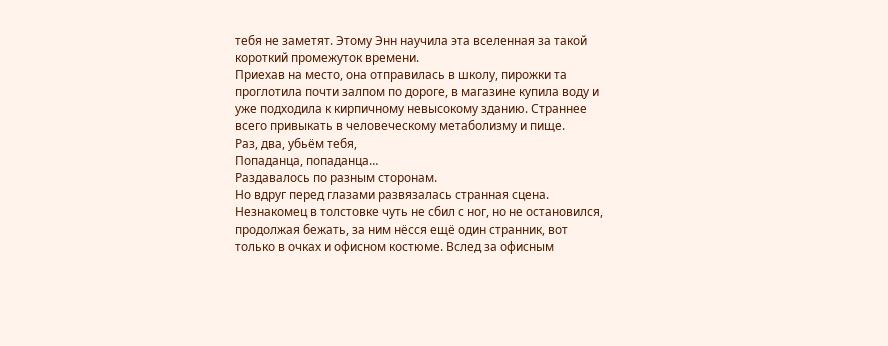тебя не заметят. Этому Энн научила эта вселенная за такой короткий промежуток времени.
Приехав на место, она отправилась в школу, пирожки та проглотила почти залпом по дороге, в магазине купила воду и уже подходила к кирпичному невысокому зданию. Страннее всего привыкать в человеческому метаболизму и пище.
Раз, два, убьём тебя,
Попаданца, попаданца…
Раздавалось по разным сторонам.
Но вдруг перед глазами развязалась странная сцена. Незнакомец в толстовке чуть не сбил с ног, но не остановился, продолжая бежать, за ним нёсся ещё один странник, вот только в очках и офисном костюме. Вслед за офисным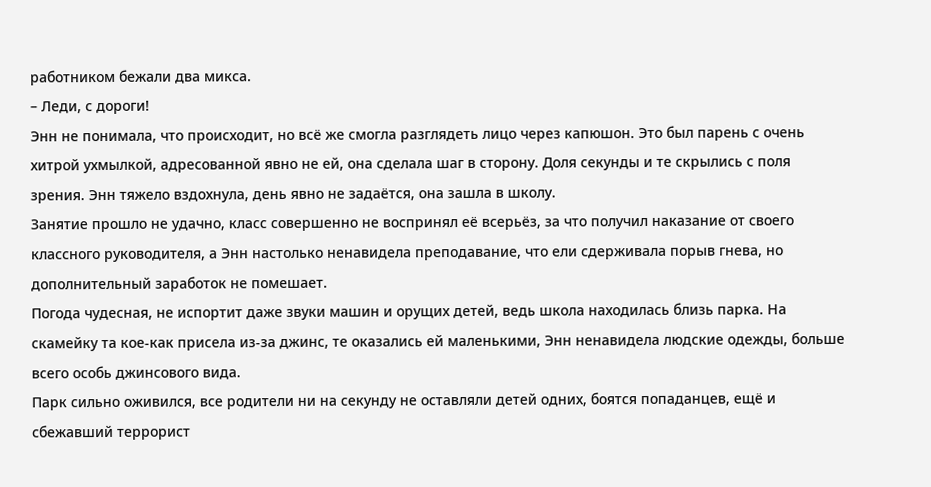работником бежали два микса.
– Леди, с дороги!
Энн не понимала, что происходит, но всё же смогла разглядеть лицо через капюшон. Это был парень с очень хитрой ухмылкой, адресованной явно не ей, она сделала шаг в сторону. Доля секунды и те скрылись с поля зрения. Энн тяжело вздохнула, день явно не задаётся, она зашла в школу.
Занятие прошло не удачно, класс совершенно не воспринял её всерьёз, за что получил наказание от своего классного руководителя, а Энн настолько ненавидела преподавание, что ели сдерживала порыв гнева, но дополнительный заработок не помешает.
Погода чудесная, не испортит даже звуки машин и орущих детей, ведь школа находилась близь парка. На скамейку та кое-как присела из-за джинс, те оказались ей маленькими, Энн ненавидела людские одежды, больше всего особь джинсового вида.
Парк сильно оживился, все родители ни на секунду не оставляли детей одних, боятся попаданцев, ещё и сбежавший террорист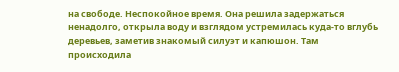на свободе. Неспокойное время. Она решила задержаться ненадолго, открыла воду и взглядом устремилась куда-то вглубь деревьев, заметив знакомый силуэт и капюшон. Там происходила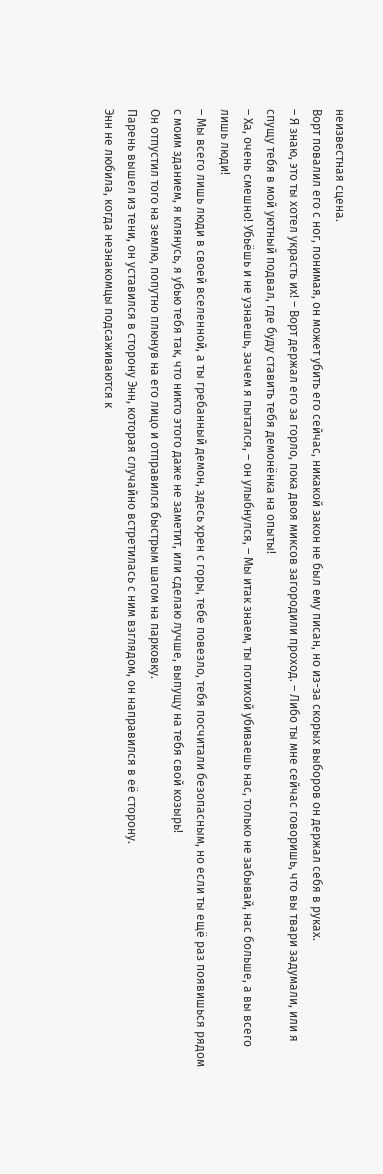неизвестная сцена.
Ворт повалил его с ног, понимая, он может убить его сейчас, никакой закон не был ему писан, но из-за скорых выборов он держал себя в руках.
– Я знаю, это ты хотел украсть их! – Ворт держал его за горло, пока двоя миксов загородили проход. – Либо ты мне сейчас говоришь, что вы твари задумали, или я спущу тебя в мой уютный подвал, где буду ставить тебя демонёнка на опыты!
– Ха, очень смешно! Убьёшь и не узнаешь, зачем я пытался, – он улыбнулся, – Мы итак знаем, ты потихой убиваешь нас, только не забывай, нас больше, а вы всего лишь люди!
– Мы всего лишь люди в своей вселенной, а ты гребанный демон, здесь хрен с горы, тебе повезло, тебя посчитали безопасным, но если ты ещё раз появишься рядом с моим зданием, я клянусь, я убью тебя так, что никто этого даже не заметит, или сделаю лучше, выпущу на тебя свой козырь!
Он отпустил того на землю, попутно плюнув на его лицо и отправился быстрым шагом на парковку.
Парень вышел из тени, он уставился в сторону Энн, которая случайно встретилась с ним взглядом, он направился в её сторону.
Энн не любила, когда незнакомцы подсаживаются к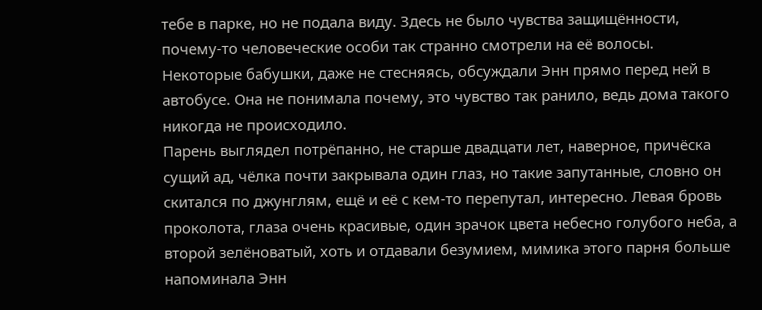тебе в парке, но не подала виду. Здесь не было чувства защищённости, почему-то человеческие особи так странно смотрели на её волосы. Некоторые бабушки, даже не стесняясь, обсуждали Энн прямо перед ней в автобусе. Она не понимала почему, это чувство так ранило, ведь дома такого никогда не происходило.
Парень выглядел потрёпанно, не старше двадцати лет, наверное, причёска сущий ад, чёлка почти закрывала один глаз, но такие запутанные, словно он скитался по джунглям, ещё и её с кем-то перепутал, интересно. Левая бровь проколота, глаза очень красивые, один зрачок цвета небесно голубого неба, а второй зелёноватый, хоть и отдавали безумием, мимика этого парня больше напоминала Энн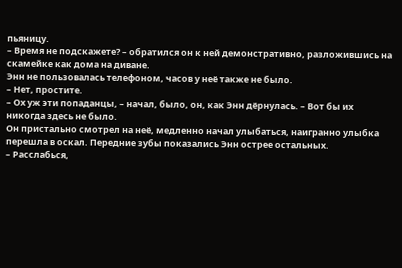пьяницу.
– Время не подскажете? – обратился он к ней демонстративно, разложившись на скамейке как дома на диване.
Энн не пользовалась телефоном, часов у неё также не было.
– Нет, простите.
– Ох уж эти попаданцы, – начал, было, он, как Энн дёрнулась. – Вот бы их никогда здесь не было.
Он пристально смотрел на неё, медленно начал улыбаться, наигранно улыбка перешла в оскал. Передние зубы показались Энн острее остальных.
– Расслабься,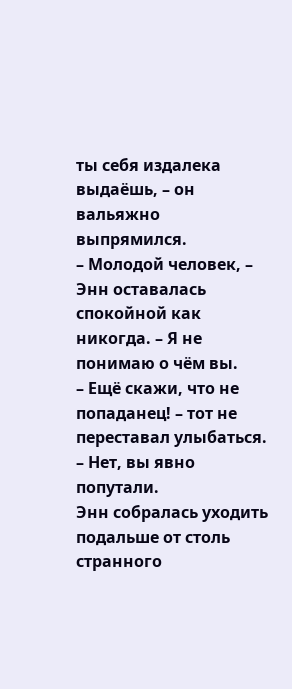ты себя издалека выдаёшь, – он вальяжно выпрямился.
– Молодой человек, – Энн оставалась спокойной как никогда. – Я не понимаю о чём вы.
– Ещё скажи, что не попаданец! – тот не переставал улыбаться.
– Нет, вы явно попутали.
Энн собралась уходить подальше от столь странного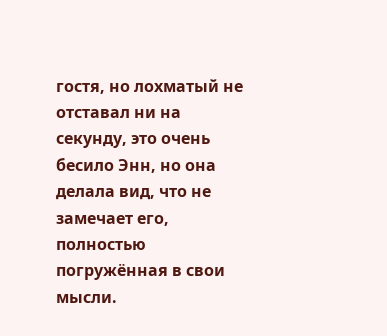гостя, но лохматый не отставал ни на секунду, это очень бесило Энн, но она делала вид, что не замечает его, полностью погружённая в свои мысли.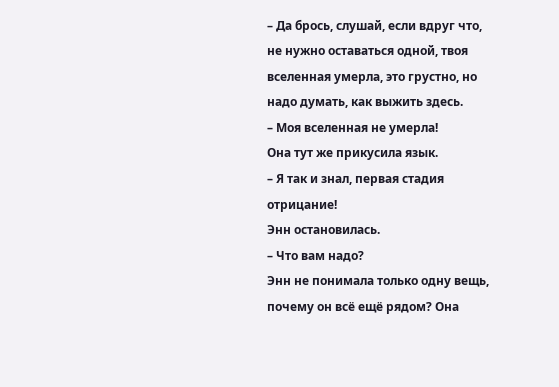– Да брось, слушай, если вдруг что, не нужно оставаться одной, твоя вселенная умерла, это грустно, но надо думать, как выжить здесь.
– Моя вселенная не умерла!
Она тут же прикусила язык.
– Я так и знал, первая стадия отрицание!
Энн остановилась.
– Что вам надо?
Энн не понимала только одну вещь, почему он всё ещё рядом? Она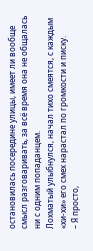остановилась посередине улицы, имеет ли вообще смысл разговаривать, за всё время она не общалась ни с одним попаданцем.
Лохматый улыбнулся, начал тихо смеятся, с каждым «хи-хи» его смех нарастал по громкости и писку.
– Я просто,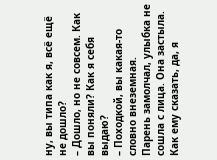ну, вы типа как я, всё ещё не дошло?
– Дошло, но не совсем. Как вы поняли? Как я себя выдаю?
– Походкой, вы какая-то словно внеземная.
Парень замолчал, улыбка не сошла с лица. Она застыла. Как ему сказать, да, я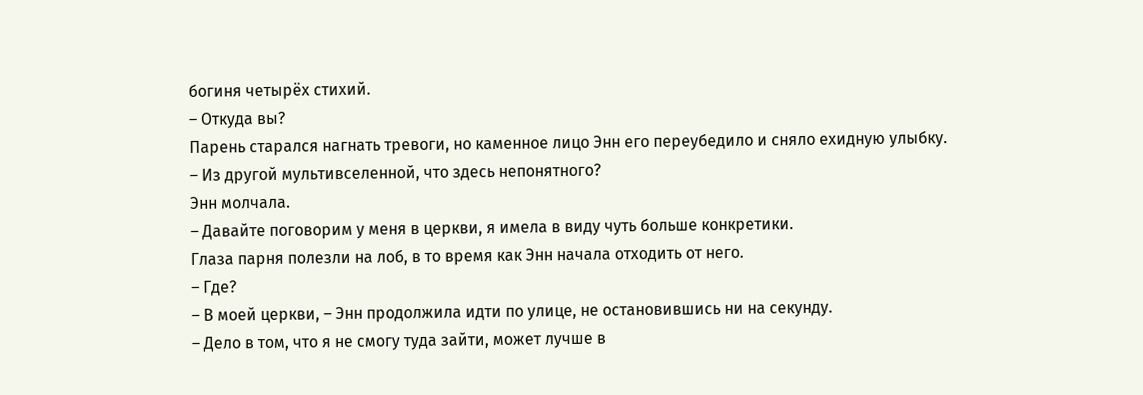богиня четырёх стихий.
– Откуда вы?
Парень старался нагнать тревоги, но каменное лицо Энн его переубедило и сняло ехидную улыбку.
– Из другой мультивселенной, что здесь непонятного?
Энн молчала.
– Давайте поговорим у меня в церкви, я имела в виду чуть больше конкретики.
Глаза парня полезли на лоб, в то время как Энн начала отходить от него.
– Где?
– В моей церкви, – Энн продолжила идти по улице, не остановившись ни на секунду.
– Дело в том, что я не смогу туда зайти, может лучше в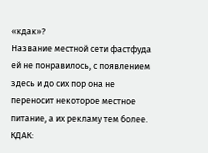«кдак»?
Название местной сети фастфуда ей не понравилось, с появлением здесь и до сих пор она не переносит некоторое местное питание, а их рекламу тем более.
КДАК: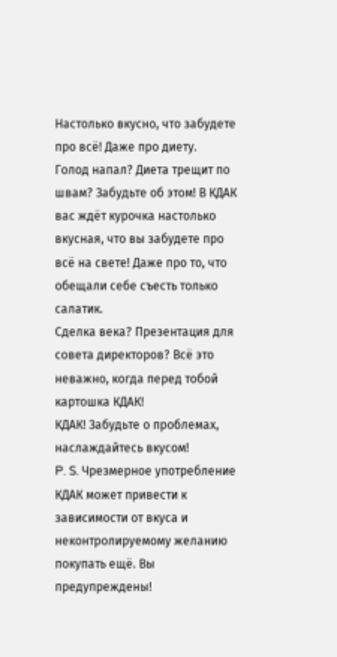Настолько вкусно, что забудете про всё! Даже про диету.
Голод напал? Диета трещит по швам? Забудьте об этом! В КДАК вас ждёт курочка настолько вкусная, что вы забудете про всё на свете! Даже про то, что обещали себе съесть только салатик.
Сделка века? Презентация для совета директоров? Всё это неважно, когда перед тобой картошка КДАК!
КДАК! Забудьте о проблемах, наслаждайтесь вкусом!
P. S. Чрезмерное употребление КДАК может привести к зависимости от вкуса и неконтролируемому желанию покупать ещё. Вы предупреждены!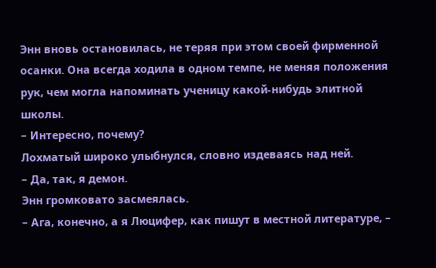Энн вновь остановилась, не теряя при этом своей фирменной осанки. Она всегда ходила в одном темпе, не меняя положения рук, чем могла напоминать ученицу какой-нибудь элитной школы.
– Интересно, почему?
Лохматый широко улыбнулся, словно издеваясь над ней.
– Да, так, я демон.
Энн громковато засмеялась.
– Ага, конечно, а я Люцифер, как пишут в местной литературе, –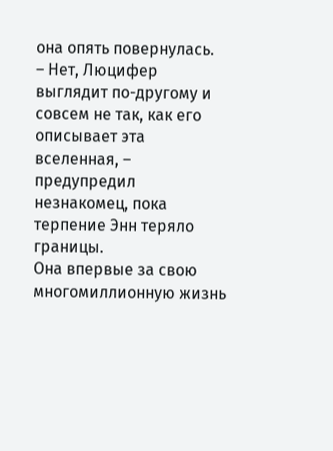она опять повернулась.
– Нет, Люцифер выглядит по-другому и совсем не так, как его описывает эта вселенная, – предупредил незнакомец, пока терпение Энн теряло границы.
Она впервые за свою многомиллионную жизнь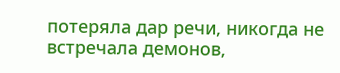потеряла дар речи, никогда не встречала демонов,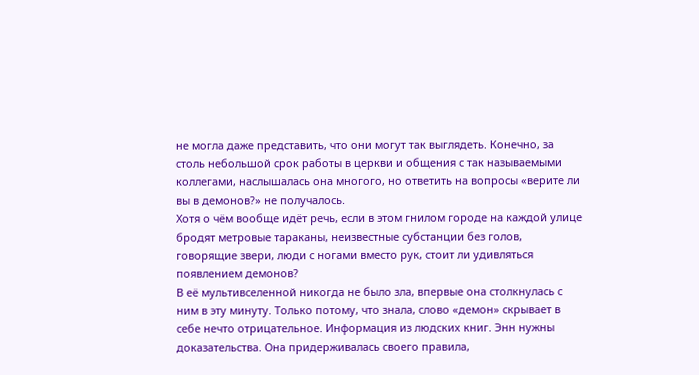не могла даже представить, что они могут так выглядеть. Конечно, за столь небольшой срок работы в церкви и общения с так называемыми коллегами, наслышалась она многого, но ответить на вопросы «верите ли вы в демонов?» не получалось.
Хотя о чём вообще идёт речь, если в этом гнилом городе на каждой улице бродят метровые тараканы, неизвестные субстанции без голов, говорящие звери, люди с ногами вместо рук, стоит ли удивляться появлением демонов?
В её мультивселенной никогда не было зла, впервые она столкнулась с ним в эту минуту. Только потому, что знала, слово «демон» скрывает в себе нечто отрицательное. Информация из людских книг. Энн нужны доказательства. Она придерживалась своего правила,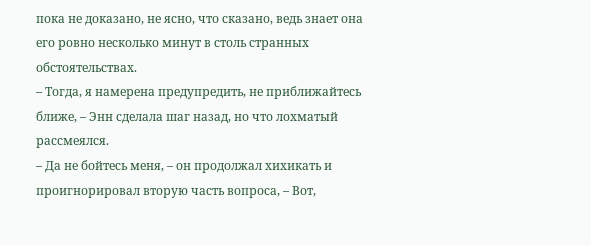пока не доказано, не ясно, что сказано, ведь знает она его ровно несколько минут в столь странных обстоятельствах.
– Тогда, я намерена предупредить, не приближайтесь ближе, – Энн сделала шаг назад, но что лохматый рассмеялся.
– Да не бойтесь меня, – он продолжал хихикать и проигнорировал вторую часть вопроса, – Вот,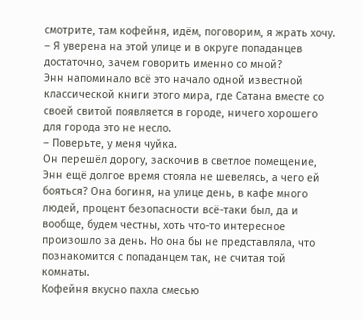смотрите, там кофейня, идём, поговорим, я жрать хочу.
– Я уверена на этой улице и в округе попаданцев достаточно, зачем говорить именно со мной?
Энн напоминало всё это начало одной известной классической книги этого мира, где Сатана вместе со своей свитой появляется в городе, ничего хорошего для города это не несло.
– Поверьте, у меня чуйка.
Он перешёл дорогу, заскочив в светлое помещение, Энн ещё долгое время стояла не шевелясь, а чего ей бояться? Она богиня, на улице день, в кафе много людей, процент безопасности всё-таки был, да и вообще, будем честны, хоть что-то интересное произошло за день. Но она бы не представляла, что познакомится с попаданцем так, не считая той комнаты.
Кофейня вкусно пахла смесью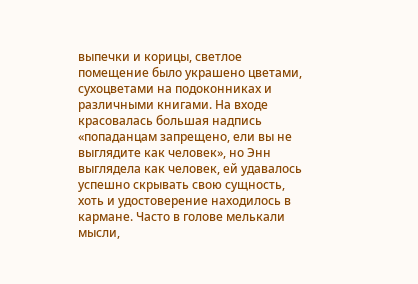выпечки и корицы, светлое помещение было украшено цветами, сухоцветами на подоконниках и различными книгами. На входе красовалась большая надпись «попаданцам запрещено, ели вы не выглядите как человек», но Энн выглядела как человек, ей удавалось успешно скрывать свою сущность, хоть и удостоверение находилось в кармане. Часто в голове мелькали мысли,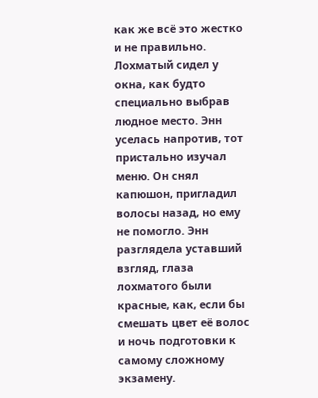как же всё это жестко и не правильно.
Лохматый сидел у окна, как будто специально выбрав людное место. Энн уселась напротив, тот пристально изучал меню. Он снял капюшон, пригладил волосы назад, но ему не помогло. Энн разглядела уставший взгляд, глаза лохматого были красные, как, если бы смешать цвет её волос и ночь подготовки к самому сложному экзамену.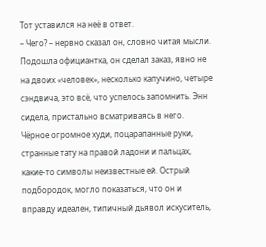Тот уставился на неё в ответ.
– Чего? – нервно сказал он, словно читая мысли.
Подошла официантка, он сделал заказ, явно не на двоих «человек», несколько капучино, четыре сэндвича, это всё, что успелось запомнить. Энн сидела, пристально всматриваясь в него. Чёрное огромное худи, поцарапанные руки, странные тату на правой ладони и пальцах, какие-то символы неизвестные ей. Острый подбородок, могло показаться, что он и вправду идеален, типичный дьявол искуситель,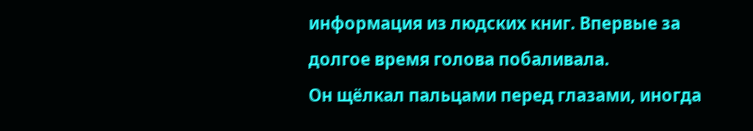информация из людских книг. Впервые за долгое время голова побаливала.
Он щёлкал пальцами перед глазами, иногда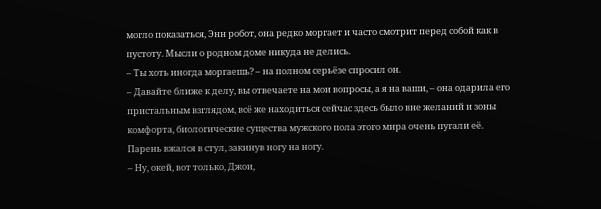могло показаться, Энн робот, она редко моргает и часто смотрит перед собой как в пустоту. Мысли о родном доме никуда не делись.
– Ты хоть иногда моргаешь? – на полном серьёзе спросил он.
– Давайте ближе к делу, вы отвечаете на мои вопросы, а я на ваши, – она одарила его пристальным взглядом, всё же находиться сейчас здесь было вне желаний и зоны комфорта, биологические существа мужского пола этого мира очень пугали её.
Парень вжался в стул, закинув ногу на ногу.
– Ну, окей, вот только, Джои,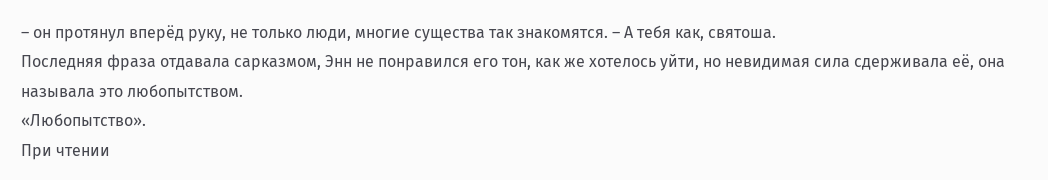– он протянул вперёд руку, не только люди, многие существа так знакомятся. – А тебя как, святоша.
Последняя фраза отдавала сарказмом, Энн не понравился его тон, как же хотелось уйти, но невидимая сила сдерживала её, она называла это любопытством.
«Любопытство».
При чтении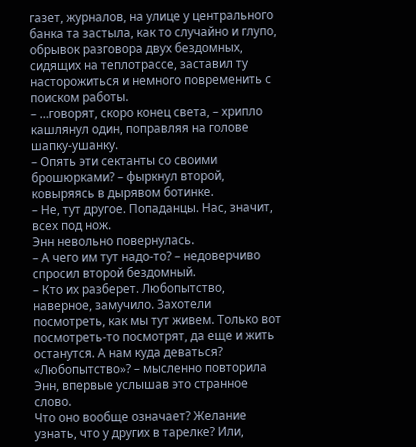газет, журналов, на улице у центрального банка та застыла, как то случайно и глупо, обрывок разговора двух бездомных, сидящих на теплотрассе, заставил ту насторожиться и немного повременить с поиском работы.
– …говорят, скоро конец света, – хрипло кашлянул один, поправляя на голове шапку-ушанку.
– Опять эти сектанты со своими брошюрками? – фыркнул второй, ковыряясь в дырявом ботинке.
– Не, тут другое. Попаданцы. Нас, значит, всех под нож.
Энн невольно повернулась.
– А чего им тут надо-то? – недоверчиво спросил второй бездомный.
– Кто их разберет. Любопытство, наверное, замучило. Захотели посмотреть, как мы тут живем. Только вот посмотреть-то посмотрят, да еще и жить останутся. А нам куда деваться?
«Любопытство»? – мысленно повторила Энн, впервые услышав это странное слово.
Что оно вообще означает? Желание узнать, что у других в тарелке? Или,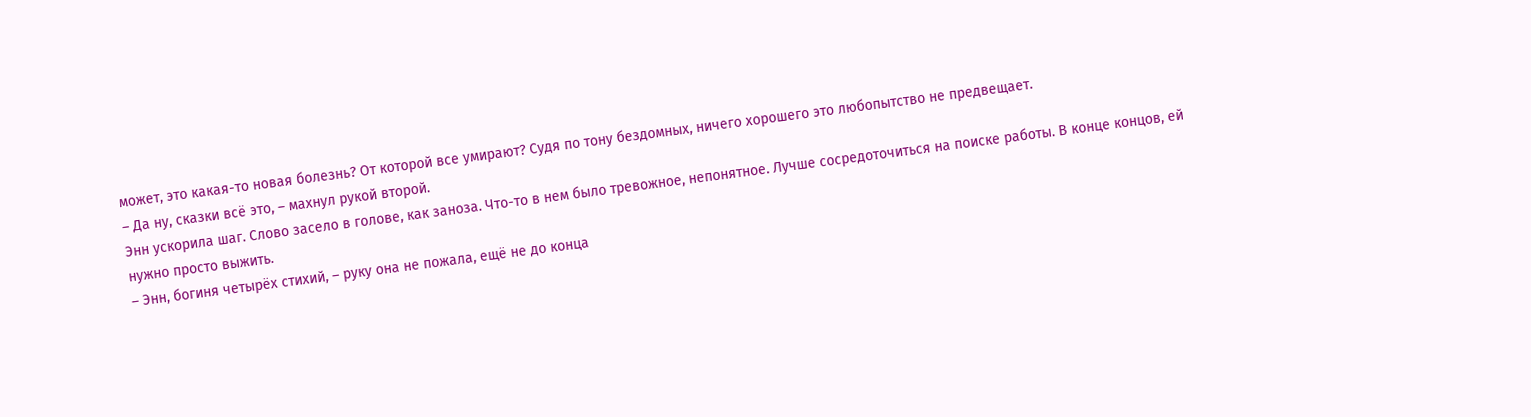может, это какая-то новая болезнь? От которой все умирают? Судя по тону бездомных, ничего хорошего это любопытство не предвещает.
– Да ну, сказки всё это, – махнул рукой второй.
Энн ускорила шаг. Слово засело в голове, как заноза. Что-то в нем было тревожное, непонятное. Лучше сосредоточиться на поиске работы. В конце концов, ей нужно просто выжить.
– Энн, богиня четырёх стихий, – руку она не пожала, ещё не до конца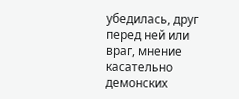убедилась, друг перед ней или враг, мнение касательно демонских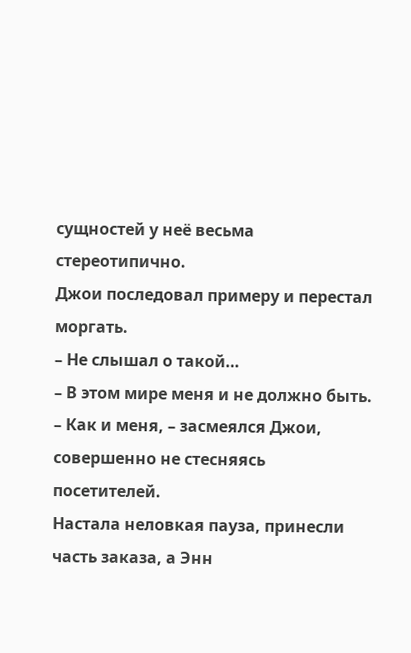сущностей у неё весьма стереотипично.
Джои последовал примеру и перестал моргать.
– Не слышал о такой…
– В этом мире меня и не должно быть.
– Как и меня, – засмеялся Джои, совершенно не стесняясь посетителей.
Настала неловкая пауза, принесли часть заказа, а Энн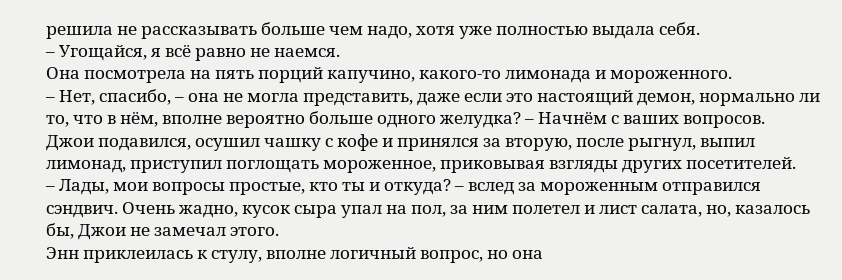решила не рассказывать больше чем надо, хотя уже полностью выдала себя.
– Угощайся, я всё равно не наемся.
Она посмотрела на пять порций капучино, какого-то лимонада и мороженного.
– Нет, спасибо, – она не могла представить, даже если это настоящий демон, нормально ли то, что в нём, вполне вероятно больше одного желудка? – Начнём с ваших вопросов.
Джои подавился, осушил чашку с кофе и принялся за вторую, после рыгнул, выпил лимонад, приступил поглощать мороженное, приковывая взгляды других посетителей.
– Лады, мои вопросы простые, кто ты и откуда? – вслед за мороженным отправился сэндвич. Очень жадно, кусок сыра упал на пол, за ним полетел и лист салата, но, казалось бы, Джои не замечал этого.
Энн приклеилась к стулу, вполне логичный вопрос, но она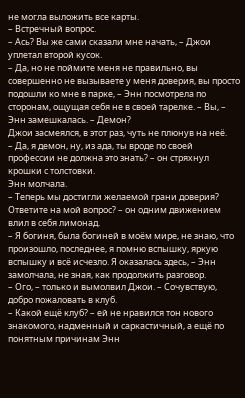не могла выложить все карты.
– Встречный вопрос.
– Ась? Вы же сами сказали мне начать, – Джои уплетал второй кусок.
– Да, но не поймите меня не правильно, вы совершенно не вызываете у меня доверия, вы просто подошли ко мне в парке, – Энн посмотрела по сторонам, ощущая себя не в своей тарелке. – Вы, – Энн замешкалась. – Демон?
Джои засмеялся, в этот раз, чуть не плюнув на неё.
– Да, я демон, ну, из ада, ты вроде по своей профессии не должна это знать? – он стряхнул крошки с толстовки.
Энн молчала.
– Теперь мы достигли желаемой грани доверия? Ответите на мой вопрос? – он одним движением влил в себя лимонад.
– Я богиня, была богиней в моём мире, не знаю, что произошло, последнее, я помню вспышку, яркую вспышку и всё исчезло. Я оказалась здесь, – Энн замолчала, не зная, как продолжить разговор.
– Ого, – только и вымолвил Джои. – Сочувствую, добро пожаловать в клуб.
– Какой ещё клуб? – ей не нравился тон нового знакомого, надменный и саркастичный, а ещё по понятным причинам Энн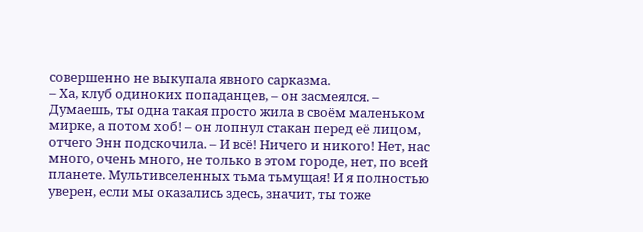совершенно не выкупала явного сарказма.
– Ха, клуб одиноких попаданцев, – он засмеялся. – Думаешь, ты одна такая просто жила в своём маленьком мирке, а потом хоб! – он лопнул стакан перед её лицом, отчего Энн подскочила. – И всё! Ничего и никого! Нет, нас много, очень много, не только в этом городе, нет, по всей планете. Мультивселенных тьма тьмущая! И я полностью уверен, если мы оказались здесь, значит, ты тоже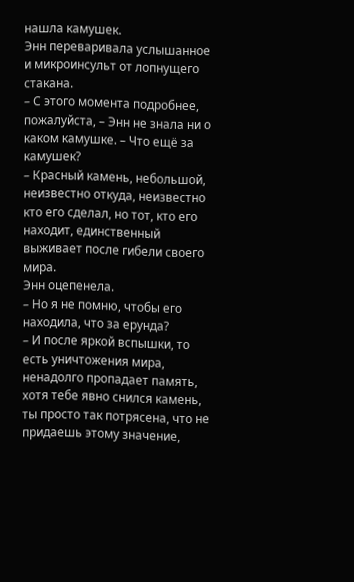нашла камушек.
Энн переваривала услышанное и микроинсульт от лопнущего стакана.
– С этого момента подробнее, пожалуйста, – Энн не знала ни о каком камушке. – Что ещё за камушек?
– Красный камень, небольшой, неизвестно откуда, неизвестно кто его сделал, но тот, кто его находит, единственный выживает после гибели своего мира.
Энн оцепенела.
– Но я не помню, чтобы его находила, что за ерунда?
– И после яркой вспышки, то есть уничтожения мира, ненадолго пропадает память, хотя тебе явно снился камень, ты просто так потрясена, что не придаешь этому значение,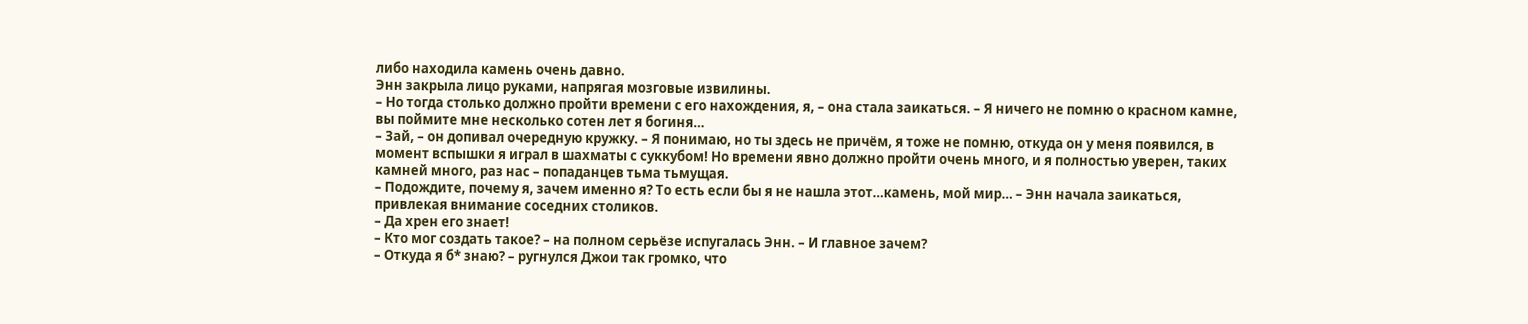либо находила камень очень давно.
Энн закрыла лицо руками, напрягая мозговые извилины.
– Но тогда столько должно пройти времени с его нахождения, я, – она стала заикаться. – Я ничего не помню о красном камне, вы поймите мне несколько сотен лет я богиня…
– Зай, – он допивал очередную кружку. – Я понимаю, но ты здесь не причём, я тоже не помню, откуда он у меня появился, в момент вспышки я играл в шахматы с суккубом! Но времени явно должно пройти очень много, и я полностью уверен, таких камней много, раз нас – попаданцев тьма тьмущая.
– Подождите, почему я, зачем именно я? То есть если бы я не нашла этот…камень, мой мир… – Энн начала заикаться, привлекая внимание соседних столиков.
– Да хрен его знает!
– Кто мог создать такое? – на полном серьёзе испугалась Энн. – И главное зачем?
– Откуда я б* знаю? – ругнулся Джои так громко, что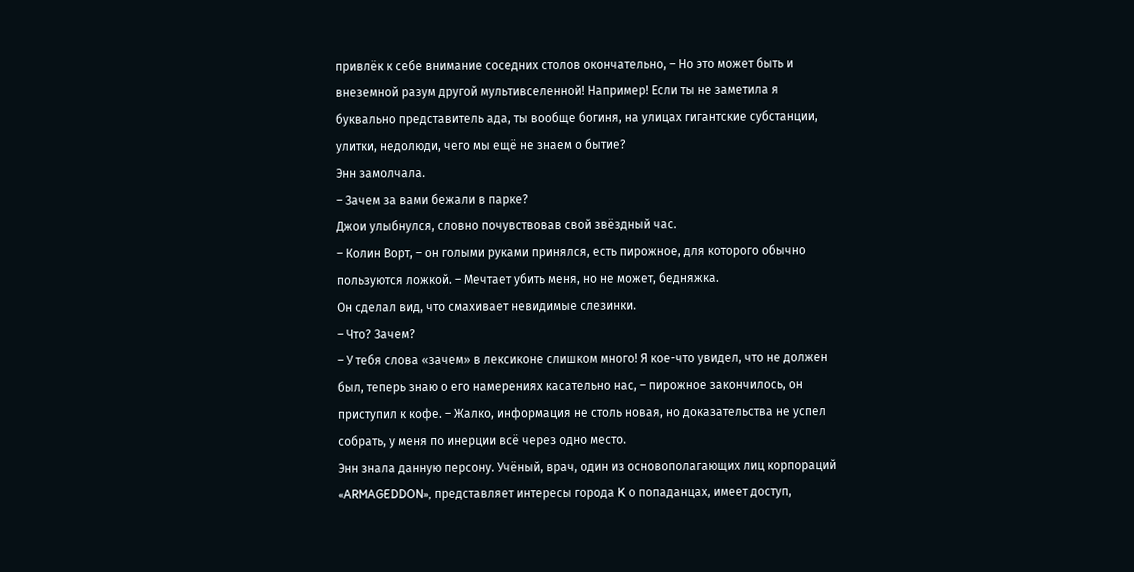привлёк к себе внимание соседних столов окончательно, – Но это может быть и внеземной разум другой мультивселенной! Например! Если ты не заметила я буквально представитель ада, ты вообще богиня, на улицах гигантские субстанции, улитки, недолюди, чего мы ещё не знаем о бытие?
Энн замолчала.
– Зачем за вами бежали в парке?
Джои улыбнулся, словно почувствовав свой звёздный час.
– Колин Ворт, – он голыми руками принялся, есть пирожное, для которого обычно пользуются ложкой. – Мечтает убить меня, но не может, бедняжка.
Он сделал вид, что смахивает невидимые слезинки.
– Что? Зачем?
– У тебя слова «зачем» в лексиконе слишком много! Я кое-что увидел, что не должен был, теперь знаю о его намерениях касательно нас, – пирожное закончилось, он приступил к кофе. – Жалко, информация не столь новая, но доказательства не успел собрать, у меня по инерции всё через одно место.
Энн знала данную персону. Учёный, врач, один из основополагающих лиц корпораций «ARMAGEDDON», представляет интересы города K о попаданцах, имеет доступ,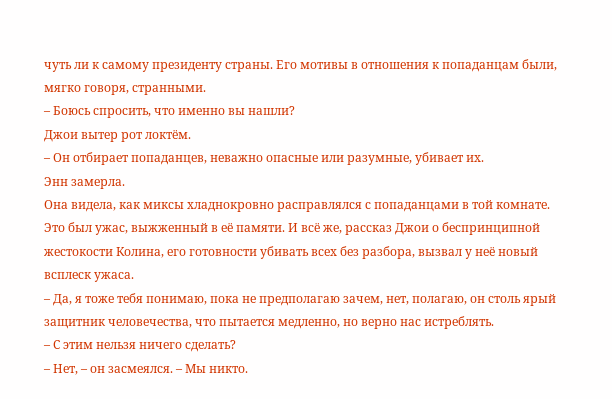чуть ли к самому президенту страны. Его мотивы в отношения к попаданцам были, мягко говоря, странными.
– Боюсь спросить, что именно вы нашли?
Джои вытер рот локтём.
– Он отбирает попаданцев, неважно опасные или разумные, убивает их.
Энн замерла.
Она видела, как миксы хладнокровно расправлялся с попаданцами в той комнате. Это был ужас, выжженный в её памяти. И всё же, рассказ Джои о беспринципной жестокости Колина, его готовности убивать всех без разбора, вызвал у неё новый всплеск ужаса.
– Да, я тоже тебя понимаю, пока не предполагаю зачем, нет, полагаю, он столь ярый защитник человечества, что пытается медленно, но верно нас истреблять.
– С этим нельзя ничего сделать?
– Нет, – он засмеялся. – Мы никто.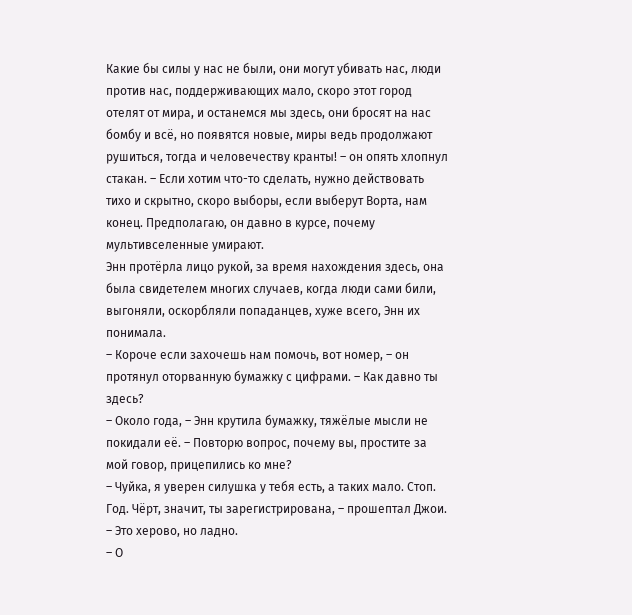Какие бы силы у нас не были, они могут убивать нас, люди против нас, поддерживающих мало, скоро этот город отелят от мира, и останемся мы здесь, они бросят на нас бомбу и всё, но появятся новые, миры ведь продолжают рушиться, тогда и человечеству кранты! – он опять хлопнул стакан. – Если хотим что-то сделать, нужно действовать тихо и скрытно, скоро выборы, если выберут Ворта, нам конец. Предполагаю, он давно в курсе, почему мультивселенные умирают.
Энн протёрла лицо рукой, за время нахождения здесь, она была свидетелем многих случаев, когда люди сами били, выгоняли, оскорбляли попаданцев, хуже всего, Энн их понимала.
– Короче если захочешь нам помочь, вот номер, – он протянул оторванную бумажку с цифрами. – Как давно ты здесь?
– Около года, – Энн крутила бумажку, тяжёлые мысли не покидали её. – Повторю вопрос, почему вы, простите за мой говор, прицепились ко мне?
– Чуйка, я уверен силушка у тебя есть, а таких мало. Стоп. Год. Чёрт, значит, ты зарегистрирована, – прошептал Джои. – Это херово, но ладно.
– О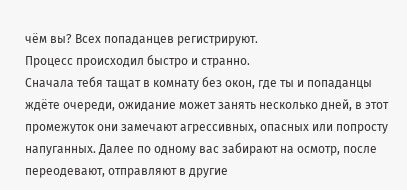чём вы? Всех попаданцев регистрируют.
Процесс происходил быстро и странно.
Сначала тебя тащат в комнату без окон, где ты и попаданцы ждёте очереди, ожидание может занять несколько дней, в этот промежуток они замечают агрессивных, опасных или попросту напуганных. Далее по одному вас забирают на осмотр, после переодевают, отправляют в другие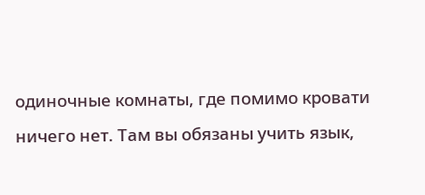одиночные комнаты, где помимо кровати ничего нет. Там вы обязаны учить язык,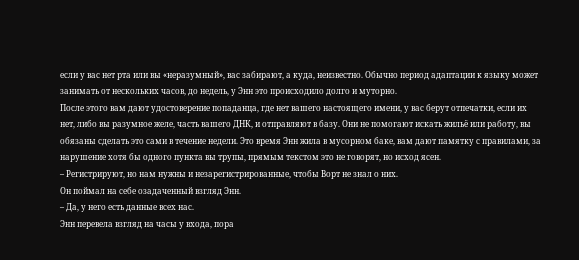если у вас нет рта или вы «неразумный», вас забирают, а куда, неизвестно. Обычно период адаптации к языку может занимать от нескольких часов, до недель, у Энн это происходило долго и муторно.
После этого вам дают удостоверение попаданца, где нет вашего настоящего имени, у вас берут отпечатки, если их нет, либо вы разумное желе, часть вашего ДНК, и отправляют в базу. Они не помогают искать жильё или работу, вы обязаны сделать это сами в течение недели. Это время Энн жила в мусорном баке, вам дают памятку с правилами, за нарушение хотя бы одного пункта вы трупы, прямым текстом это не говорят, но исход ясен.
– Регистрируют, но нам нужны и незарегистрированные, чтобы Ворт не знал о них.
Он поймал на себе озадаченный взгляд Энн.
– Да, у него есть данные всех нас.
Энн перевела взгляд на часы у входа, пора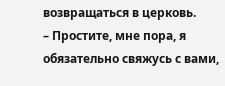возвращаться в церковь.
– Простите, мне пора, я обязательно свяжусь с вами,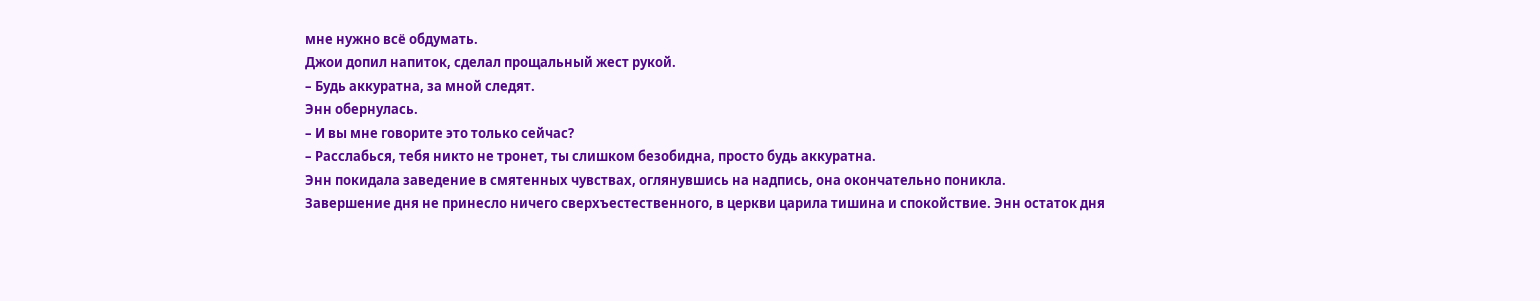мне нужно всё обдумать.
Джои допил напиток, сделал прощальный жест рукой.
– Будь аккуратна, за мной следят.
Энн обернулась.
– И вы мне говорите это только сейчас?
– Расслабься, тебя никто не тронет, ты слишком безобидна, просто будь аккуратна.
Энн покидала заведение в смятенных чувствах, оглянувшись на надпись, она окончательно поникла.
Завершение дня не принесло ничего сверхъестественного, в церкви царила тишина и спокойствие. Энн остаток дня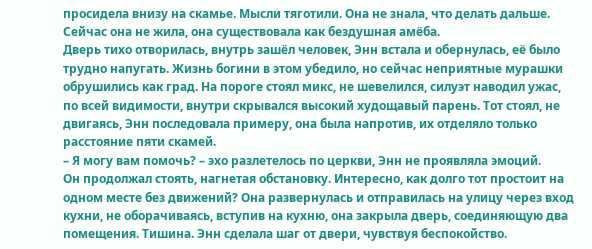просидела внизу на скамье. Мысли тяготили. Она не знала, что делать дальше. Сейчас она не жила, она существовала как бездушная амёба.
Дверь тихо отворилась, внутрь зашёл человек, Энн встала и обернулась, её было трудно напугать. Жизнь богини в этом убедило, но сейчас неприятные мурашки обрушились как град. На пороге стоял микс, не шевелился, силуэт наводил ужас, по всей видимости, внутри скрывался высокий худощавый парень. Тот стоял, не двигаясь, Энн последовала примеру, она была напротив, их отделяло только расстояние пяти скамей.
– Я могу вам помочь? – эхо разлетелось по церкви, Энн не проявляла эмоций.
Он продолжал стоять, нагнетая обстановку. Интересно, как долго тот простоит на одном месте без движений? Она развернулась и отправилась на улицу через вход кухни, не оборачиваясь, вступив на кухню, она закрыла дверь, соединяющую два помещения. Тишина. Энн сделала шаг от двери, чувствуя беспокойство.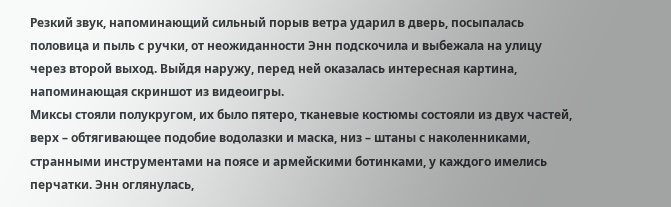Резкий звук, напоминающий сильный порыв ветра ударил в дверь, посыпалась половица и пыль с ручки, от неожиданности Энн подскочила и выбежала на улицу через второй выход. Выйдя наружу, перед ней оказалась интересная картина, напоминающая скриншот из видеоигры.
Миксы стояли полукругом, их было пятеро, тканевые костюмы состояли из двух частей, верх – обтягивающее подобие водолазки и маска, низ – штаны с наколенниками, странными инструментами на поясе и армейскими ботинками, у каждого имелись перчатки. Энн оглянулась,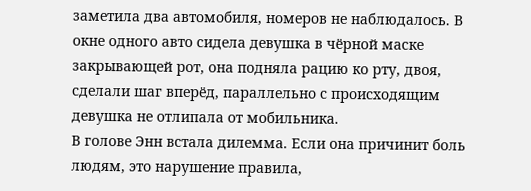заметила два автомобиля, номеров не наблюдалось. В окне одного авто сидела девушка в чёрной маске закрывающей рот, она подняла рацию ко рту, двоя, сделали шаг вперёд, параллельно с происходящим девушка не отлипала от мобильника.
В голове Энн встала дилемма. Если она причинит боль людям, это нарушение правила,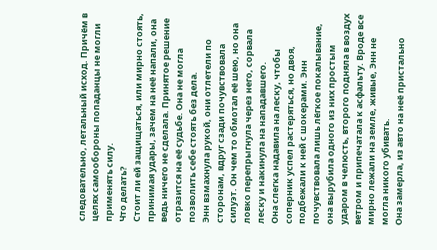следовательно, летальный исход. Причём в целях самообороны попаданцы не могли применять силу.
Что делать?
Стоит ли ей защищаться, или мирно стоять, принимая удары, зачем на неё напали, она ведь ничего не сделала. Принятое решение отразится на её судьбе. Она не могла позволить себе стоять без дела.
Энн взмахнула рукой, они отлетели по сторонам, вдруг сзади почувствовала силуэт. Он чем то обмотал её шею, но она ловко перепрыгнула через него, сорвала леску и накинула на нападавшего.
Она слегка надавила на леску, чтобы соперник успел растеряться, но двоя, подбежали к ней с шокерами. Энн почувствовала лишь лёгкое покалывание, она вырубила одного из них простым ударом в челюсть, второго подняла в воздух ветром и припечатала к асфальту. Вроде все мирно лежали на земле, живые, Энн не могла никого убивать.
Она замерла, из авто на неё пристально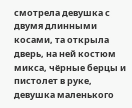смотрела девушка с двумя длинными косами, та открыла дверь, на ней костюм микса, чёрные берцы и пистолет в руке, девушка маленького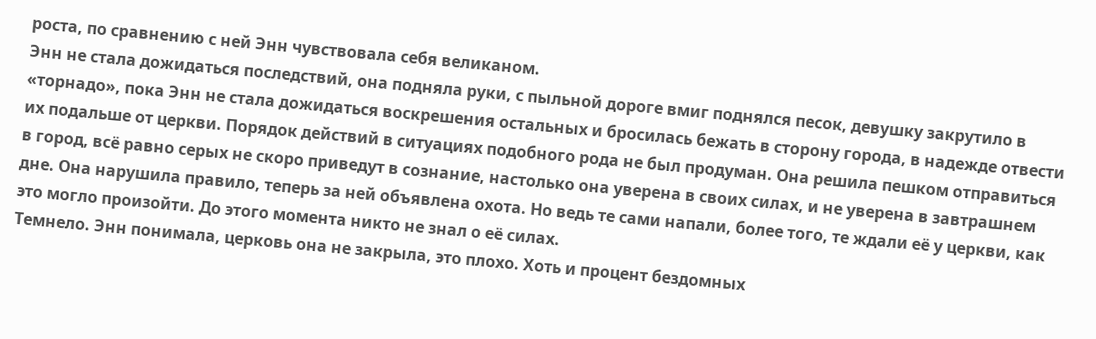роста, по сравнению с ней Энн чувствовала себя великаном.
Энн не стала дожидаться последствий, она подняла руки, с пыльной дороге вмиг поднялся песок, девушку закрутило в «торнадо», пока Энн не стала дожидаться воскрешения остальных и бросилась бежать в сторону города, в надежде отвести их подальше от церкви. Порядок действий в ситуациях подобного рода не был продуман. Она решила пешком отправиться в город, всё равно серых не скоро приведут в сознание, настолько она уверена в своих силах, и не уверена в завтрашнем дне. Она нарушила правило, теперь за ней объявлена охота. Но ведь те сами напали, более того, те ждали её у церкви, как это могло произойти. До этого момента никто не знал о её силах.
Темнело. Энн понимала, церковь она не закрыла, это плохо. Хоть и процент бездомных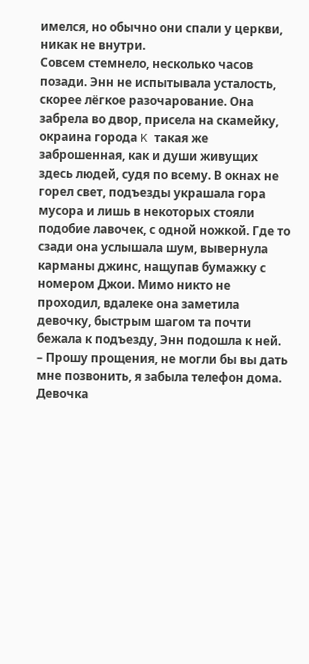имелся, но обычно они спали у церкви, никак не внутри.
Совсем стемнело, несколько часов позади. Энн не испытывала усталость, скорее лёгкое разочарование. Она забрела во двор, присела на скамейку, окраина города K такая же заброшенная, как и души живущих здесь людей, судя по всему. В окнах не горел свет, подъезды украшала гора мусора и лишь в некоторых стояли подобие лавочек, с одной ножкой. Где то сзади она услышала шум, вывернула карманы джинс, нащупав бумажку с номером Джои. Мимо никто не проходил, вдалеке она заметила девочку, быстрым шагом та почти бежала к подъезду, Энн подошла к ней.
– Прошу прощения, не могли бы вы дать мне позвонить, я забыла телефон дома.
Девочка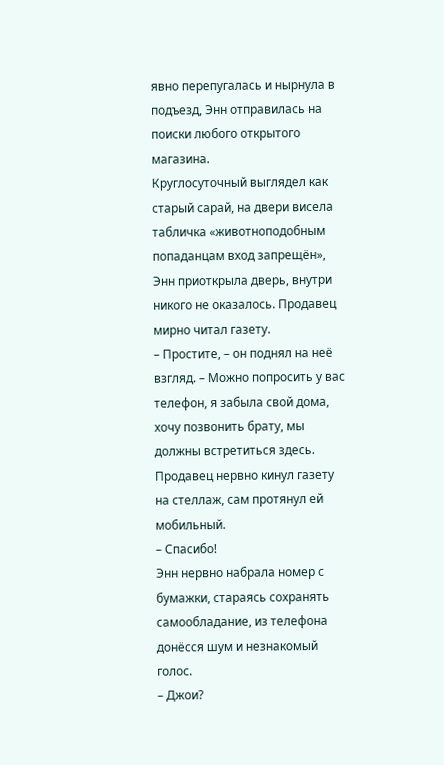явно перепугалась и нырнула в подъезд, Энн отправилась на поиски любого открытого магазина.
Круглосуточный выглядел как старый сарай, на двери висела табличка «животноподобным попаданцам вход запрещён», Энн приоткрыла дверь, внутри никого не оказалось. Продавец мирно читал газету.
– Простите, – он поднял на неё взгляд. – Можно попросить у вас телефон, я забыла свой дома, хочу позвонить брату, мы должны встретиться здесь.
Продавец нервно кинул газету на стеллаж, сам протянул ей мобильный.
– Спасибо!
Энн нервно набрала номер с бумажки, стараясь сохранять самообладание, из телефона донёсся шум и незнакомый голос.
– Джои?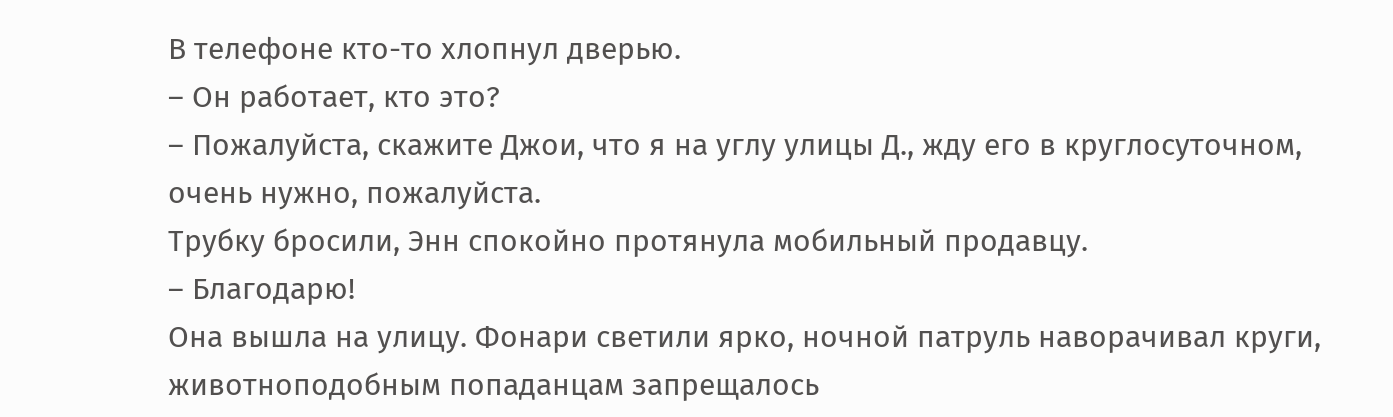В телефоне кто-то хлопнул дверью.
– Он работает, кто это?
– Пожалуйста, скажите Джои, что я на углу улицы Д., жду его в круглосуточном, очень нужно, пожалуйста.
Трубку бросили, Энн спокойно протянула мобильный продавцу.
– Благодарю!
Она вышла на улицу. Фонари светили ярко, ночной патруль наворачивал круги, животноподобным попаданцам запрещалось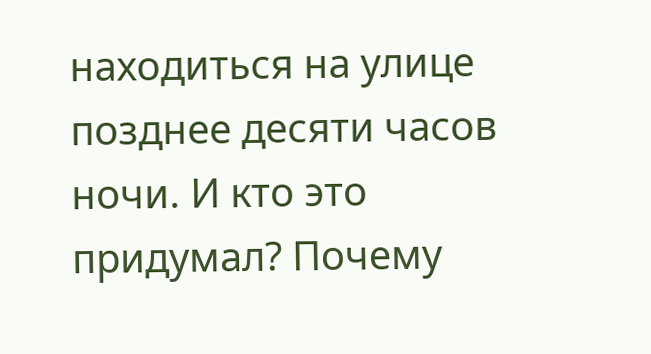находиться на улице позднее десяти часов ночи. И кто это придумал? Почему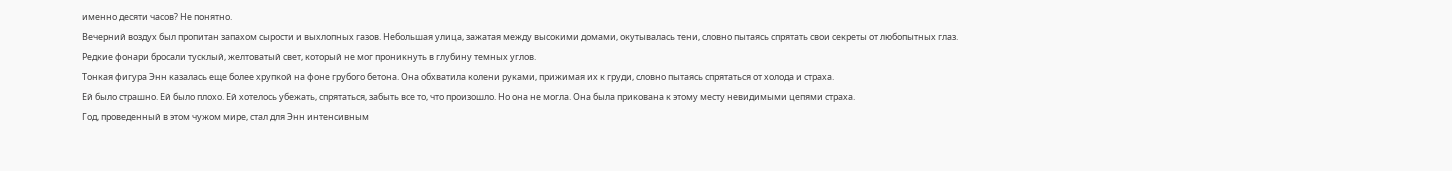именно десяти часов? Не понятно.
Вечерний воздух был пропитан запахом сырости и выхлопных газов. Небольшая улица, зажатая между высокими домами, окутывалась тени, словно пытаясь спрятать свои секреты от любопытных глаз. Редкие фонари бросали тусклый, желтоватый свет, который не мог проникнуть в глубину темных углов.
Тонкая фигура Энн казалась еще более хрупкой на фоне грубого бетона. Она обхватила колени руками, прижимая их к груди, словно пытаясь спрятаться от холода и страха.
Ей было страшно. Ей было плохо. Ей хотелось убежать, спрятаться, забыть все то, что произошло. Но она не могла. Она была прикована к этому месту невидимыми цепями страха.
Год, проведенный в этом чужом мире, стал для Энн интенсивным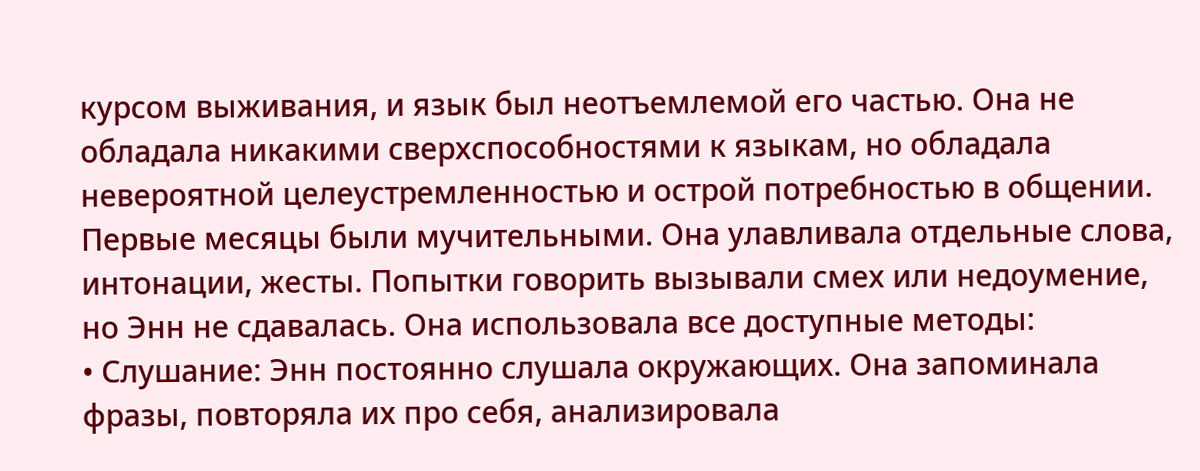курсом выживания, и язык был неотъемлемой его частью. Она не обладала никакими сверхспособностями к языкам, но обладала невероятной целеустремленностью и острой потребностью в общении.
Первые месяцы были мучительными. Она улавливала отдельные слова, интонации, жесты. Попытки говорить вызывали смех или недоумение, но Энн не сдавалась. Она использовала все доступные методы:
• Слушание: Энн постоянно слушала окружающих. Она запоминала фразы, повторяла их про себя, анализировала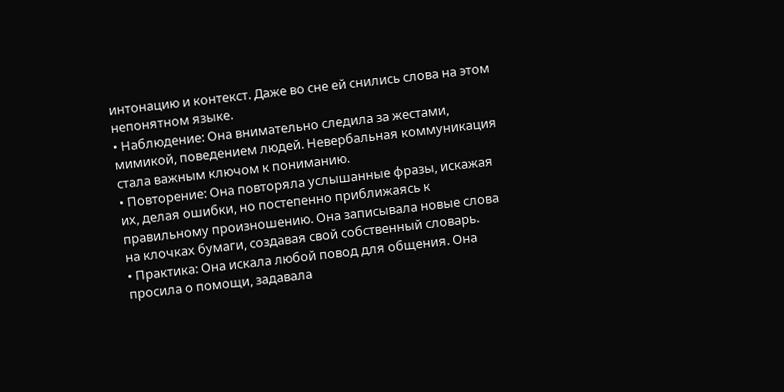интонацию и контекст. Даже во сне ей снились слова на этом непонятном языке.
• Наблюдение: Она внимательно следила за жестами, мимикой, поведением людей. Невербальная коммуникация стала важным ключом к пониманию.
• Повторение: Она повторяла услышанные фразы, искажая их, делая ошибки, но постепенно приближаясь к правильному произношению. Она записывала новые слова на клочках бумаги, создавая свой собственный словарь.
• Практика: Она искала любой повод для общения. Она просила о помощи, задавала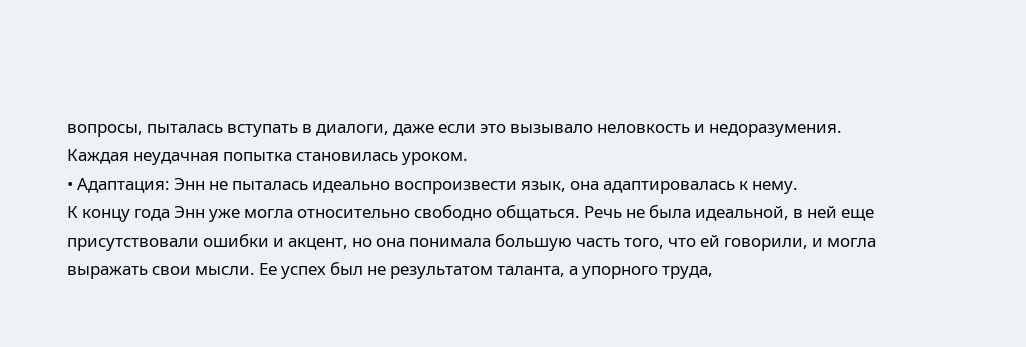вопросы, пыталась вступать в диалоги, даже если это вызывало неловкость и недоразумения. Каждая неудачная попытка становилась уроком.
• Адаптация: Энн не пыталась идеально воспроизвести язык, она адаптировалась к нему.
К концу года Энн уже могла относительно свободно общаться. Речь не была идеальной, в ней еще присутствовали ошибки и акцент, но она понимала большую часть того, что ей говорили, и могла выражать свои мысли. Ее успех был не результатом таланта, а упорного труда,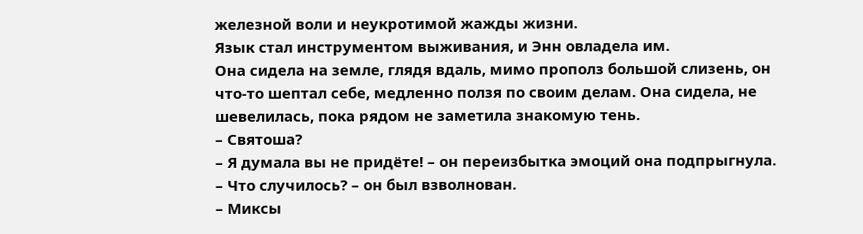железной воли и неукротимой жажды жизни.
Язык стал инструментом выживания, и Энн овладела им.
Она сидела на земле, глядя вдаль, мимо прополз большой слизень, он что-то шептал себе, медленно ползя по своим делам. Она сидела, не шевелилась, пока рядом не заметила знакомую тень.
– Святоша?
– Я думала вы не придёте! – он переизбытка эмоций она подпрыгнула.
– Что случилось? – он был взволнован.
– Миксы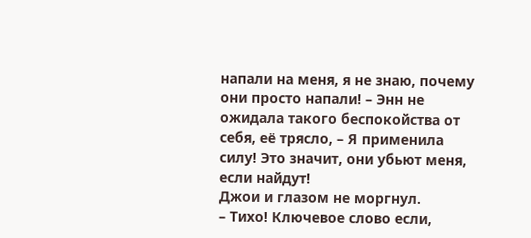напали на меня, я не знаю, почему они просто напали! – Энн не ожидала такого беспокойства от себя, её трясло, – Я применила силу! Это значит, они убьют меня, если найдут!
Джои и глазом не моргнул.
– Тихо! Ключевое слово если,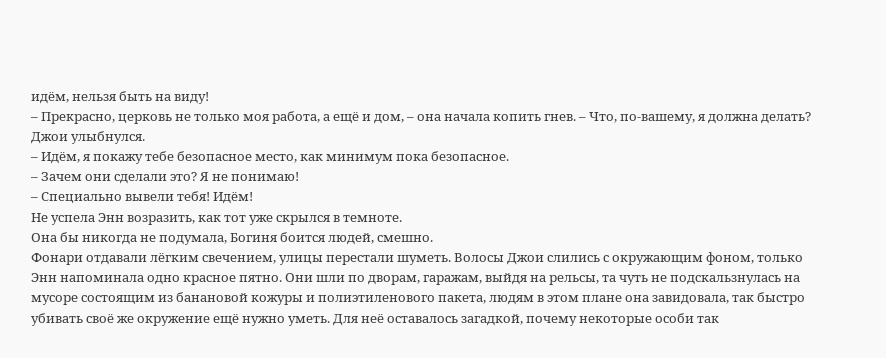идём, нельзя быть на виду!
– Прекрасно, церковь не только моя работа, а ещё и дом, – она начала копить гнев. – Что, по-вашему, я должна делать?
Джои улыбнулся.
– Идём, я покажу тебе безопасное место, как минимум пока безопасное.
– Зачем они сделали это? Я не понимаю!
– Специально вывели тебя! Идём!
Не успела Энн возразить, как тот уже скрылся в темноте.
Она бы никогда не подумала, Богиня боится людей, смешно.
Фонари отдавали лёгким свечением, улицы перестали шуметь. Волосы Джои слились с окружающим фоном, только Энн напоминала одно красное пятно. Они шли по дворам, гаражам, выйдя на рельсы, та чуть не подскальзнулась на мусоре состоящим из банановой кожуры и полиэтиленового пакета, людям в этом плане она завидовала, так быстро убивать своё же окружение ещё нужно уметь. Для неё оставалось загадкой, почему некоторые особи так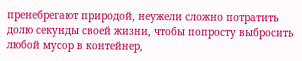пренебрегают природой, неужели сложно потратить долю секунды своей жизни, чтобы попросту выбросить любой мусор в контейнер,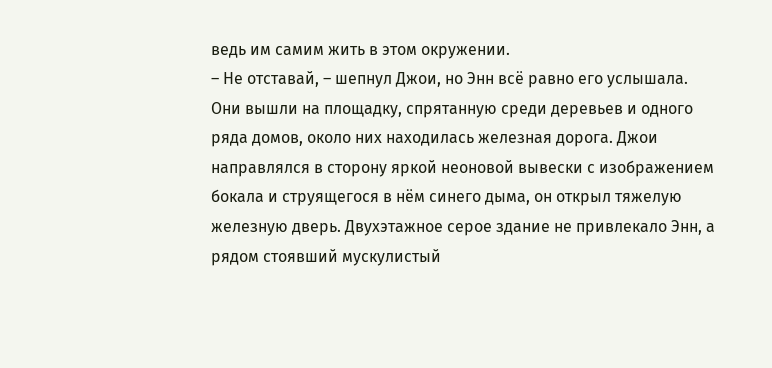ведь им самим жить в этом окружении.
– Не отставай, – шепнул Джои, но Энн всё равно его услышала.
Они вышли на площадку, спрятанную среди деревьев и одного ряда домов, около них находилась железная дорога. Джои направлялся в сторону яркой неоновой вывески с изображением бокала и струящегося в нём синего дыма, он открыл тяжелую железную дверь. Двухэтажное серое здание не привлекало Энн, а рядом стоявший мускулистый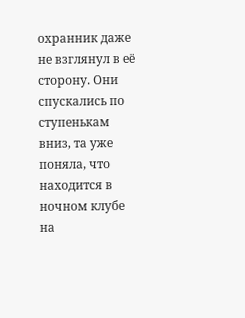охранник даже не взглянул в её сторону. Они спускались по ступенькам вниз, та уже поняла, что находится в ночном клубе на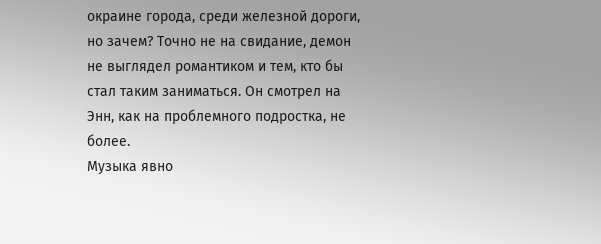окраине города, среди железной дороги, но зачем? Точно не на свидание, демон не выглядел романтиком и тем, кто бы стал таким заниматься. Он смотрел на Энн, как на проблемного подростка, не более.
Музыка явно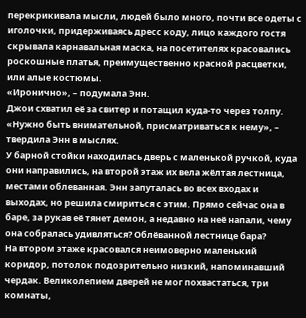перекрикивала мысли, людей было много, почти все одеты с иголочки, придерживаясь дресс коду, лицо каждого гостя скрывала карнавальная маска, на посетителях красовались роскошные платья, преимущественно красной расцветки, или алые костюмы.
«Иронично», – подумала Энн.
Джои схватил её за свитер и потащил куда-то через толпу.
«Нужно быть внимательной, присматриваться к нему», – твердила Энн в мыслях.
У барной стойки находилась дверь с маленькой ручкой, куда они направились, на второй этаж их вела жёлтая лестница, местами облеванная. Энн запуталась во всех входах и выходах, но решила смириться с этим. Прямо сейчас она в баре, за рукав её тянет демон, а недавно на неё напали, чему она собралась удивляться? Облёванной лестнице бара?
На втором этаже красовался неимоверно маленький коридор, потолок подозрительно низкий, напоминавший чердак. Великолепием дверей не мог похвастаться, три комнаты,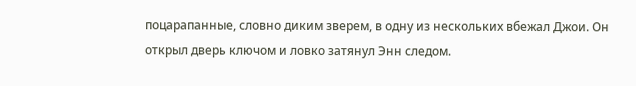поцарапанные, словно диким зверем, в одну из нескольких вбежал Джои. Он открыл дверь ключом и ловко затянул Энн следом.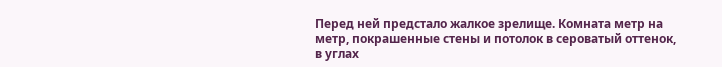Перед ней предстало жалкое зрелище. Комната метр на метр, покрашенные стены и потолок в сероватый оттенок, в углах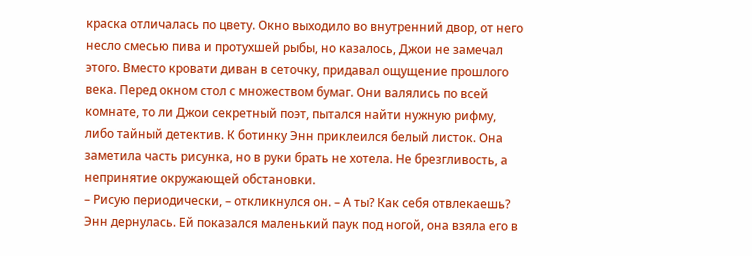краска отличалась по цвету. Окно выходило во внутренний двор, от него несло смесью пива и протухшей рыбы, но казалось, Джои не замечал этого. Вместо кровати диван в сеточку, придавал ощущение прошлого века. Перед окном стол с множеством бумаг. Они валялись по всей комнате, то ли Джои секретный поэт, пытался найти нужную рифму, либо тайный детектив. К ботинку Энн приклеился белый листок. Она заметила часть рисунка, но в руки брать не хотела. Не брезгливость, а непринятие окружающей обстановки.
– Рисую периодически, – откликнулся он. – А ты? Как себя отвлекаешь?
Энн дернулась. Ей показался маленький паук под ногой, она взяла его в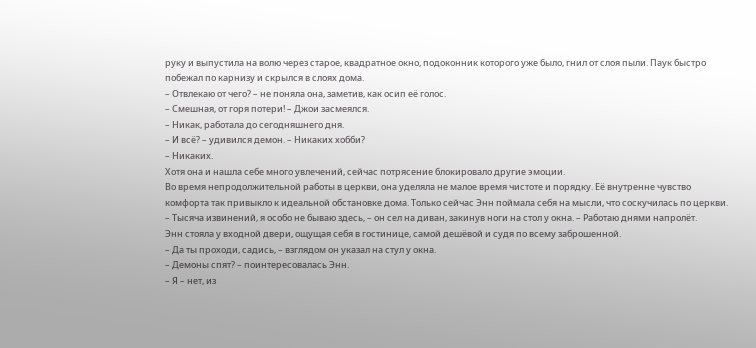руку и выпустила на волю через старое, квадратное окно, подоконник которого уже было, гнил от слоя пыли. Паук быстро побежал по карнизу и скрылся в слоях дома.
– Отвлекаю от чего? – не поняла она, заметив, как осип её голос.
– Смешная, от горя потери! – Джои засмеялся.
– Никак, работала до сегодняшнего дня.
– И всё? – удивился демон. – Никаких хобби?
– Никаких.
Хотя она и нашла себе много увлечений, сейчас потрясение блокировало другие эмоции.
Во время непродолжительной работы в церкви, она уделяла не малое время чистоте и порядку. Её внутренне чувство комфорта так привыкло к идеальной обстановке дома. Только сейчас Энн поймала себя на мысли, что соскучилась по церкви.
– Тысяча извинений, я особо не бываю здесь, – он сел на диван, закинув ноги на стол у окна. – Работаю днями напролёт.
Энн стояла у входной двери, ощущая себя в гостинице, самой дешёвой и судя по всему заброшенной.
– Да ты проходи, садись, – взглядом он указал на стул у окна.
– Демоны спят? – поинтересовалась Энн.
– Я – нет, из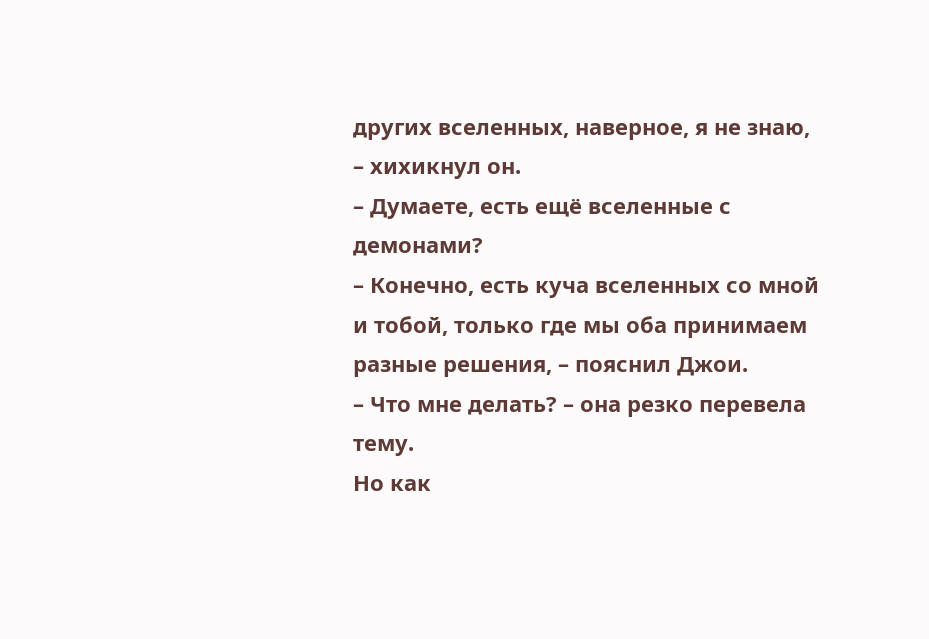других вселенных, наверное, я не знаю, – хихикнул он.
– Думаете, есть ещё вселенные с демонами?
– Конечно, есть куча вселенных со мной и тобой, только где мы оба принимаем разные решения, – пояснил Джои.
– Что мне делать? – она резко перевела тему.
Но как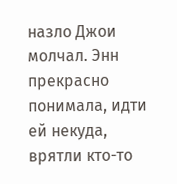назло Джои молчал. Энн прекрасно понимала, идти ей некуда, врятли кто-то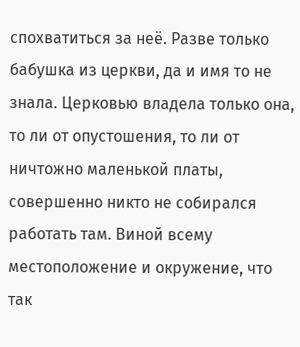спохватиться за неё. Разве только бабушка из церкви, да и имя то не знала. Церковью владела только она, то ли от опустошения, то ли от ничтожно маленькой платы, совершенно никто не собирался работать там. Виной всему местоположение и окружение, что так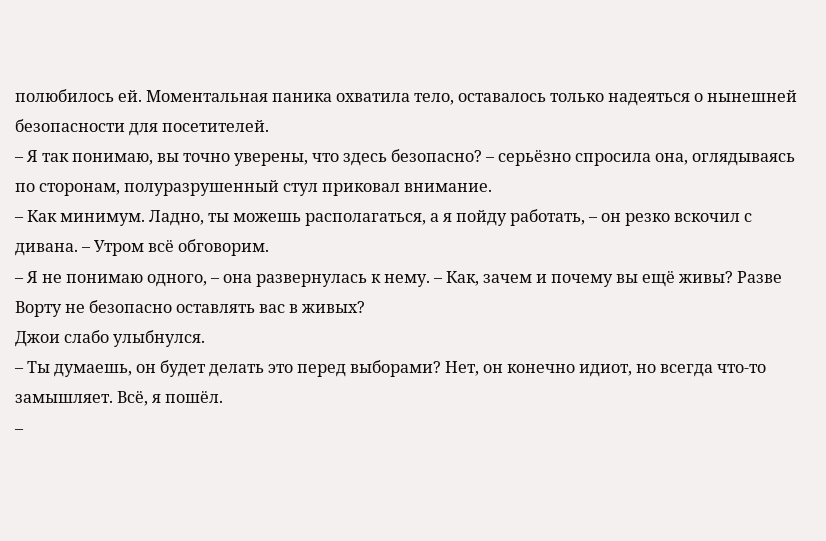полюбилось ей. Моментальная паника охватила тело, оставалось только надеяться о нынешней безопасности для посетителей.
– Я так понимаю, вы точно уверены, что здесь безопасно? – серьёзно спросила она, оглядываясь по сторонам, полуразрушенный стул приковал внимание.
– Как минимум. Ладно, ты можешь располагаться, а я пойду работать, – он резко вскочил с дивана. – Утром всё обговорим.
– Я не понимаю одного, – она развернулась к нему. – Как, зачем и почему вы ещё живы? Разве Ворту не безопасно оставлять вас в живых?
Джои слабо улыбнулся.
– Ты думаешь, он будет делать это перед выборами? Нет, он конечно идиот, но всегда что-то замышляет. Всё, я пошёл.
–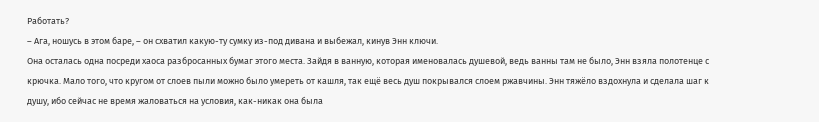Работать?
– Ага, ношусь в этом баре, – он схватил какую-ту сумку из-под дивана и выбежал, кинув Энн ключи.
Она осталась одна посреди хаоса разбросанных бумаг этого места. Зайдя в ванную, которая именовалась душевой, ведь ванны там не было, Энн взяла полотенце с крючка. Мало того, что кругом от слоев пыли можно было умереть от кашля, так ещё весь душ покрывался слоем ржавчины. Энн тяжёло вздохнула и сделала шаг к душу, ибо сейчас не время жаловаться на условия, как-никак она была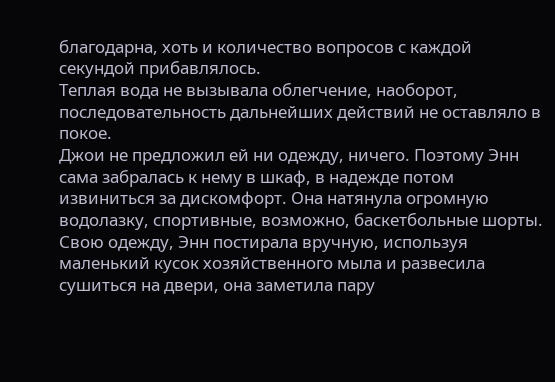благодарна, хоть и количество вопросов с каждой секундой прибавлялось.
Теплая вода не вызывала облегчение, наоборот, последовательность дальнейших действий не оставляло в покое.
Джои не предложил ей ни одежду, ничего. Поэтому Энн сама забралась к нему в шкаф, в надежде потом извиниться за дискомфорт. Она натянула огромную водолазку, спортивные, возможно, баскетбольные шорты. Свою одежду, Энн постирала вручную, используя маленький кусок хозяйственного мыла и развесила сушиться на двери, она заметила пару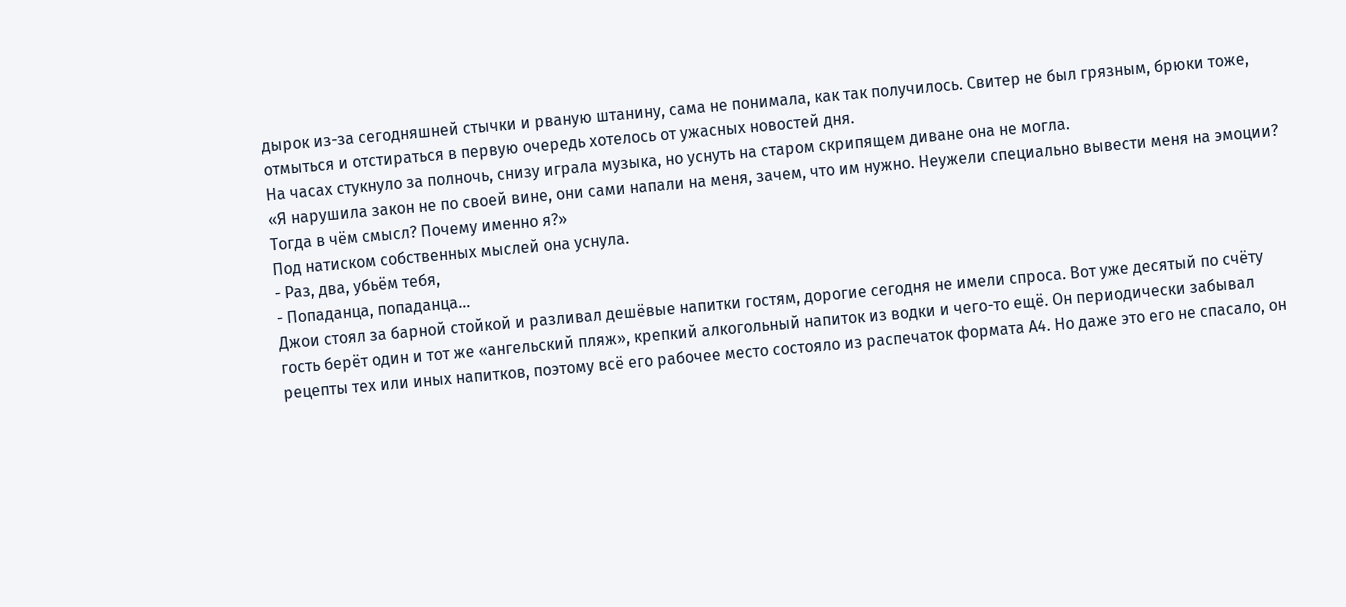дырок из-за сегодняшней стычки и рваную штанину, сама не понимала, как так получилось. Свитер не был грязным, брюки тоже, отмыться и отстираться в первую очередь хотелось от ужасных новостей дня.
На часах стукнуло за полночь, снизу играла музыка, но уснуть на старом скрипящем диване она не могла.
«Я нарушила закон не по своей вине, они сами напали на меня, зачем, что им нужно. Неужели специально вывести меня на эмоции? Тогда в чём смысл? Почему именно я?»
Под натиском собственных мыслей она уснула.
- Раз, два, убьём тебя,
- Попаданца, попаданца…
Джои стоял за барной стойкой и разливал дешёвые напитки гостям, дорогие сегодня не имели спроса. Вот уже десятый по счёту гость берёт один и тот же «ангельский пляж», крепкий алкогольный напиток из водки и чего-то ещё. Он периодически забывал рецепты тех или иных напитков, поэтому всё его рабочее место состояло из распечаток формата А4. Но даже это его не спасало, он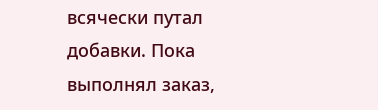всячески путал добавки. Пока выполнял заказ,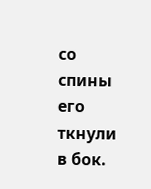со спины его ткнули в бок.